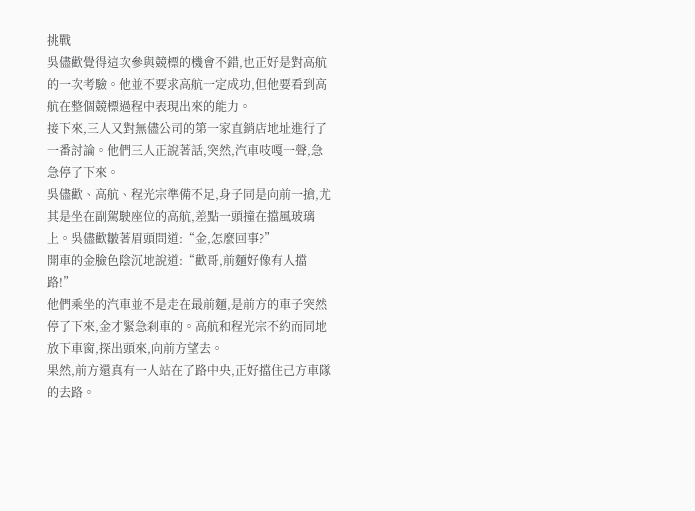挑戰
吳儘歡覺得這次參與競標的機會不錯,也正好是對高航的一次考驗。他並不要求高航一定成功,但他要看到高航在整個競標過程中表現出來的能力。
接下來,三人又對無儘公司的第一家直銷店地址進行了一番討論。他們三人正說著話,突然,汽車吱嘎一聲,急急停了下來。
吳儘歡、高航、程光宗準備不足,身子同是向前一搶,尤其是坐在副駕駛座位的高航,差點一頭撞在擋風玻璃上。吳儘歡皺著眉頭問道:“金,怎麼回事?”
開車的金臉色陰沉地說道:“歡哥,前麵好像有人擋路!”
他們乘坐的汽車並不是走在最前麵,是前方的車子突然停了下來,金才緊急刹車的。高航和程光宗不約而同地放下車窗,探出頭來,向前方望去。
果然,前方還真有一人站在了路中央,正好擋住己方車隊的去路。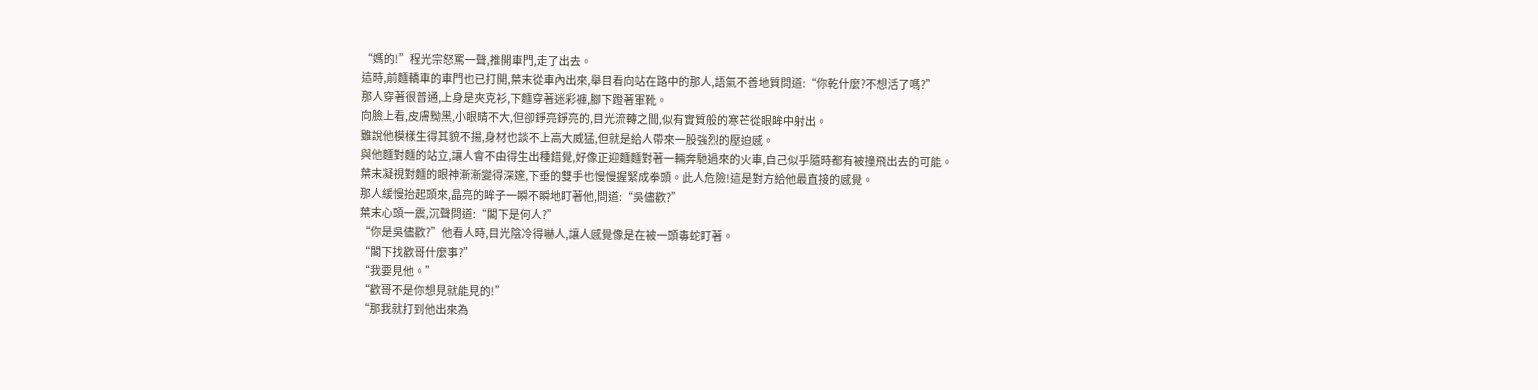“媽的!”程光宗怒罵一聲,推開車門,走了出去。
這時,前麵轎車的車門也已打開,葉末從車內出來,舉目看向站在路中的那人,語氣不善地質問道:“你乾什麼?不想活了嗎?”
那人穿著很普通,上身是夾克衫,下麵穿著迷彩褲,腳下蹬著軍靴。
向臉上看,皮膚黝黑,小眼睛不大,但卻錚亮錚亮的,目光流轉之間,似有實質般的寒芒從眼眸中射出。
雖說他模樣生得其貌不揚,身材也談不上高大威猛,但就是給人帶來一股強烈的壓迫感。
與他麵對麵的站立,讓人會不由得生出種錯覺,好像正迎麵麵對著一輛奔馳過來的火車,自己似乎隨時都有被撞飛出去的可能。
葉末凝視對麵的眼神漸漸變得深邃,下垂的雙手也慢慢握緊成拳頭。此人危險!這是對方給他最直接的感覺。
那人緩慢抬起頭來,晶亮的眸子一瞬不瞬地盯著他,問道:“吳儘歡?”
葉末心頭一震,沉聲問道:“閣下是何人?”
“你是吳儘歡?”他看人時,目光陰冷得嚇人,讓人感覺像是在被一頭毒蛇盯著。
“閣下找歡哥什麼事?”
“我要見他。”
“歡哥不是你想見就能見的!”
“那我就打到他出來為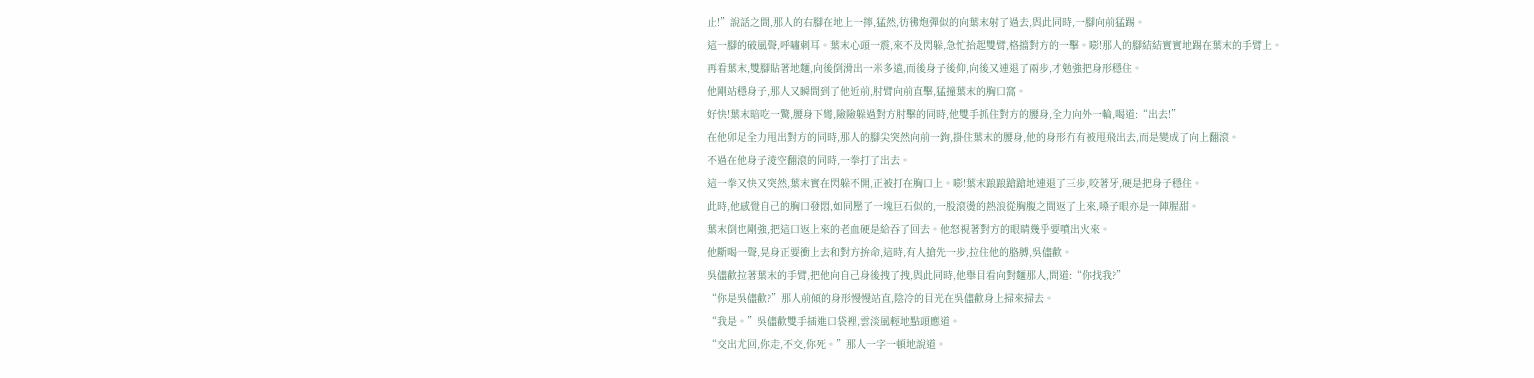止!”說話之間,那人的右腳在地上一擰,猛然,彷彿炮彈似的向葉末射了過去,與此同時,一腳向前猛踢。
這一腳的破風聲,呼嘯刺耳。葉末心頭一震,來不及閃躲,急忙抬起雙臂,格擋對方的一擊。嘭!那人的腳結結實實地踢在葉末的手臂上。
再看葉末,雙腳貼著地麵,向後倒滑出一米多遠,而後身子後仰,向後又連退了兩步,才勉強把身形穩住。
他剛站穩身子,那人又瞬間到了他近前,肘臂向前直擊,猛撞葉末的胸口窩。
好快!葉末暗吃一驚,腰身下彎,險險躲過對方肘擊的同時,他雙手抓住對方的腰身,全力向外一輪,喝道:“出去!”
在他卯足全力甩出對方的同時,那人的腳尖突然向前一鉤,掛住葉末的腰身,他的身形冇有被甩飛出去,而是變成了向上翻滾。
不過在他身子淩空翻滾的同時,一拳打了出去。
這一拳又快又突然,葉末實在閃躲不開,正被打在胸口上。嘭!葉末踉踉蹌蹌地連退了三步,咬著牙,硬是把身子穩住。
此時,他感覺自己的胸口發悶,如同壓了一塊巨石似的,一股滾燙的熱浪從胸腹之間返了上來,嗓子眼亦是一陣腥甜。
葉末倒也剛強,把這口返上來的老血硬是給吞了回去。他怒視著對方的眼睛幾乎要噴出火來。
他斷喝一聲,晃身正要衝上去和對方拚命,這時,有人搶先一步,拉住他的胳膊,吳儘歡。
吳儘歡拉著葉末的手臂,把他向自己身後拽了拽,與此同時,他舉目看向對麵那人,問道:“你找我?”
“你是吳儘歡?”那人前傾的身形慢慢站直,陰冷的目光在吳儘歡身上掃來掃去。
“我是。”吳儘歡雙手插進口袋裡,雲淡風輕地點頭應道。
“交出尤回,你走,不交,你死。”那人一字一頓地說道。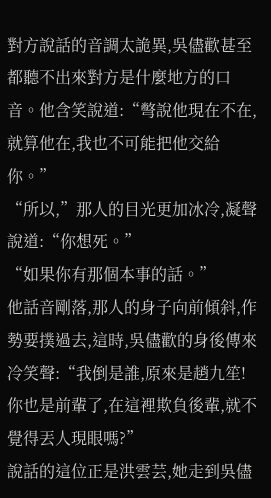對方說話的音調太詭異,吳儘歡甚至都聽不出來對方是什麼地方的口音。他含笑說道:“彆說他現在不在,就算他在,我也不可能把他交給你。”
“所以,”那人的目光更加冰冷,凝聲說道:“你想死。”
“如果你有那個本事的話。”
他話音剛落,那人的身子向前傾斜,作勢要撲過去,這時,吳儘歡的身後傳來冷笑聲:“我倒是誰,原來是趙九笙!你也是前輩了,在這裡欺負後輩,就不覺得丟人現眼嗎?”
說話的這位正是洪雲芸,她走到吳儘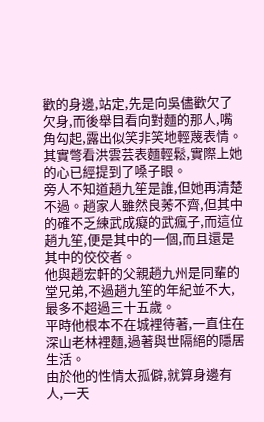歡的身邊,站定,先是向吳儘歡欠了欠身,而後舉目看向對麵的那人,嘴角勾起,露出似笑非笑地輕蔑表情。
其實彆看洪雲芸表麵輕鬆,實際上她的心已經提到了嗓子眼。
旁人不知道趙九笙是誰,但她再清楚不過。趙家人雖然良莠不齊,但其中的確不乏練武成癡的武瘋子,而這位趙九笙,便是其中的一個,而且還是其中的佼佼者。
他與趙宏軒的父親趙九州是同輩的堂兄弟,不過趙九笙的年紀並不大,最多不超過三十五歲。
平時他根本不在城裡待著,一直住在深山老林裡麵,過著與世隔絕的隱居生活。
由於他的性情太孤僻,就算身邊有人,一天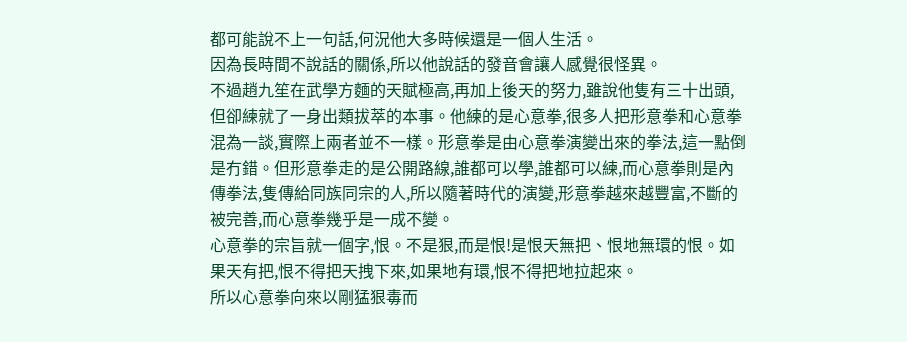都可能說不上一句話,何況他大多時候還是一個人生活。
因為長時間不說話的關係,所以他說話的發音會讓人感覺很怪異。
不過趙九笙在武學方麵的天賦極高,再加上後天的努力,雖說他隻有三十出頭,但卻練就了一身出類拔萃的本事。他練的是心意拳,很多人把形意拳和心意拳混為一談,實際上兩者並不一樣。形意拳是由心意拳演變出來的拳法,這一點倒是冇錯。但形意拳走的是公開路線,誰都可以學,誰都可以練,而心意拳則是內
傳拳法,隻傳給同族同宗的人,所以隨著時代的演變,形意拳越來越豐富,不斷的被完善,而心意拳幾乎是一成不變。
心意拳的宗旨就一個字,恨。不是狠,而是恨!是恨天無把、恨地無環的恨。如果天有把,恨不得把天拽下來,如果地有環,恨不得把地拉起來。
所以心意拳向來以剛猛狠毒而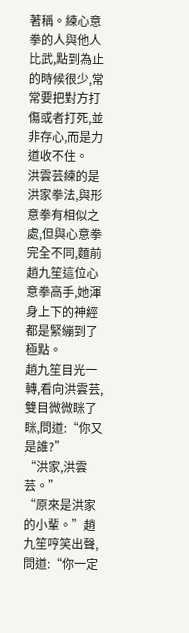著稱。練心意拳的人與他人比武,點到為止的時候很少,常常要把對方打傷或者打死,並非存心,而是力道收不住。
洪雲芸練的是洪家拳法,與形意拳有相似之處,但與心意拳完全不同,麵前趙九笙這位心意拳高手,她渾身上下的神經都是緊繃到了極點。
趙九笙目光一轉,看向洪雲芸,雙目微微眯了眯,問道:“你又是誰?”
“洪家,洪雲芸。”
“原來是洪家的小輩。”趙九笙哼笑出聲,問道:“你一定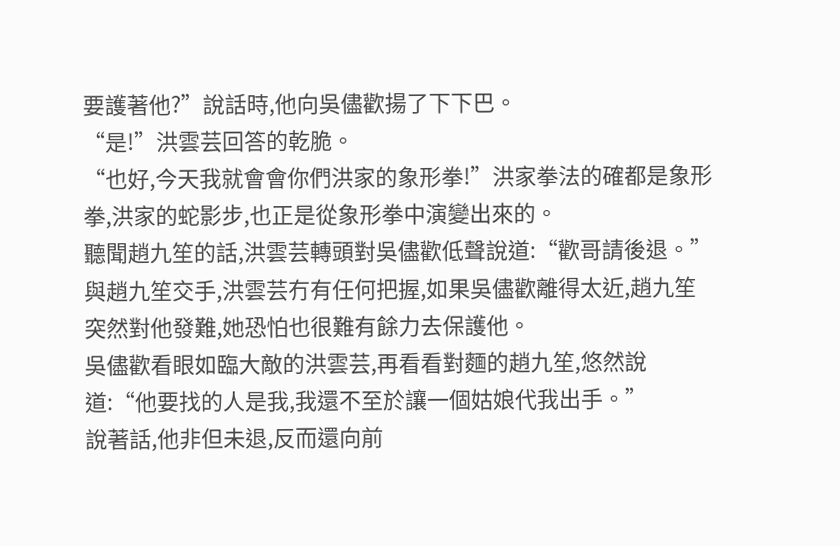要護著他?”說話時,他向吳儘歡揚了下下巴。
“是!”洪雲芸回答的乾脆。
“也好,今天我就會會你們洪家的象形拳!”洪家拳法的確都是象形拳,洪家的蛇影步,也正是從象形拳中演變出來的。
聽聞趙九笙的話,洪雲芸轉頭對吳儘歡低聲說道:“歡哥請後退。”
與趙九笙交手,洪雲芸冇有任何把握,如果吳儘歡離得太近,趙九笙突然對他發難,她恐怕也很難有餘力去保護他。
吳儘歡看眼如臨大敵的洪雲芸,再看看對麵的趙九笙,悠然說道:“他要找的人是我,我還不至於讓一個姑娘代我出手。”
說著話,他非但未退,反而還向前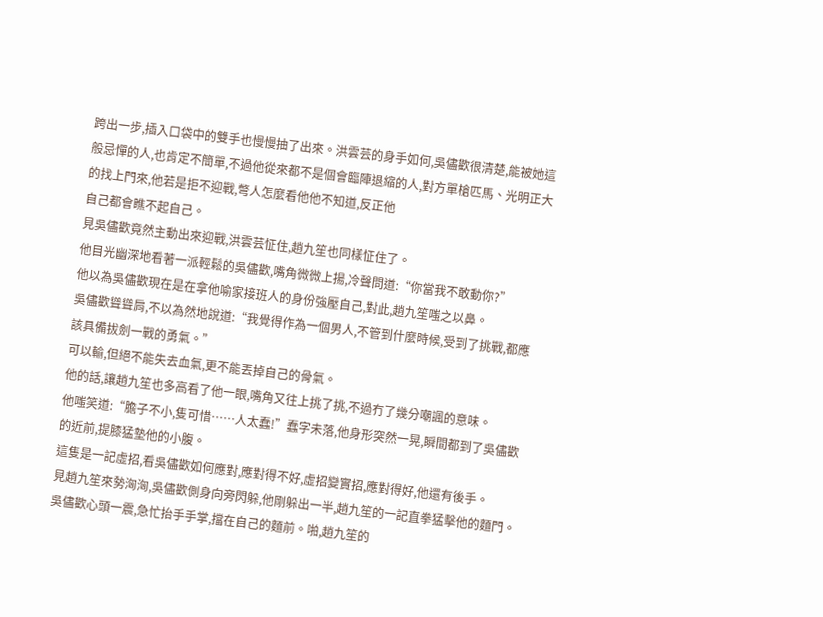跨出一步,插入口袋中的雙手也慢慢抽了出來。洪雲芸的身手如何,吳儘歡很清楚,能被她這般忌憚的人,也肯定不簡單,不過他從來都不是個會臨陣退縮的人,對方單槍匹馬、光明正大的找上門來,他若是拒不迎戰,彆人怎麼看他他不知道,反正他
自己都會瞧不起自己。
見吳儘歡竟然主動出來迎戰,洪雲芸怔住,趙九笙也同樣怔住了。
他目光幽深地看著一派輕鬆的吳儘歡,嘴角微微上揚,冷聲問道:“你當我不敢動你?”
他以為吳儘歡現在是在拿他喻家接班人的身份強壓自己,對此,趙九笙嗤之以鼻。
吳儘歡聳聳肩,不以為然地說道:“我覺得作為一個男人,不管到什麼時候,受到了挑戰,都應該具備拔劍一戰的勇氣。”
可以輸,但絕不能失去血氣,更不能丟掉自己的骨氣。
他的話,讓趙九笙也多高看了他一眼,嘴角又往上挑了挑,不過冇了幾分嘲諷的意味。
他嗤笑道:“膽子不小,隻可惜……人太蠢!”蠢字未落,他身形突然一晃,瞬間都到了吳儘歡的近前,提膝猛墊他的小腹。
這隻是一記虛招,看吳儘歡如何應對,應對得不好,虛招變實招,應對得好,他還有後手。
見趙九笙來勢洶洶,吳儘歡側身向旁閃躲,他剛躲出一半,趙九笙的一記直拳猛擊他的麵門。
吳儘歡心頭一震,急忙抬手手掌,擋在自己的麵前。啪,趙九笙的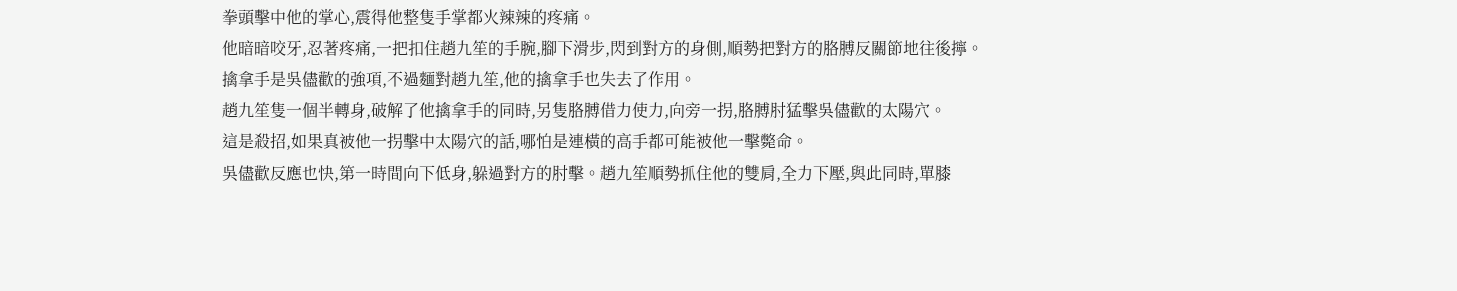拳頭擊中他的掌心,震得他整隻手掌都火辣辣的疼痛。
他暗暗咬牙,忍著疼痛,一把扣住趙九笙的手腕,腳下滑步,閃到對方的身側,順勢把對方的胳膊反關節地往後擰。
擒拿手是吳儘歡的強項,不過麵對趙九笙,他的擒拿手也失去了作用。
趙九笙隻一個半轉身,破解了他擒拿手的同時,另隻胳膊借力使力,向旁一拐,胳膊肘猛擊吳儘歡的太陽穴。
這是殺招,如果真被他一拐擊中太陽穴的話,哪怕是連橫的高手都可能被他一擊斃命。
吳儘歡反應也快,第一時間向下低身,躲過對方的肘擊。趙九笙順勢抓住他的雙肩,全力下壓,與此同時,單膝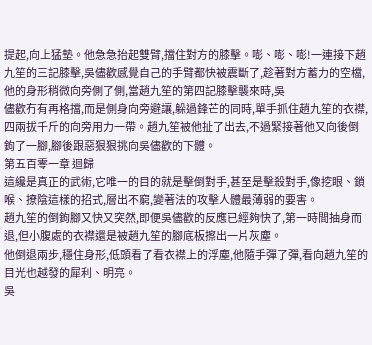提起,向上猛墊。他急急抬起雙臂,擋住對方的膝擊。嘭、嘭、嘭!一連接下趙九笙的三記膝擊,吳儘歡感覺自己的手臂都快被震斷了,趁著對方蓄力的空檔,他的身形稍微向旁側了側,當趙九笙的第四記膝擊襲來時,吳
儘歡冇有再格擋,而是側身向旁避讓,躲過鋒芒的同時,單手抓住趙九笙的衣襟,四兩拔千斤的向旁用力一帶。趙九笙被他扯了出去,不過緊接著他又向後倒鉤了一腳,腳後跟惡狠狠挑向吳儘歡的下體。
第五百零一章 迴歸
這纔是真正的武術,它唯一的目的就是擊倒對手,甚至是擊殺對手,像挖眼、鎖喉、撩陰這樣的招式,層出不窮,變著法的攻擊人體最薄弱的要害。
趙九笙的倒鉤腳又快又突然,即便吳儘歡的反應已經夠快了,第一時間抽身而退,但小腹處的衣襟還是被趙九笙的腳底板擦出一片灰塵。
他倒退兩步,穩住身形,低頭看了看衣襟上的浮塵,他隨手彈了彈,看向趙九笙的目光也越發的犀利、明亮。
吳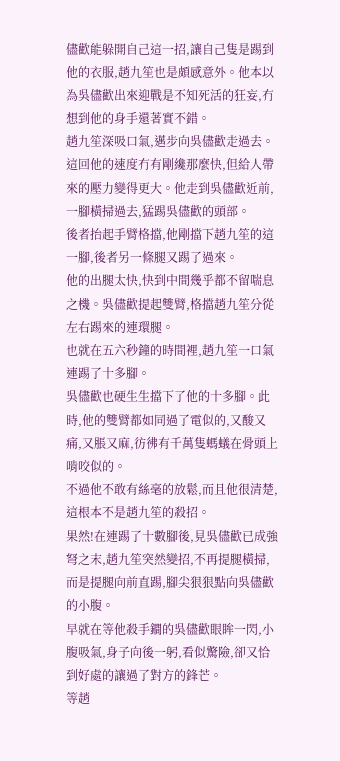儘歡能躲開自己這一招,讓自己隻是踢到他的衣服,趙九笙也是頗感意外。他本以為吳儘歡出來迎戰是不知死活的狂妄,冇想到他的身手還著實不錯。
趙九笙深吸口氣,邁步向吳儘歡走過去。這回他的速度冇有剛纔那麼快,但給人帶來的壓力變得更大。他走到吳儘歡近前,一腳橫掃過去,猛踢吳儘歡的頭部。
後者抬起手臂格擋,他剛擋下趙九笙的這一腳,後者另一條腿又踢了過來。
他的出腿太快,快到中間幾乎都不留喘息之機。吳儘歡提起雙臂,格擋趙九笙分從左右踢來的連環腿。
也就在五六秒鐘的時間裡,趙九笙一口氣連踢了十多腳。
吳儘歡也硬生生擋下了他的十多腳。此時,他的雙臂都如同過了電似的,又酸又痛,又脹又麻,彷彿有千萬隻螞蟻在骨頭上啃咬似的。
不過他不敢有絲毫的放鬆,而且他很清楚,這根本不是趙九笙的殺招。
果然!在連踢了十數腳後,見吳儘歡已成強弩之末,趙九笙突然變招,不再提腿橫掃,而是提腿向前直踢,腳尖狠狠點向吳儘歡的小腹。
早就在等他殺手鐧的吳儘歡眼眸一閃,小腹吸氣,身子向後一躬,看似驚險,卻又恰到好處的讓過了對方的鋒芒。
等趙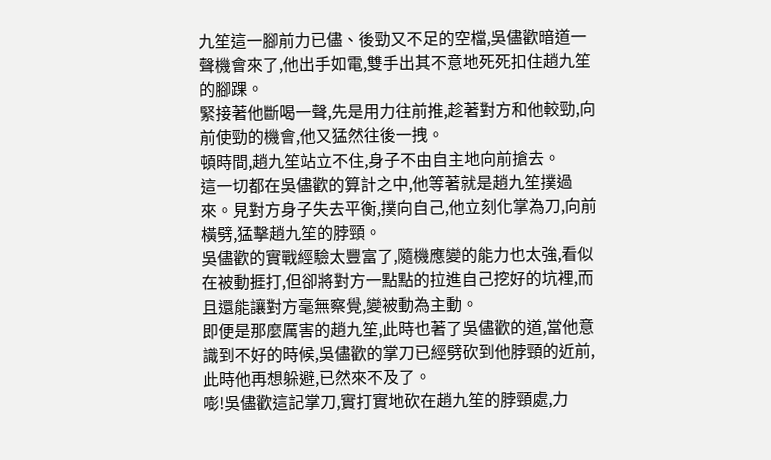九笙這一腳前力已儘、後勁又不足的空檔,吳儘歡暗道一聲機會來了,他出手如電,雙手出其不意地死死扣住趙九笙的腳踝。
緊接著他斷喝一聲,先是用力往前推,趁著對方和他較勁,向前使勁的機會,他又猛然往後一拽。
頓時間,趙九笙站立不住,身子不由自主地向前搶去。
這一切都在吳儘歡的算計之中,他等著就是趙九笙撲過來。見對方身子失去平衡,撲向自己,他立刻化掌為刀,向前橫劈,猛擊趙九笙的脖頸。
吳儘歡的實戰經驗太豐富了,隨機應變的能力也太強,看似在被動捱打,但卻將對方一點點的拉進自己挖好的坑裡,而且還能讓對方毫無察覺,變被動為主動。
即便是那麼厲害的趙九笙,此時也著了吳儘歡的道,當他意識到不好的時候,吳儘歡的掌刀已經劈砍到他脖頸的近前,此時他再想躲避,已然來不及了。
嘭!吳儘歡這記掌刀,實打實地砍在趙九笙的脖頸處,力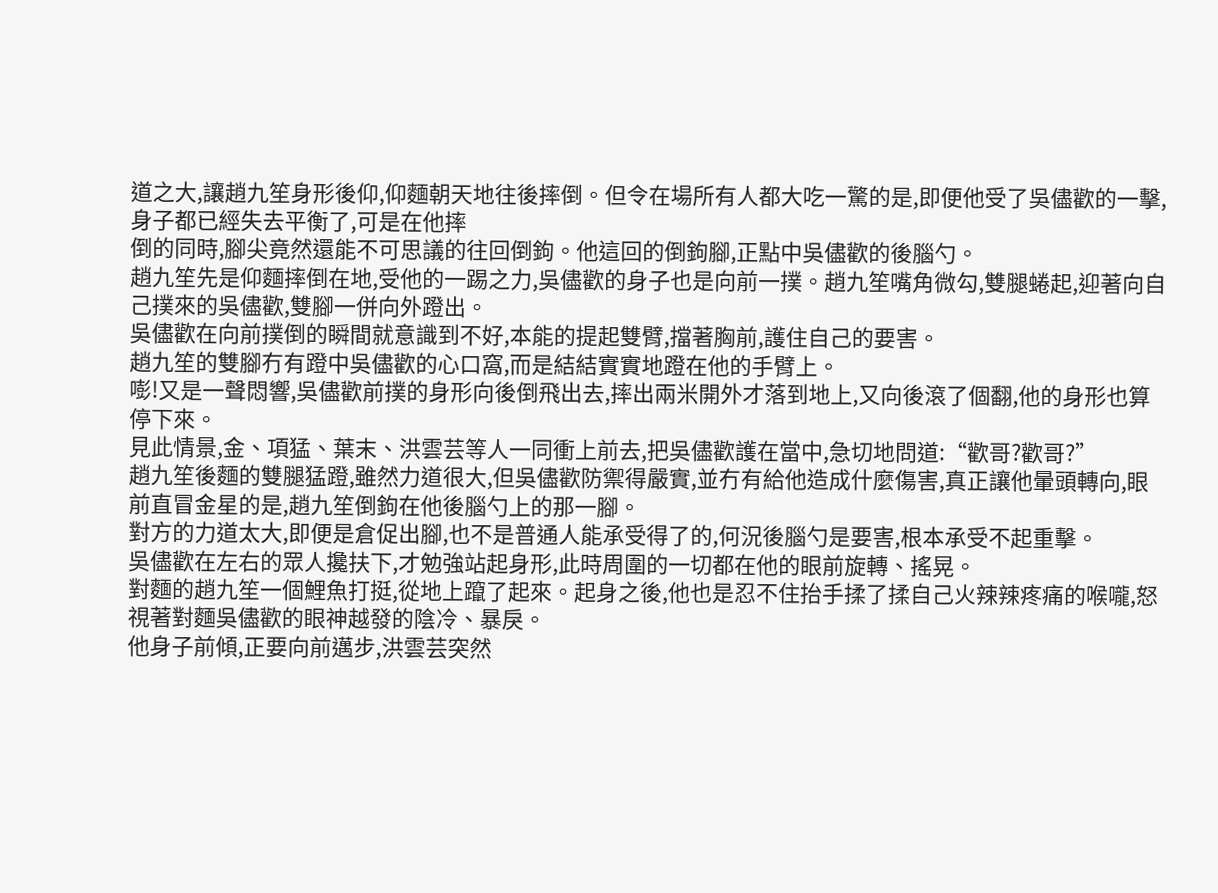道之大,讓趙九笙身形後仰,仰麵朝天地往後摔倒。但令在場所有人都大吃一驚的是,即便他受了吳儘歡的一擊,身子都已經失去平衡了,可是在他摔
倒的同時,腳尖竟然還能不可思議的往回倒鉤。他這回的倒鉤腳,正點中吳儘歡的後腦勺。
趙九笙先是仰麵摔倒在地,受他的一踢之力,吳儘歡的身子也是向前一撲。趙九笙嘴角微勾,雙腿蜷起,迎著向自己撲來的吳儘歡,雙腳一併向外蹬出。
吳儘歡在向前撲倒的瞬間就意識到不好,本能的提起雙臂,擋著胸前,護住自己的要害。
趙九笙的雙腳冇有蹬中吳儘歡的心口窩,而是結結實實地蹬在他的手臂上。
嘭!又是一聲悶響,吳儘歡前撲的身形向後倒飛出去,摔出兩米開外才落到地上,又向後滾了個翻,他的身形也算停下來。
見此情景,金、項猛、葉末、洪雲芸等人一同衝上前去,把吳儘歡護在當中,急切地問道:“歡哥?歡哥?”
趙九笙後麵的雙腿猛蹬,雖然力道很大,但吳儘歡防禦得嚴實,並冇有給他造成什麼傷害,真正讓他暈頭轉向,眼前直冒金星的是,趙九笙倒鉤在他後腦勺上的那一腳。
對方的力道太大,即便是倉促出腳,也不是普通人能承受得了的,何況後腦勺是要害,根本承受不起重擊。
吳儘歡在左右的眾人攙扶下,才勉強站起身形,此時周圍的一切都在他的眼前旋轉、搖晃。
對麵的趙九笙一個鯉魚打挺,從地上躥了起來。起身之後,他也是忍不住抬手揉了揉自己火辣辣疼痛的喉嚨,怒視著對麵吳儘歡的眼神越發的陰冷、暴戾。
他身子前傾,正要向前邁步,洪雲芸突然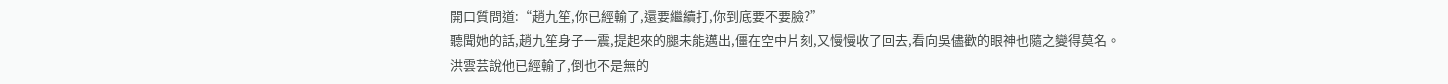開口質問道:“趙九笙,你已經輸了,還要繼續打,你到底要不要臉?”
聽聞她的話,趙九笙身子一震,提起來的腿未能邁出,僵在空中片刻,又慢慢收了回去,看向吳儘歡的眼神也隨之變得莫名。
洪雲芸說他已經輸了,倒也不是無的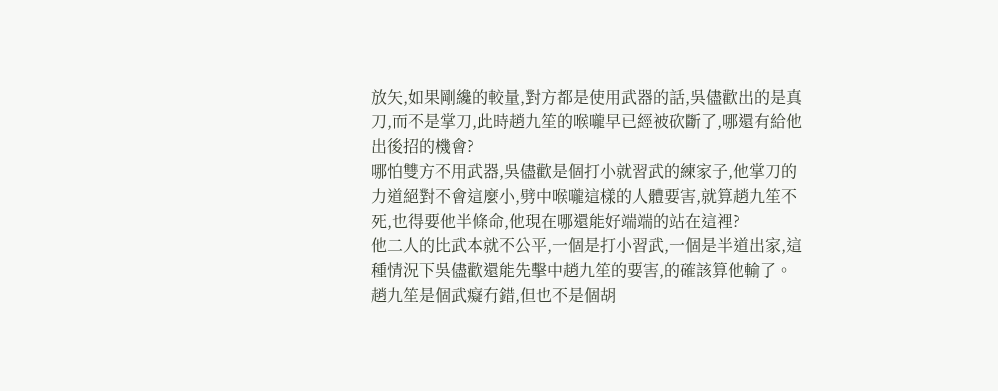放矢,如果剛纔的較量,對方都是使用武器的話,吳儘歡出的是真刀,而不是掌刀,此時趙九笙的喉嚨早已經被砍斷了,哪還有給他出後招的機會?
哪怕雙方不用武器,吳儘歡是個打小就習武的練家子,他掌刀的力道絕對不會這麼小,劈中喉嚨這樣的人體要害,就算趙九笙不死,也得要他半條命,他現在哪還能好端端的站在這裡?
他二人的比武本就不公平,一個是打小習武,一個是半道出家,這種情況下吳儘歡還能先擊中趙九笙的要害,的確該算他輸了。
趙九笙是個武癡冇錯,但也不是個胡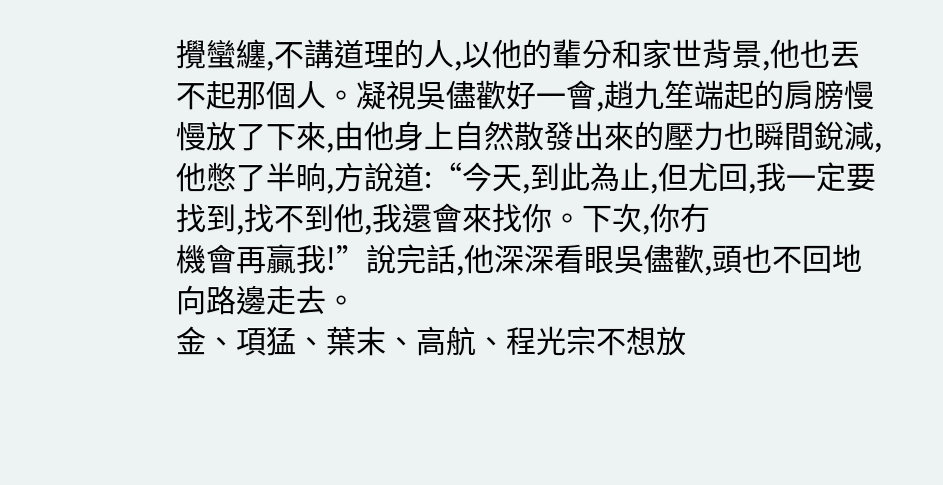攪蠻纏,不講道理的人,以他的輩分和家世背景,他也丟不起那個人。凝視吳儘歡好一會,趙九笙端起的肩膀慢慢放了下來,由他身上自然散發出來的壓力也瞬間銳減,他憋了半晌,方說道:“今天,到此為止,但尤回,我一定要找到,找不到他,我還會來找你。下次,你冇
機會再贏我!”說完話,他深深看眼吳儘歡,頭也不回地向路邊走去。
金、項猛、葉末、高航、程光宗不想放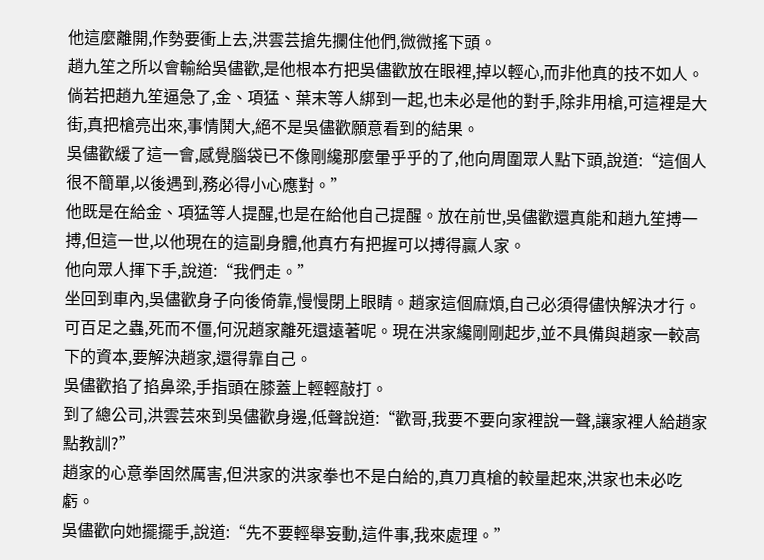他這麼離開,作勢要衝上去,洪雲芸搶先攔住他們,微微搖下頭。
趙九笙之所以會輸給吳儘歡,是他根本冇把吳儘歡放在眼裡,掉以輕心,而非他真的技不如人。
倘若把趙九笙逼急了,金、項猛、葉末等人綁到一起,也未必是他的對手,除非用槍,可這裡是大街,真把槍亮出來,事情鬨大,絕不是吳儘歡願意看到的結果。
吳儘歡緩了這一會,感覺腦袋已不像剛纔那麼暈乎乎的了,他向周圍眾人點下頭,說道:“這個人很不簡單,以後遇到,務必得小心應對。”
他既是在給金、項猛等人提醒,也是在給他自己提醒。放在前世,吳儘歡還真能和趙九笙搏一搏,但這一世,以他現在的這副身體,他真冇有把握可以搏得贏人家。
他向眾人揮下手,說道:“我們走。”
坐回到車內,吳儘歡身子向後倚靠,慢慢閉上眼睛。趙家這個麻煩,自己必須得儘快解決才行。
可百足之蟲,死而不僵,何況趙家離死還遠著呢。現在洪家纔剛剛起步,並不具備與趙家一較高下的資本,要解決趙家,還得靠自己。
吳儘歡掐了掐鼻梁,手指頭在膝蓋上輕輕敲打。
到了總公司,洪雲芸來到吳儘歡身邊,低聲說道:“歡哥,我要不要向家裡說一聲,讓家裡人給趙家點教訓?”
趙家的心意拳固然厲害,但洪家的洪家拳也不是白給的,真刀真槍的較量起來,洪家也未必吃虧。
吳儘歡向她擺擺手,說道:“先不要輕舉妄動,這件事,我來處理。”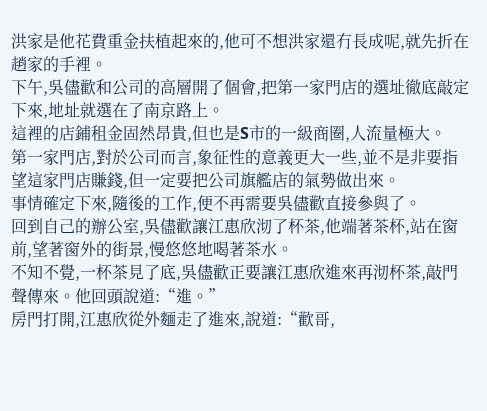洪家是他花費重金扶植起來的,他可不想洪家還冇長成呢,就先折在趙家的手裡。
下午,吳儘歡和公司的高層開了個會,把第一家門店的選址徹底敲定下來,地址就選在了南京路上。
這裡的店鋪租金固然昂貴,但也是S市的一級商圈,人流量極大。
第一家門店,對於公司而言,象征性的意義更大一些,並不是非要指望這家門店賺錢,但一定要把公司旗艦店的氣勢做出來。
事情確定下來,隨後的工作,便不再需要吳儘歡直接參與了。
回到自己的辦公室,吳儘歡讓江惠欣沏了杯茶,他端著茶杯,站在窗前,望著窗外的街景,慢悠悠地喝著茶水。
不知不覺,一杯茶見了底,吳儘歡正要讓江惠欣進來再沏杯茶,敲門聲傳來。他回頭說道:“進。”
房門打開,江惠欣從外麵走了進來,說道:“歡哥,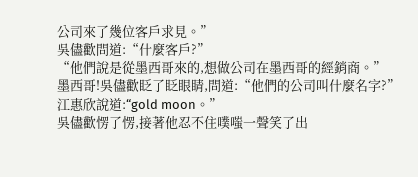公司來了幾位客戶求見。”
吳儘歡問道:“什麼客戶?”
“他們說是從墨西哥來的,想做公司在墨西哥的經銷商。”
墨西哥!吳儘歡眨了眨眼睛,問道:“他們的公司叫什麼名字?”
江惠欣說道:“gold moon。”
吳儘歡愣了愣,接著他忍不住噗嗤一聲笑了出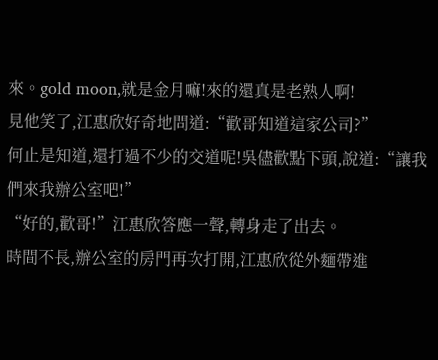來。gold moon,就是金月嘛!來的還真是老熟人啊!
見他笑了,江惠欣好奇地問道:“歡哥知道這家公司?”
何止是知道,還打過不少的交道呢!吳儘歡點下頭,說道:“讓我們來我辦公室吧!”
“好的,歡哥!”江惠欣答應一聲,轉身走了出去。
時間不長,辦公室的房門再次打開,江惠欣從外麵帶進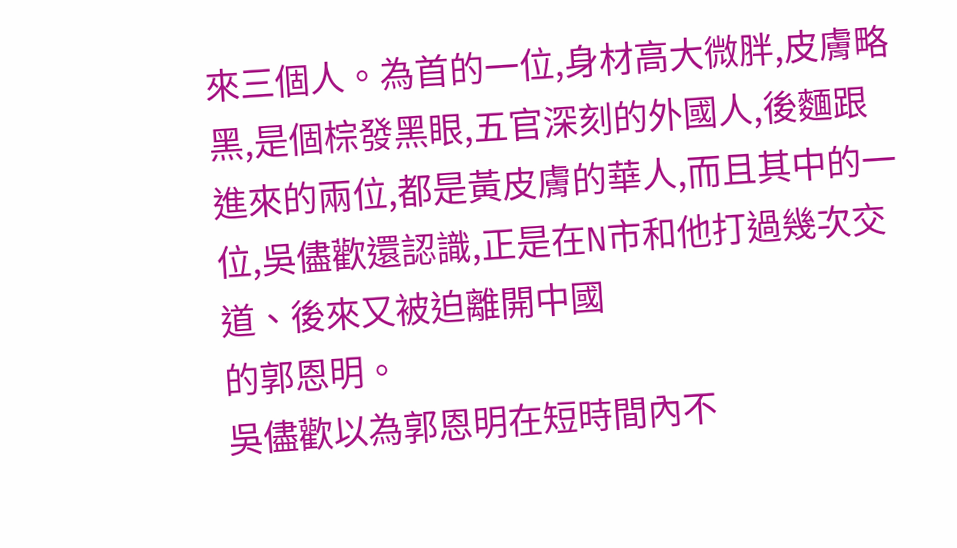來三個人。為首的一位,身材高大微胖,皮膚略黑,是個棕發黑眼,五官深刻的外國人,後麵跟進來的兩位,都是黃皮膚的華人,而且其中的一位,吳儘歡還認識,正是在N市和他打過幾次交道、後來又被迫離開中國
的郭恩明。
吳儘歡以為郭恩明在短時間內不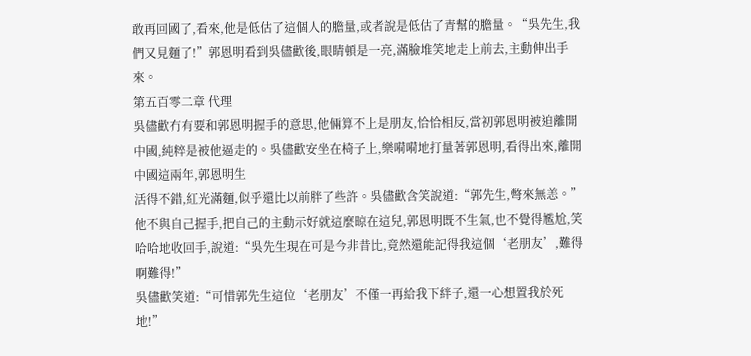敢再回國了,看來,他是低估了這個人的膽量,或者說是低估了青幫的膽量。“吳先生,我們又見麵了!”郭恩明看到吳儘歡後,眼睛頓是一亮,滿臉堆笑地走上前去,主動伸出手來。
第五百零二章 代理
吳儘歡冇有要和郭恩明握手的意思,他倆算不上是朋友,恰恰相反,當初郭恩明被迫離開中國,純粹是被他逼走的。吳儘歡安坐在椅子上,樂嗬嗬地打量著郭恩明,看得出來,離開中國這兩年,郭恩明生
活得不錯,紅光滿麵,似乎還比以前胖了些許。吳儘歡含笑說道:“郭先生,彆來無恙。”
他不與自己握手,把自己的主動示好就這麼晾在這兒,郭恩明既不生氣,也不覺得尷尬,笑哈哈地收回手,說道:“吳先生現在可是今非昔比,竟然還能記得我這個‘老朋友’,難得啊難得!”
吳儘歡笑道:“可惜郭先生這位‘老朋友’不僅一再給我下絆子,還一心想置我於死地!”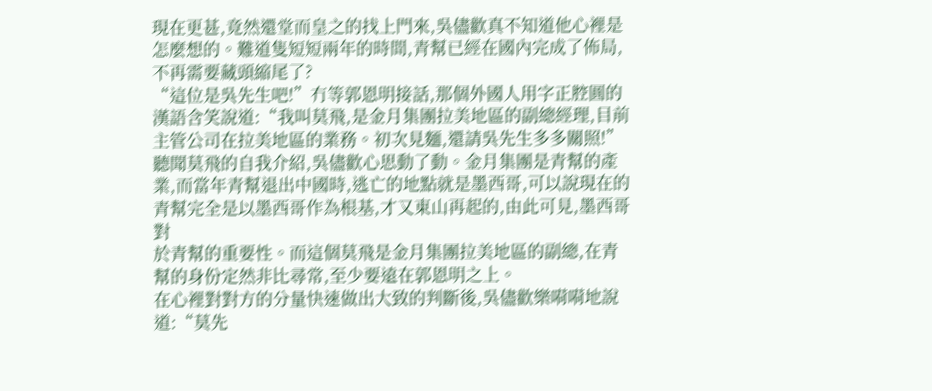現在更甚,竟然還堂而皇之的找上門來,吳儘歡真不知道他心裡是怎麼想的。難道隻短短兩年的時間,青幫已經在國內完成了佈局,不再需要藏頭縮尾了?
“這位是吳先生吧!”冇等郭恩明接話,那個外國人用字正腔圓的漢語含笑說道:“我叫莫飛,是金月集團拉美地區的副總經理,目前主管公司在拉美地區的業務。初次見麵,還請吳先生多多關照!”聽聞莫飛的自我介紹,吳儘歡心思動了動。金月集團是青幫的產業,而當年青幫退出中國時,逃亡的地點就是墨西哥,可以說現在的青幫完全是以墨西哥作為根基,才又東山再起的,由此可見,墨西哥對
於青幫的重要性。而這個莫飛是金月集團拉美地區的副總,在青幫的身份定然非比尋常,至少要遠在郭恩明之上。
在心裡對對方的分量快速做出大致的判斷後,吳儘歡樂嗬嗬地說道:“莫先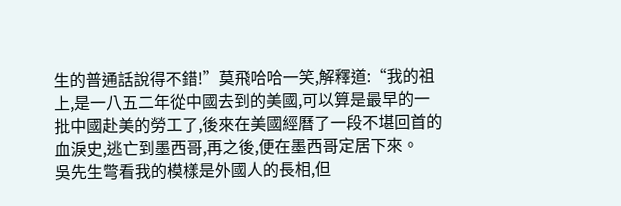生的普通話說得不錯!”莫飛哈哈一笑,解釋道:“我的祖上,是一八五二年從中國去到的美國,可以算是最早的一批中國赴美的勞工了,後來在美國經曆了一段不堪回首的血淚史,逃亡到墨西哥,再之後,便在墨西哥定居下來。
吳先生彆看我的模樣是外國人的長相,但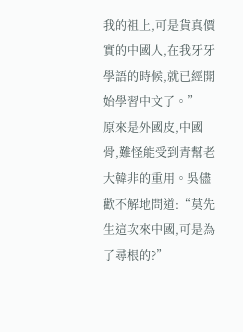我的祖上,可是貨真價實的中國人,在我牙牙學語的時候,就已經開始學習中文了。”
原來是外國皮,中國骨,難怪能受到青幫老大韓非的重用。吳儘歡不解地問道:“莫先生這次來中國,可是為了尋根的?”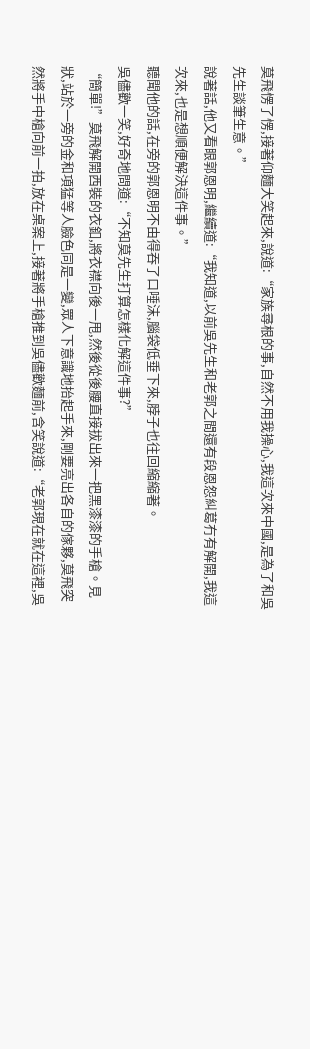莫飛愣了愣,接著仰麵大笑起來,說道:“家族尋根的事,自然不用我操心,我這次來中國,是為了和吳先生談筆生意。”
說著話,他又看眼郭恩明,繼續道:“我知道,以前吳先生和老郭之間還有段恩怨糾葛冇有解開,我這次來,也是想順便解決這件事。”
聽聞他的話,在旁的郭恩明不由得吞了口唾沫,腦袋低垂下來,脖子也往回縮縮著。
吳儘歡一笑,好奇地問道:“不知莫先生打算怎樣化解這件事?”
“簡單!”莫飛解開西裝的衣釦,將衣襟向後一甩,然後從後腰直接拔出來一把黑漆漆的手槍。見狀,站於一旁的金和項猛等人臉色同是一變,眾人下意識地抬起手來,剛要亮出各自的傢夥,莫飛突然將手中槍向前一拍,放在桌案上,接著將手槍推到吳儘歡麵前,含笑說道:“老郭現在就在這裡,吳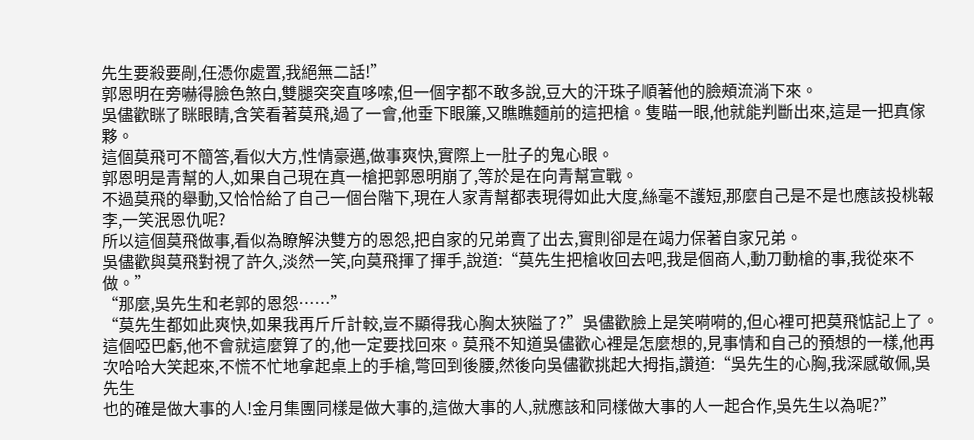先生要殺要剮,任憑你處置,我絕無二話!”
郭恩明在旁嚇得臉色煞白,雙腿突突直哆嗦,但一個字都不敢多說,豆大的汗珠子順著他的臉頰流淌下來。
吳儘歡眯了眯眼睛,含笑看著莫飛,過了一會,他垂下眼簾,又瞧瞧麵前的這把槍。隻瞄一眼,他就能判斷出來,這是一把真傢夥。
這個莫飛可不簡答,看似大方,性情豪邁,做事爽快,實際上一肚子的鬼心眼。
郭恩明是青幫的人,如果自己現在真一槍把郭恩明崩了,等於是在向青幫宣戰。
不過莫飛的舉動,又恰恰給了自己一個台階下,現在人家青幫都表現得如此大度,絲毫不護短,那麼自己是不是也應該投桃報李,一笑泯恩仇呢?
所以這個莫飛做事,看似為瞭解決雙方的恩怨,把自家的兄弟賣了出去,實則卻是在竭力保著自家兄弟。
吳儘歡與莫飛對視了許久,淡然一笑,向莫飛揮了揮手,說道:“莫先生把槍收回去吧,我是個商人,動刀動槍的事,我從來不做。”
“那麼,吳先生和老郭的恩怨……”
“莫先生都如此爽快,如果我再斤斤計較,豈不顯得我心胸太狹隘了?”吳儘歡臉上是笑嗬嗬的,但心裡可把莫飛惦記上了。
這個啞巴虧,他不會就這麼算了的,他一定要找回來。莫飛不知道吳儘歡心裡是怎麼想的,見事情和自己的預想的一樣,他再次哈哈大笑起來,不慌不忙地拿起桌上的手槍,彆回到後腰,然後向吳儘歡挑起大拇指,讚道:“吳先生的心胸,我深感敬佩,吳先生
也的確是做大事的人!金月集團同樣是做大事的,這做大事的人,就應該和同樣做大事的人一起合作,吳先生以為呢?”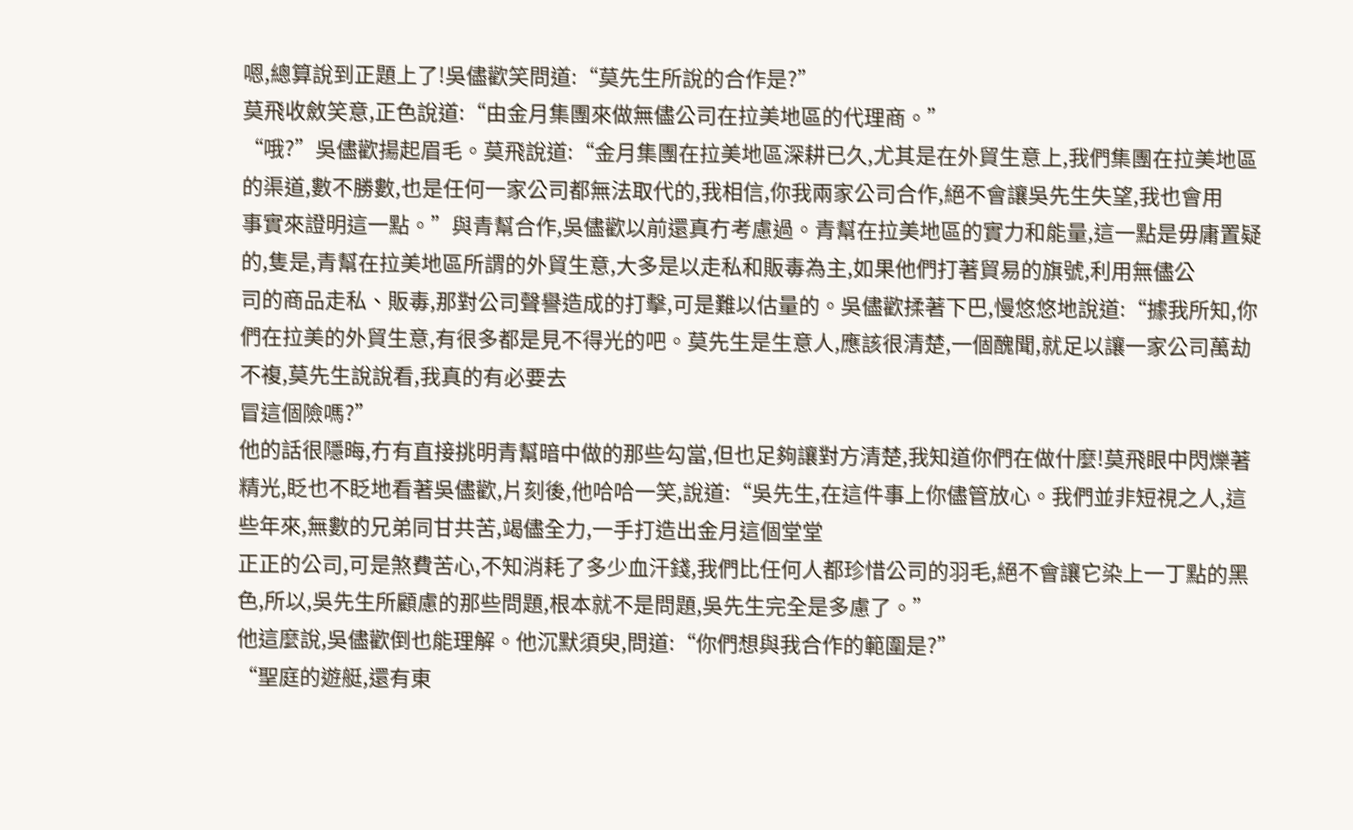嗯,總算說到正題上了!吳儘歡笑問道:“莫先生所說的合作是?”
莫飛收斂笑意,正色說道:“由金月集團來做無儘公司在拉美地區的代理商。”
“哦?”吳儘歡揚起眉毛。莫飛說道:“金月集團在拉美地區深耕已久,尤其是在外貿生意上,我們集團在拉美地區的渠道,數不勝數,也是任何一家公司都無法取代的,我相信,你我兩家公司合作,絕不會讓吳先生失望,我也會用
事實來證明這一點。”與青幫合作,吳儘歡以前還真冇考慮過。青幫在拉美地區的實力和能量,這一點是毋庸置疑的,隻是,青幫在拉美地區所謂的外貿生意,大多是以走私和販毒為主,如果他們打著貿易的旗號,利用無儘公
司的商品走私、販毒,那對公司聲譽造成的打擊,可是難以估量的。吳儘歡揉著下巴,慢悠悠地說道:“據我所知,你們在拉美的外貿生意,有很多都是見不得光的吧。莫先生是生意人,應該很清楚,一個醜聞,就足以讓一家公司萬劫不複,莫先生說說看,我真的有必要去
冒這個險嗎?”
他的話很隱晦,冇有直接挑明青幫暗中做的那些勾當,但也足夠讓對方清楚,我知道你們在做什麼!莫飛眼中閃爍著精光,眨也不眨地看著吳儘歡,片刻後,他哈哈一笑,說道:“吳先生,在這件事上你儘管放心。我們並非短視之人,這些年來,無數的兄弟同甘共苦,竭儘全力,一手打造出金月這個堂堂
正正的公司,可是煞費苦心,不知消耗了多少血汗錢,我們比任何人都珍惜公司的羽毛,絕不會讓它染上一丁點的黑色,所以,吳先生所顧慮的那些問題,根本就不是問題,吳先生完全是多慮了。”
他這麼說,吳儘歡倒也能理解。他沉默須臾,問道:“你們想與我合作的範圍是?”
“聖庭的遊艇,還有東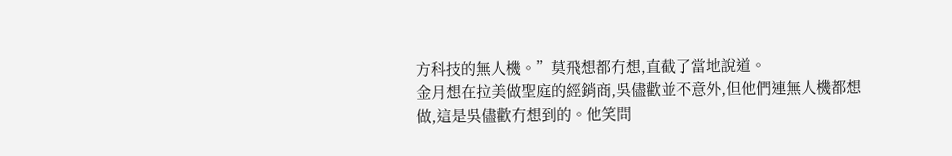方科技的無人機。”莫飛想都冇想,直截了當地說道。
金月想在拉美做聖庭的經銷商,吳儘歡並不意外,但他們連無人機都想做,這是吳儘歡冇想到的。他笑問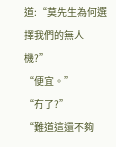道:“莫先生為何選擇我們的無人機?”
“便宜。”
“冇了?”
“難道這還不夠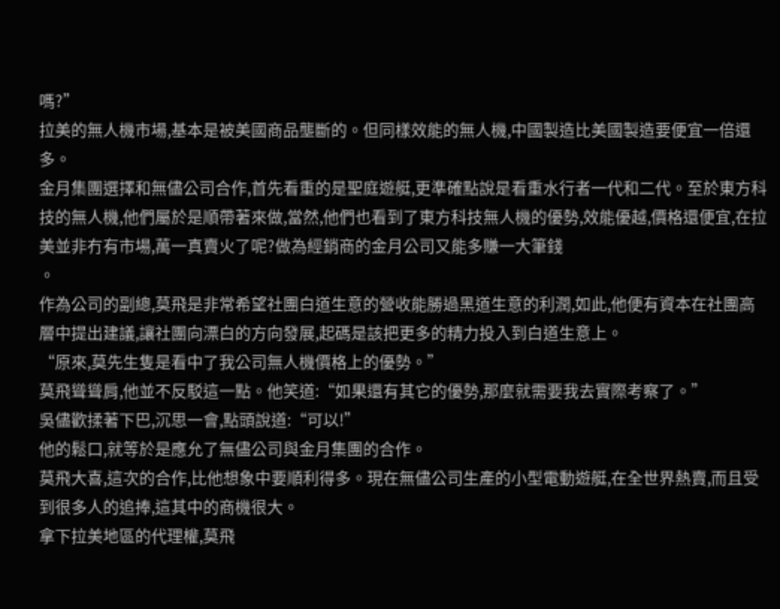嗎?”
拉美的無人機市場,基本是被美國商品壟斷的。但同樣效能的無人機,中國製造比美國製造要便宜一倍還多。
金月集團選擇和無儘公司合作,首先看重的是聖庭遊艇,更準確點說是看重水行者一代和二代。至於東方科技的無人機,他們屬於是順帶著來做,當然,他們也看到了東方科技無人機的優勢,效能優越,價格還便宜,在拉美並非冇有市場,萬一真賣火了呢?做為經銷商的金月公司又能多賺一大筆錢
。
作為公司的副總,莫飛是非常希望社團白道生意的營收能勝過黑道生意的利潤,如此,他便有資本在社團高層中提出建議,讓社團向漂白的方向發展,起碼是該把更多的精力投入到白道生意上。
“原來,莫先生隻是看中了我公司無人機價格上的優勢。”
莫飛聳聳肩,他並不反駁這一點。他笑道:“如果還有其它的優勢,那麼就需要我去實際考察了。”
吳儘歡揉著下巴,沉思一會,點頭說道:“可以!”
他的鬆口,就等於是應允了無儘公司與金月集團的合作。
莫飛大喜,這次的合作,比他想象中要順利得多。現在無儘公司生產的小型電動遊艇,在全世界熱賣,而且受到很多人的追捧,這其中的商機很大。
拿下拉美地區的代理權,莫飛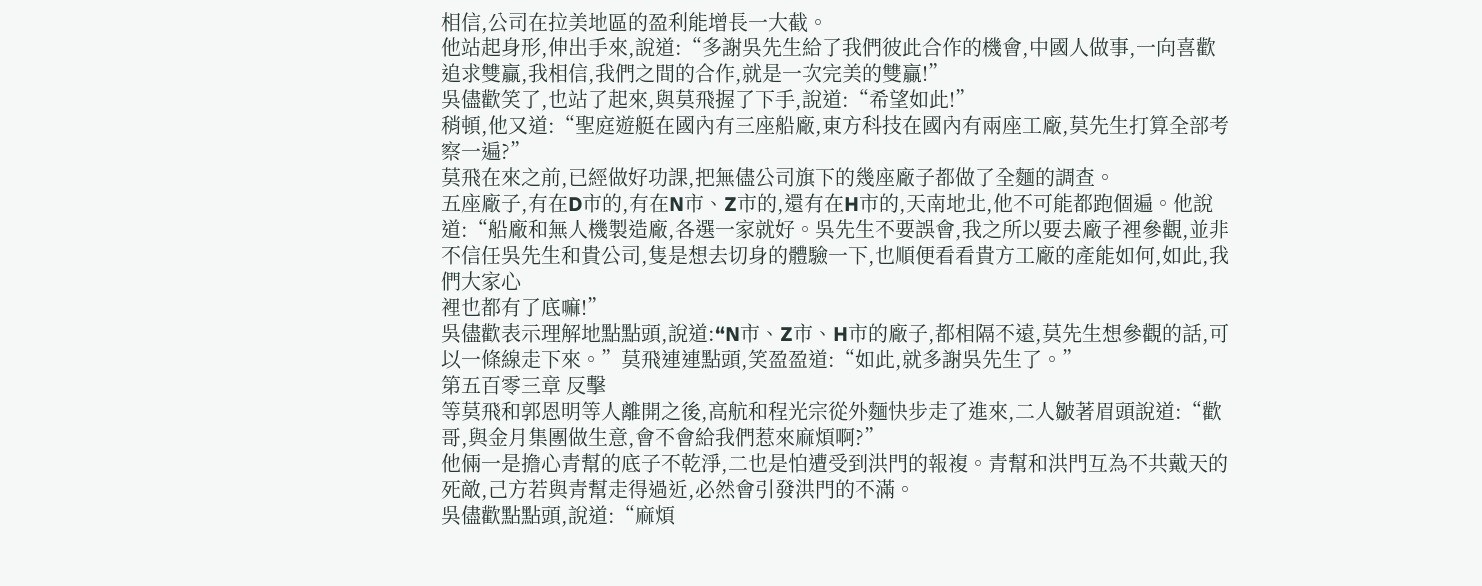相信,公司在拉美地區的盈利能增長一大截。
他站起身形,伸出手來,說道:“多謝吳先生給了我們彼此合作的機會,中國人做事,一向喜歡追求雙贏,我相信,我們之間的合作,就是一次完美的雙贏!”
吳儘歡笑了,也站了起來,與莫飛握了下手,說道:“希望如此!”
稍頓,他又道:“聖庭遊艇在國內有三座船廠,東方科技在國內有兩座工廠,莫先生打算全部考察一遍?”
莫飛在來之前,已經做好功課,把無儘公司旗下的幾座廠子都做了全麵的調查。
五座廠子,有在D市的,有在N市、Z市的,還有在H市的,天南地北,他不可能都跑個遍。他說道:“船廠和無人機製造廠,各選一家就好。吳先生不要誤會,我之所以要去廠子裡參觀,並非不信任吳先生和貴公司,隻是想去切身的體驗一下,也順便看看貴方工廠的產能如何,如此,我們大家心
裡也都有了底嘛!”
吳儘歡表示理解地點點頭,說道:“N市、Z市、H市的廠子,都相隔不遠,莫先生想參觀的話,可以一條線走下來。”莫飛連連點頭,笑盈盈道:“如此,就多謝吳先生了。”
第五百零三章 反擊
等莫飛和郭恩明等人離開之後,高航和程光宗從外麵快步走了進來,二人皺著眉頭說道:“歡哥,與金月集團做生意,會不會給我們惹來麻煩啊?”
他倆一是擔心青幫的底子不乾淨,二也是怕遭受到洪門的報複。青幫和洪門互為不共戴天的死敵,己方若與青幫走得過近,必然會引發洪門的不滿。
吳儘歡點點頭,說道:“麻煩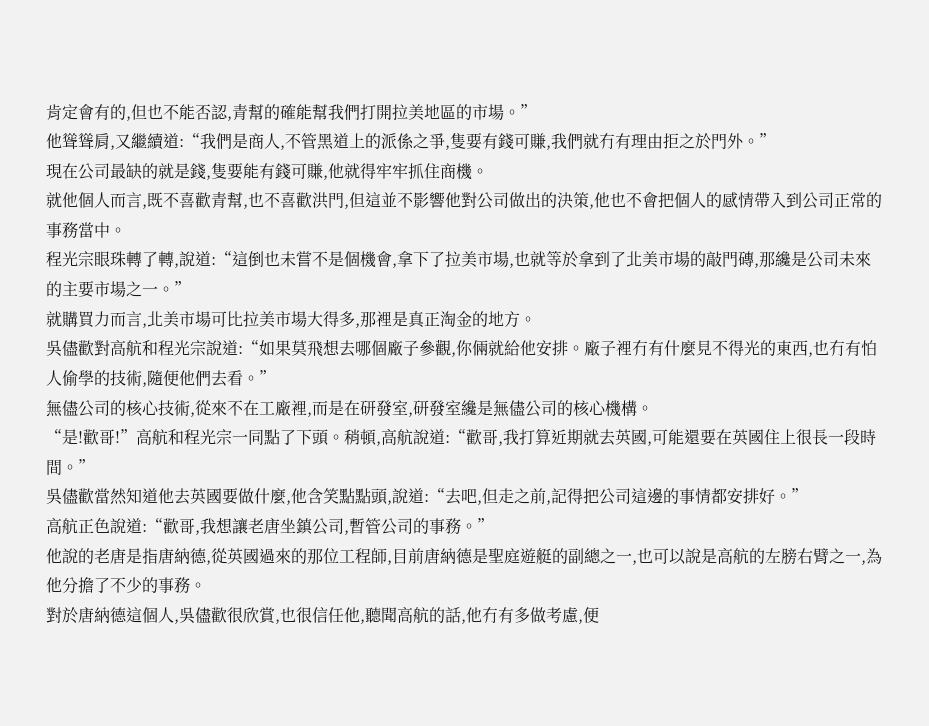肯定會有的,但也不能否認,青幫的確能幫我們打開拉美地區的市場。”
他聳聳肩,又繼續道:“我們是商人,不管黑道上的派係之爭,隻要有錢可賺,我們就冇有理由拒之於門外。”
現在公司最缺的就是錢,隻要能有錢可賺,他就得牢牢抓住商機。
就他個人而言,既不喜歡青幫,也不喜歡洪門,但這並不影響他對公司做出的決策,他也不會把個人的感情帶入到公司正常的事務當中。
程光宗眼珠轉了轉,說道:“這倒也未嘗不是個機會,拿下了拉美市場,也就等於拿到了北美市場的敲門磚,那纔是公司未來的主要市場之一。”
就購買力而言,北美市場可比拉美市場大得多,那裡是真正淘金的地方。
吳儘歡對高航和程光宗說道:“如果莫飛想去哪個廠子參觀,你倆就給他安排。廠子裡冇有什麼見不得光的東西,也冇有怕人偷學的技術,隨便他們去看。”
無儘公司的核心技術,從來不在工廠裡,而是在研發室,研發室纔是無儘公司的核心機構。
“是!歡哥!”高航和程光宗一同點了下頭。稍頓,高航說道:“歡哥,我打算近期就去英國,可能還要在英國住上很長一段時間。”
吳儘歡當然知道他去英國要做什麼,他含笑點點頭,說道:“去吧,但走之前,記得把公司這邊的事情都安排好。”
高航正色說道:“歡哥,我想讓老唐坐鎮公司,暫管公司的事務。”
他說的老唐是指唐納德,從英國過來的那位工程師,目前唐納德是聖庭遊艇的副總之一,也可以說是高航的左膀右臂之一,為他分擔了不少的事務。
對於唐納德這個人,吳儘歡很欣賞,也很信任他,聽聞高航的話,他冇有多做考慮,便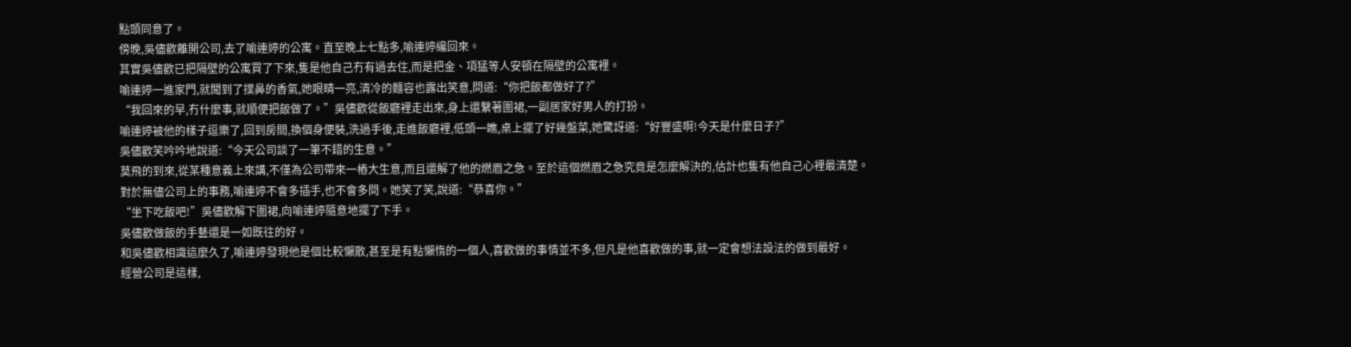點頭同意了。
傍晚,吳儘歡離開公司,去了喻連婷的公寓。直至晚上七點多,喻連婷纔回來。
其實吳儘歡已把隔壁的公寓買了下來,隻是他自己冇有過去住,而是把金、項猛等人安頓在隔壁的公寓裡。
喻連婷一進家門,就聞到了撲鼻的香氣,她眼睛一亮,清冷的麵容也露出笑意,問道:“你把飯都做好了?”
“我回來的早,冇什麼事,就順便把飯做了。”吳儘歡從飯廳裡走出來,身上還繫著圍裙,一副居家好男人的打扮。
喻連婷被他的樣子逗樂了,回到房間,換個身便裝,洗過手後,走進飯廳裡,低頭一瞧,桌上擺了好幾盤菜,她驚訝道:“好豐盛啊!今天是什麼日子?”
吳儘歡笑吟吟地說道:“今天公司談了一筆不錯的生意。”
莫飛的到來,從某種意義上來講,不僅為公司帶來一樁大生意,而且還解了他的燃眉之急。至於這個燃眉之急究竟是怎麼解決的,估計也隻有他自己心裡最清楚。
對於無儘公司上的事務,喻連婷不會多插手,也不會多問。她笑了笑,說道:“恭喜你。”
“坐下吃飯吧!”吳儘歡解下圍裙,向喻連婷隨意地擺了下手。
吳儘歡做飯的手藝還是一如既往的好。
和吳儘歡相識這麼久了,喻連婷發現他是個比較懶散,甚至是有點懶惰的一個人,喜歡做的事情並不多,但凡是他喜歡做的事,就一定會想法設法的做到最好。
經營公司是這樣,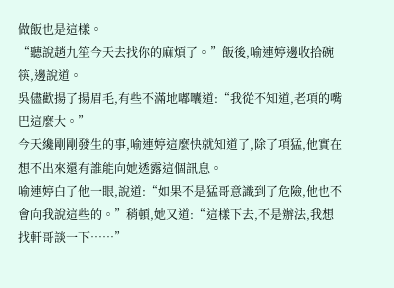做飯也是這樣。
“聽說趙九笙今天去找你的麻煩了。”飯後,喻連婷邊收拾碗筷,邊說道。
吳儘歡揚了揚眉毛,有些不滿地嘟囔道:“我從不知道,老項的嘴巴這麼大。”
今天纔剛剛發生的事,喻連婷這麼快就知道了,除了項猛,他實在想不出來還有誰能向她透露這個訊息。
喻連婷白了他一眼,說道:“如果不是猛哥意識到了危險,他也不會向我說這些的。”稍頓,她又道:“這樣下去,不是辦法,我想找軒哥談一下……”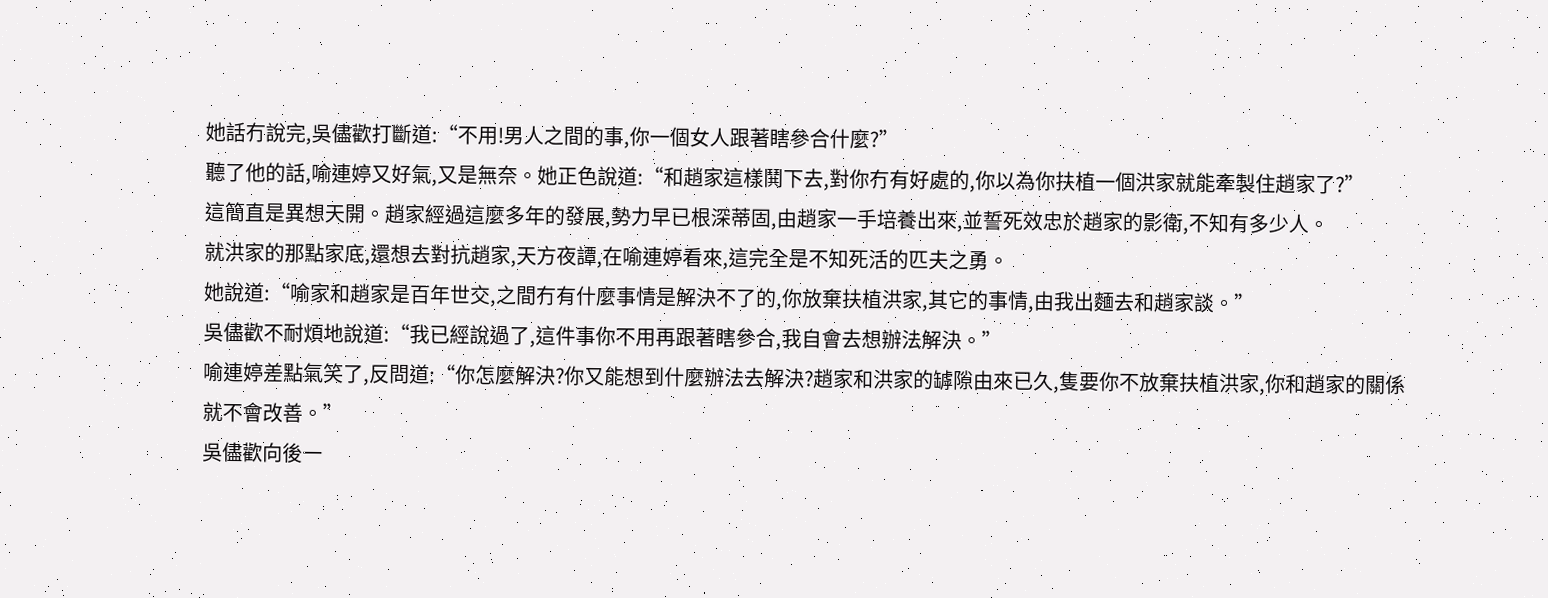她話冇說完,吳儘歡打斷道:“不用!男人之間的事,你一個女人跟著瞎參合什麼?”
聽了他的話,喻連婷又好氣,又是無奈。她正色說道:“和趙家這樣鬨下去,對你冇有好處的,你以為你扶植一個洪家就能牽製住趙家了?”
這簡直是異想天開。趙家經過這麼多年的發展,勢力早已根深蒂固,由趙家一手培養出來,並誓死效忠於趙家的影衛,不知有多少人。
就洪家的那點家底,還想去對抗趙家,天方夜譚,在喻連婷看來,這完全是不知死活的匹夫之勇。
她說道:“喻家和趙家是百年世交,之間冇有什麼事情是解決不了的,你放棄扶植洪家,其它的事情,由我出麵去和趙家談。”
吳儘歡不耐煩地說道:“我已經說過了,這件事你不用再跟著瞎參合,我自會去想辦法解決。”
喻連婷差點氣笑了,反問道:“你怎麼解決?你又能想到什麼辦法去解決?趙家和洪家的罅隙由來已久,隻要你不放棄扶植洪家,你和趙家的關係就不會改善。”
吳儘歡向後一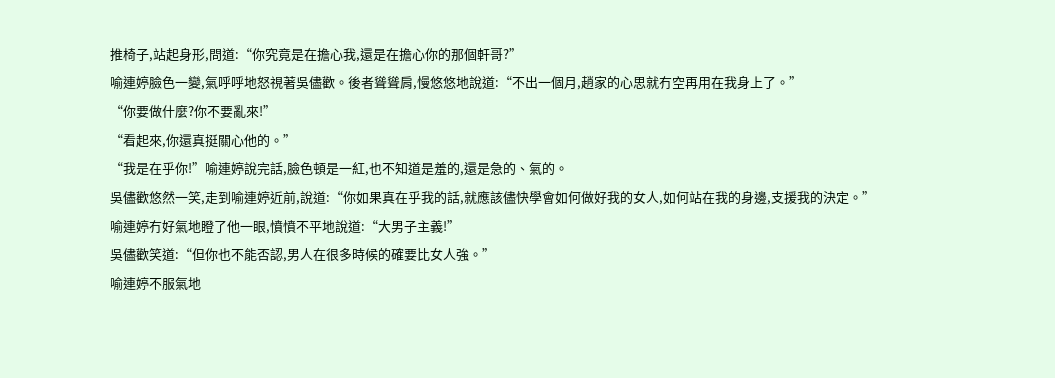推椅子,站起身形,問道:“你究竟是在擔心我,還是在擔心你的那個軒哥?”
喻連婷臉色一變,氣呼呼地怒視著吳儘歡。後者聳聳肩,慢悠悠地說道:“不出一個月,趙家的心思就冇空再用在我身上了。”
“你要做什麼?你不要亂來!”
“看起來,你還真挺關心他的。”
“我是在乎你!”喻連婷說完話,臉色頓是一紅,也不知道是羞的,還是急的、氣的。
吳儘歡悠然一笑,走到喻連婷近前,說道:“你如果真在乎我的話,就應該儘快學會如何做好我的女人,如何站在我的身邊,支援我的決定。”
喻連婷冇好氣地瞪了他一眼,憤憤不平地說道:“大男子主義!”
吳儘歡笑道:“但你也不能否認,男人在很多時候的確要比女人強。”
喻連婷不服氣地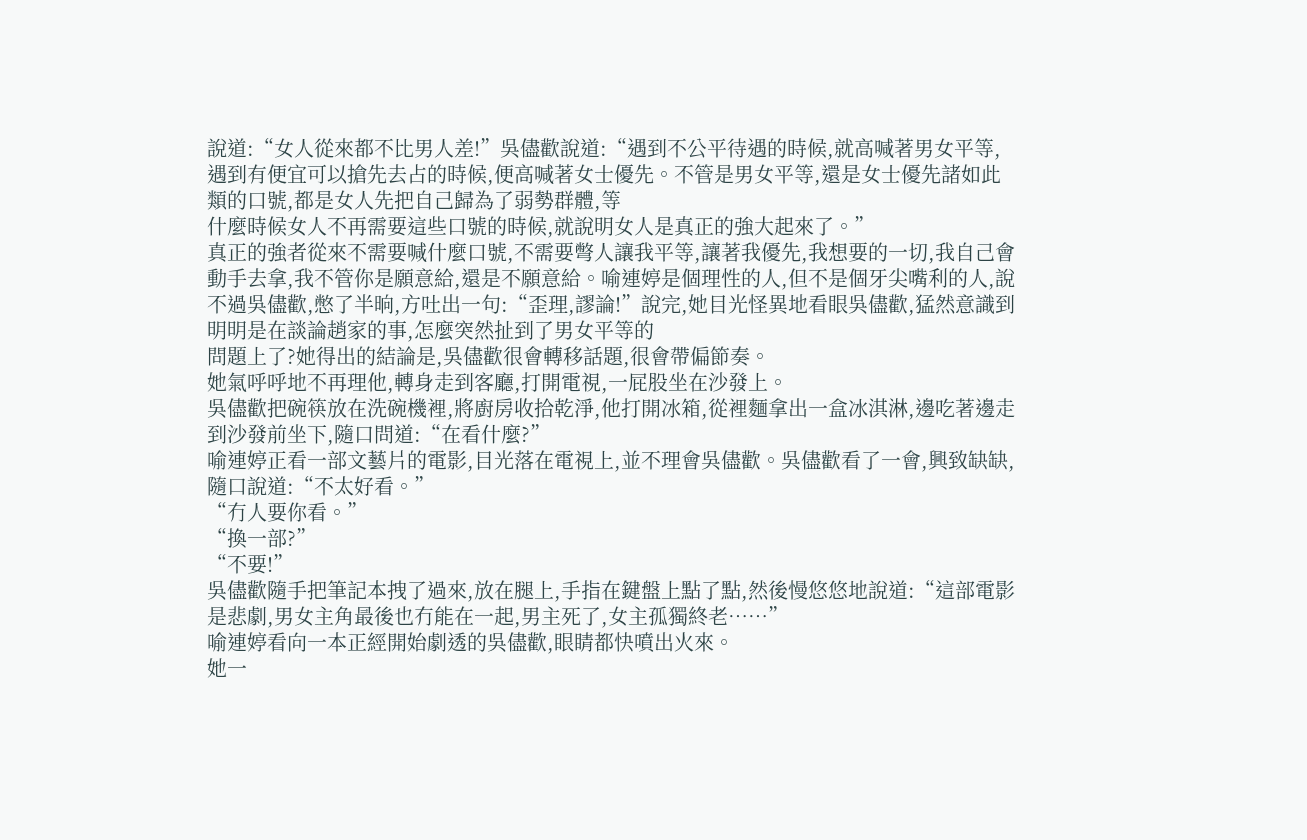說道:“女人從來都不比男人差!”吳儘歡說道:“遇到不公平待遇的時候,就高喊著男女平等,遇到有便宜可以搶先去占的時候,便高喊著女士優先。不管是男女平等,還是女士優先諸如此類的口號,都是女人先把自己歸為了弱勢群體,等
什麼時候女人不再需要這些口號的時候,就說明女人是真正的強大起來了。”
真正的強者從來不需要喊什麼口號,不需要彆人讓我平等,讓著我優先,我想要的一切,我自己會動手去拿,我不管你是願意給,還是不願意給。喻連婷是個理性的人,但不是個牙尖嘴利的人,說不過吳儘歡,憋了半晌,方吐出一句:“歪理,謬論!”說完,她目光怪異地看眼吳儘歡,猛然意識到明明是在談論趙家的事,怎麼突然扯到了男女平等的
問題上了?她得出的結論是,吳儘歡很會轉移話題,很會帶偏節奏。
她氣呼呼地不再理他,轉身走到客廳,打開電視,一屁股坐在沙發上。
吳儘歡把碗筷放在洗碗機裡,將廚房收拾乾淨,他打開冰箱,從裡麵拿出一盒冰淇淋,邊吃著邊走到沙發前坐下,隨口問道:“在看什麼?”
喻連婷正看一部文藝片的電影,目光落在電視上,並不理會吳儘歡。吳儘歡看了一會,興致缺缺,隨口說道:“不太好看。”
“冇人要你看。”
“換一部?”
“不要!”
吳儘歡隨手把筆記本拽了過來,放在腿上,手指在鍵盤上點了點,然後慢悠悠地說道:“這部電影是悲劇,男女主角最後也冇能在一起,男主死了,女主孤獨終老……”
喻連婷看向一本正經開始劇透的吳儘歡,眼睛都快噴出火來。
她一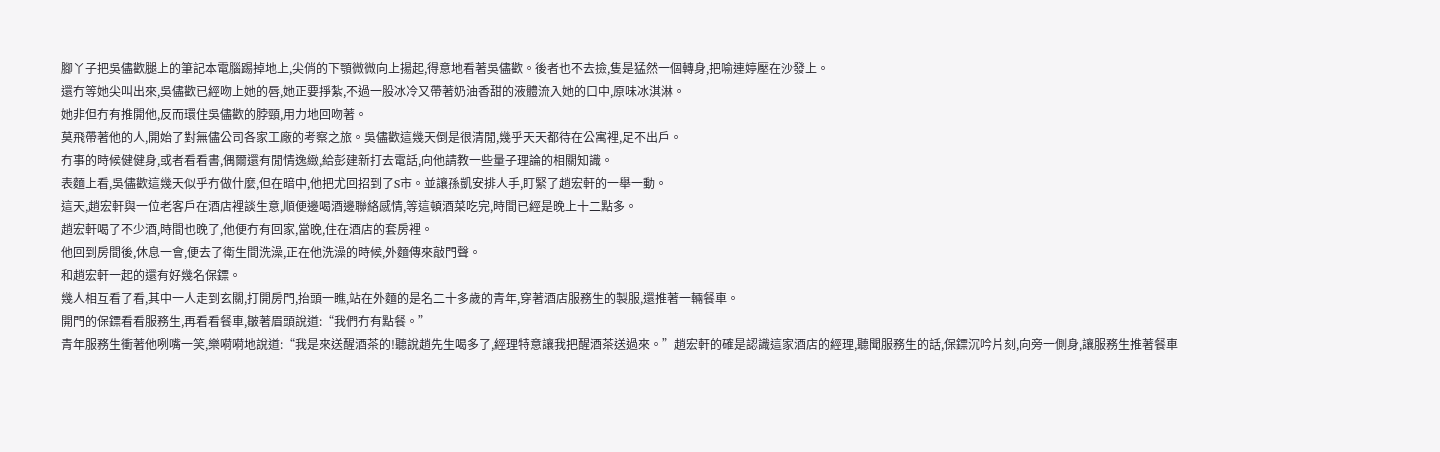腳丫子把吳儘歡腿上的筆記本電腦踢掉地上,尖俏的下顎微微向上揚起,得意地看著吳儘歡。後者也不去撿,隻是猛然一個轉身,把喻連婷壓在沙發上。
還冇等她尖叫出來,吳儘歡已經吻上她的唇,她正要掙紮,不過一股冰冷又帶著奶油香甜的液體流入她的口中,原味冰淇淋。
她非但冇有推開他,反而環住吳儘歡的脖頸,用力地回吻著。
莫飛帶著他的人,開始了對無儘公司各家工廠的考察之旅。吳儘歡這幾天倒是很清閒,幾乎天天都待在公寓裡,足不出戶。
冇事的時候健健身,或者看看書,偶爾還有閒情逸緻,給彭建新打去電話,向他請教一些量子理論的相關知識。
表麵上看,吳儘歡這幾天似乎冇做什麼,但在暗中,他把尤回招到了S市。並讓孫凱安排人手,盯緊了趙宏軒的一舉一動。
這天,趙宏軒與一位老客戶在酒店裡談生意,順便邊喝酒邊聯絡感情,等這頓酒菜吃完,時間已經是晚上十二點多。
趙宏軒喝了不少酒,時間也晚了,他便冇有回家,當晚,住在酒店的套房裡。
他回到房間後,休息一會,便去了衛生間洗澡,正在他洗澡的時候,外麵傳來敲門聲。
和趙宏軒一起的還有好幾名保鏢。
幾人相互看了看,其中一人走到玄關,打開房門,抬頭一瞧,站在外麵的是名二十多歲的青年,穿著酒店服務生的製服,還推著一輛餐車。
開門的保鏢看看服務生,再看看餐車,皺著眉頭說道:“我們冇有點餐。”
青年服務生衝著他咧嘴一笑,樂嗬嗬地說道:“我是來送醒酒茶的!聽說趙先生喝多了,經理特意讓我把醒酒茶送過來。”趙宏軒的確是認識這家酒店的經理,聽聞服務生的話,保鏢沉吟片刻,向旁一側身,讓服務生推著餐車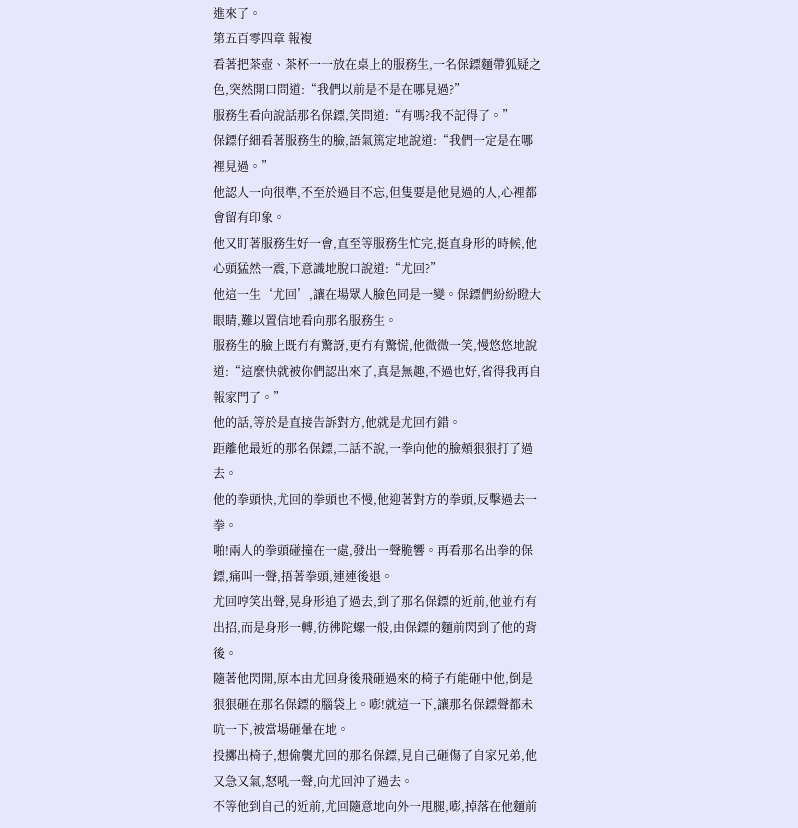進來了。
第五百零四章 報複
看著把茶壺、茶杯一一放在桌上的服務生,一名保鏢麵帶狐疑之色,突然開口問道:“我們以前是不是在哪見過?”
服務生看向說話那名保鏢,笑問道:“有嗎?我不記得了。”
保鏢仔細看著服務生的臉,語氣篤定地說道:“我們一定是在哪裡見過。”
他認人一向很準,不至於過目不忘,但隻要是他見過的人,心裡都會留有印象。
他又盯著服務生好一會,直至等服務生忙完,挺直身形的時候,他心頭猛然一震,下意識地脫口說道:“尤回?”
他這一生‘尤回’,讓在場眾人臉色同是一變。保鏢們紛紛瞪大眼睛,難以置信地看向那名服務生。
服務生的臉上既冇有驚訝,更冇有驚慌,他微微一笑,慢悠悠地說道:“這麼快就被你們認出來了,真是無趣,不過也好,省得我再自報家門了。”
他的話,等於是直接告訴對方,他就是尤回冇錯。
距離他最近的那名保鏢,二話不說,一拳向他的臉頰狠狠打了過去。
他的拳頭快,尤回的拳頭也不慢,他迎著對方的拳頭,反擊過去一拳。
啪!兩人的拳頭碰撞在一處,發出一聲脆響。再看那名出拳的保鏢,痛叫一聲,捂著拳頭,連連後退。
尤回哼笑出聲,晃身形追了過去,到了那名保鏢的近前,他並冇有出招,而是身形一轉,彷彿陀螺一般,由保鏢的麵前閃到了他的背後。
隨著他閃開,原本由尤回身後飛砸過來的椅子冇能砸中他,倒是狠狠砸在那名保鏢的腦袋上。嘭!就這一下,讓那名保鏢聲都未吭一下,被當場砸暈在地。
投擲出椅子,想偷襲尤回的那名保鏢,見自己砸傷了自家兄弟,他又急又氣,怒吼一聲,向尤回沖了過去。
不等他到自己的近前,尤回隨意地向外一甩腿,嘭,掉落在他麵前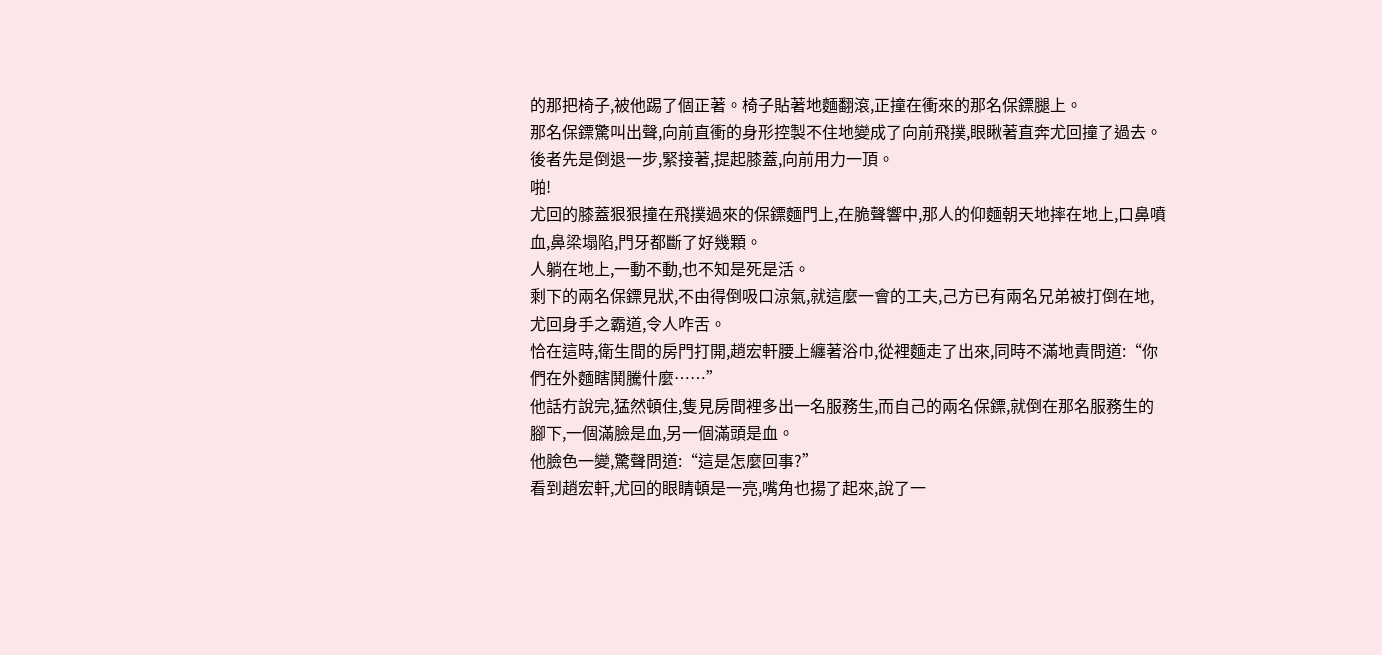的那把椅子,被他踢了個正著。椅子貼著地麵翻滾,正撞在衝來的那名保鏢腿上。
那名保鏢驚叫出聲,向前直衝的身形控製不住地變成了向前飛撲,眼瞅著直奔尤回撞了過去。後者先是倒退一步,緊接著,提起膝蓋,向前用力一頂。
啪!
尤回的膝蓋狠狠撞在飛撲過來的保鏢麵門上,在脆聲響中,那人的仰麵朝天地摔在地上,口鼻噴血,鼻梁塌陷,門牙都斷了好幾顆。
人躺在地上,一動不動,也不知是死是活。
剩下的兩名保鏢見狀,不由得倒吸口涼氣,就這麼一會的工夫,己方已有兩名兄弟被打倒在地,尤回身手之霸道,令人咋舌。
恰在這時,衛生間的房門打開,趙宏軒腰上纏著浴巾,從裡麵走了出來,同時不滿地責問道:“你們在外麵瞎鬨騰什麼……”
他話冇說完,猛然頓住,隻見房間裡多出一名服務生,而自己的兩名保鏢,就倒在那名服務生的腳下,一個滿臉是血,另一個滿頭是血。
他臉色一變,驚聲問道:“這是怎麼回事?”
看到趙宏軒,尤回的眼睛頓是一亮,嘴角也揚了起來,說了一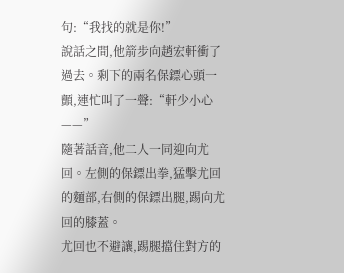句:“我找的就是你!”
說話之間,他箭步向趙宏軒衝了過去。剩下的兩名保鏢心頭一顫,連忙叫了一聲:“軒少小心——”
隨著話音,他二人一同迎向尤回。左側的保鏢出拳,猛擊尤回的麵部,右側的保鏢出腿,踢向尤回的膝蓋。
尤回也不避讓,踢腿擋住對方的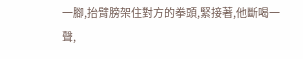一腳,抬臂膀架住對方的拳頭,緊接著,他斷喝一聲,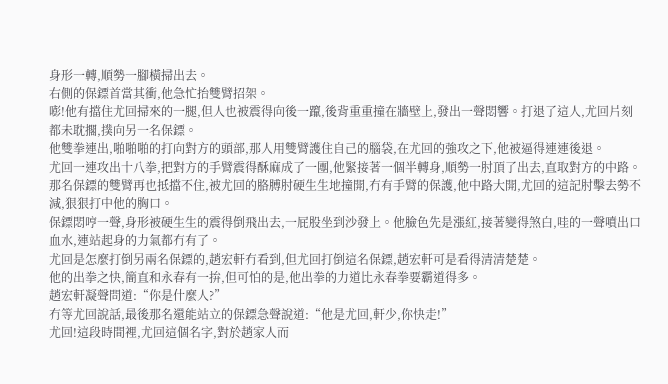身形一轉,順勢一腳橫掃出去。
右側的保鏢首當其衝,他急忙抬雙臂招架。
嘭!他有擋住尤回掃來的一腿,但人也被震得向後一躥,後背重重撞在牆壁上,發出一聲悶響。打退了這人,尤回片刻都未耽擱,撲向另一名保鏢。
他雙拳連出,啪啪啪的打向對方的頭部,那人用雙臂護住自己的腦袋,在尤回的強攻之下,他被逼得連連後退。
尤回一連攻出十八拳,把對方的手臂震得酥麻成了一團,他緊接著一個半轉身,順勢一肘頂了出去,直取對方的中路。
那名保鏢的雙臂再也抵擋不住,被尤回的胳膊肘硬生生地撞開,冇有手臂的保護,他中路大開,尤回的這記肘擊去勢不減,狠狠打中他的胸口。
保鏢悶哼一聲,身形被硬生生的震得倒飛出去,一屁股坐到沙發上。他臉色先是漲紅,接著變得煞白,哇的一聲噴出口血水,連站起身的力氣都冇有了。
尤回是怎麼打倒另兩名保鏢的,趙宏軒冇看到,但尤回打倒這名保鏢,趙宏軒可是看得清清楚楚。
他的出拳之快,簡直和永春有一拚,但可怕的是,他出拳的力道比永春拳要霸道得多。
趙宏軒凝聲問道:“你是什麼人?”
冇等尤回說話,最後那名還能站立的保鏢急聲說道:“他是尤回,軒少,你快走!”
尤回!這段時間裡,尤回這個名字,對於趙家人而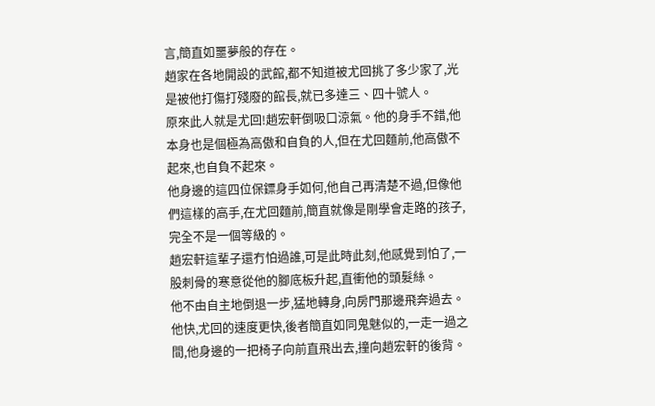言,簡直如噩夢般的存在。
趙家在各地開設的武館,都不知道被尤回挑了多少家了,光是被他打傷打殘廢的館長,就已多達三、四十號人。
原來此人就是尤回!趙宏軒倒吸口涼氣。他的身手不錯,他本身也是個極為高傲和自負的人,但在尤回麵前,他高傲不起來,也自負不起來。
他身邊的這四位保鏢身手如何,他自己再清楚不過,但像他們這樣的高手,在尤回麵前,簡直就像是剛學會走路的孩子,完全不是一個等級的。
趙宏軒這輩子還冇怕過誰,可是此時此刻,他感覺到怕了,一股刺骨的寒意從他的腳底板升起,直衝他的頭髮絲。
他不由自主地倒退一步,猛地轉身,向房門那邊飛奔過去。
他快,尤回的速度更快,後者簡直如同鬼魅似的,一走一過之間,他身邊的一把椅子向前直飛出去,撞向趙宏軒的後背。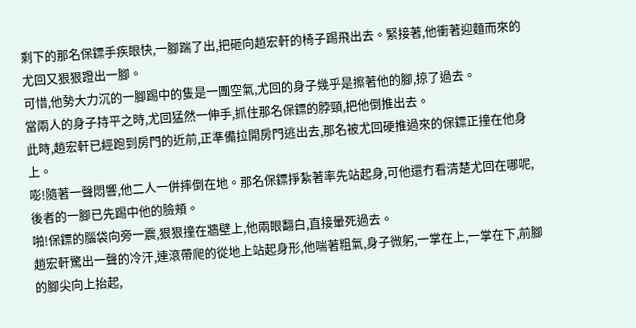剩下的那名保鏢手疾眼快,一腳踹了出,把砸向趙宏軒的椅子踢飛出去。緊接著,他衝著迎麵而來的尤回又狠狠蹬出一腳。
可惜,他勢大力沉的一腳踢中的隻是一團空氣,尤回的身子幾乎是擦著他的腳,掠了過去。
當兩人的身子持平之時,尤回猛然一伸手,抓住那名保鏢的脖頸,把他倒推出去。
此時,趙宏軒已經跑到房門的近前,正準備拉開房門逃出去,那名被尤回硬推過來的保鏢正撞在他身上。
嘭!隨著一聲悶響,他二人一併摔倒在地。那名保鏢掙紮著率先站起身,可他還冇看清楚尤回在哪呢,後者的一腳已先踢中他的臉頰。
啪!保鏢的腦袋向旁一震,狠狠撞在牆壁上,他兩眼翻白,直接暈死過去。
趙宏軒驚出一聲的冷汗,連滾帶爬的從地上站起身形,他喘著粗氣,身子微躬,一掌在上,一掌在下,前腳的腳尖向上抬起,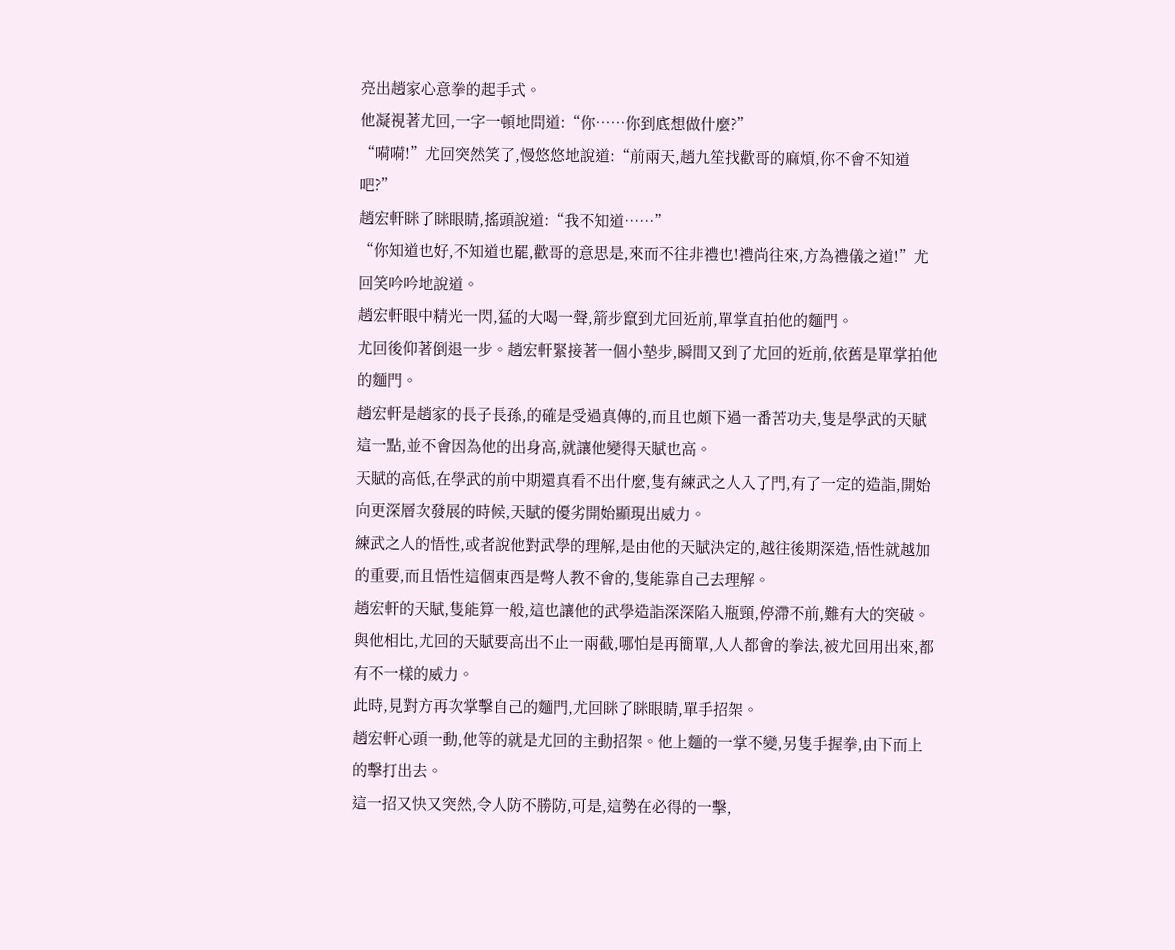亮出趙家心意拳的起手式。
他凝視著尤回,一字一頓地問道:“你……你到底想做什麼?”
“嗬嗬!”尤回突然笑了,慢悠悠地說道:“前兩天,趙九笙找歡哥的麻煩,你不會不知道吧?”
趙宏軒眯了眯眼睛,搖頭說道:“我不知道……”
“你知道也好,不知道也罷,歡哥的意思是,來而不往非禮也!禮尚往來,方為禮儀之道!”尤回笑吟吟地說道。
趙宏軒眼中精光一閃,猛的大喝一聲,箭步竄到尤回近前,單掌直拍他的麵門。
尤回後仰著倒退一步。趙宏軒緊接著一個小墊步,瞬間又到了尤回的近前,依舊是單掌拍他的麵門。
趙宏軒是趙家的長子長孫,的確是受過真傳的,而且也頗下過一番苦功夫,隻是學武的天賦這一點,並不會因為他的出身高,就讓他變得天賦也高。
天賦的高低,在學武的前中期還真看不出什麼,隻有練武之人入了門,有了一定的造詣,開始向更深層次發展的時候,天賦的優劣開始顯現出威力。
練武之人的悟性,或者說他對武學的理解,是由他的天賦決定的,越往後期深造,悟性就越加的重要,而且悟性這個東西是彆人教不會的,隻能靠自己去理解。
趙宏軒的天賦,隻能算一般,這也讓他的武學造詣深深陷入瓶頸,停滯不前,難有大的突破。
與他相比,尤回的天賦要高出不止一兩截,哪怕是再簡單,人人都會的拳法,被尤回用出來,都有不一樣的威力。
此時,見對方再次掌擊自己的麵門,尤回眯了眯眼睛,單手招架。
趙宏軒心頭一動,他等的就是尤回的主動招架。他上麵的一掌不變,另隻手握拳,由下而上的擊打出去。
這一招又快又突然,令人防不勝防,可是,這勢在必得的一擊,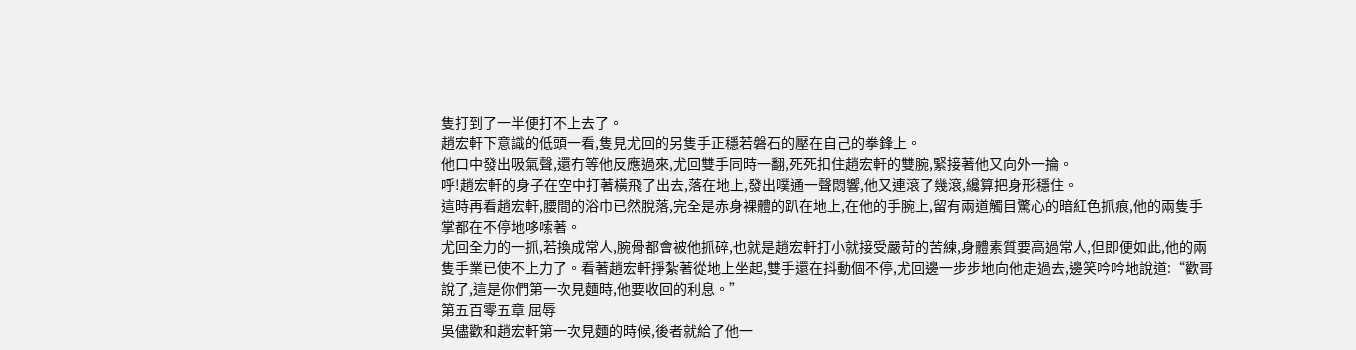隻打到了一半便打不上去了。
趙宏軒下意識的低頭一看,隻見尤回的另隻手正穩若磐石的壓在自己的拳鋒上。
他口中發出吸氣聲,還冇等他反應過來,尤回雙手同時一翻,死死扣住趙宏軒的雙腕,緊接著他又向外一掄。
呼!趙宏軒的身子在空中打著橫飛了出去,落在地上,發出噗通一聲悶響,他又連滾了幾滾,纔算把身形穩住。
這時再看趙宏軒,腰間的浴巾已然脫落,完全是赤身裸體的趴在地上,在他的手腕上,留有兩道觸目驚心的暗紅色抓痕,他的兩隻手掌都在不停地哆嗦著。
尤回全力的一抓,若換成常人,腕骨都會被他抓碎,也就是趙宏軒打小就接受嚴苛的苦練,身體素質要高過常人,但即便如此,他的兩隻手業已使不上力了。看著趙宏軒掙紮著從地上坐起,雙手還在抖動個不停,尤回邊一步步地向他走過去,邊笑吟吟地說道:“歡哥說了,這是你們第一次見麵時,他要收回的利息。”
第五百零五章 屈辱
吳儘歡和趙宏軒第一次見麵的時候,後者就給了他一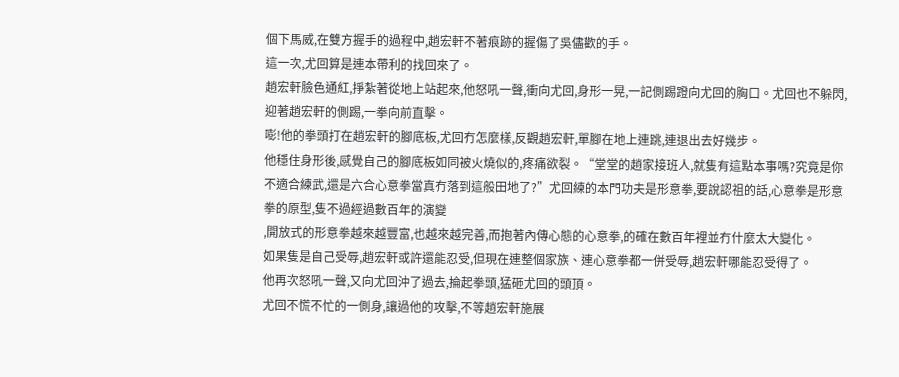個下馬威,在雙方握手的過程中,趙宏軒不著痕跡的握傷了吳儘歡的手。
這一次,尤回算是連本帶利的找回來了。
趙宏軒臉色通紅,掙紮著從地上站起來,他怒吼一聲,衝向尤回,身形一晃,一記側踢蹬向尤回的胸口。尤回也不躲閃,迎著趙宏軒的側踢,一拳向前直擊。
嘭!他的拳頭打在趙宏軒的腳底板,尤回冇怎麼樣,反觀趙宏軒,單腳在地上連跳,連退出去好幾步。
他穩住身形後,感覺自己的腳底板如同被火燒似的,疼痛欲裂。“堂堂的趙家接班人,就隻有這點本事嗎?究竟是你不適合練武,還是六合心意拳當真冇落到這般田地了?”尤回練的本門功夫是形意拳,要說認祖的話,心意拳是形意拳的原型,隻不過經過數百年的演變
,開放式的形意拳越來越豐富,也越來越完善,而抱著內傳心態的心意拳,的確在數百年裡並冇什麼太大變化。
如果隻是自己受辱,趙宏軒或許還能忍受,但現在連整個家族、連心意拳都一併受辱,趙宏軒哪能忍受得了。
他再次怒吼一聲,又向尤回沖了過去,掄起拳頭,猛砸尤回的頭頂。
尤回不慌不忙的一側身,讓過他的攻擊,不等趙宏軒施展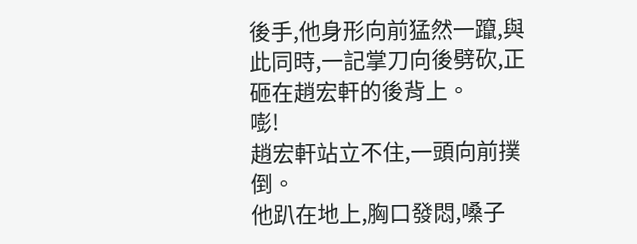後手,他身形向前猛然一躥,與此同時,一記掌刀向後劈砍,正砸在趙宏軒的後背上。
嘭!
趙宏軒站立不住,一頭向前撲倒。
他趴在地上,胸口發悶,嗓子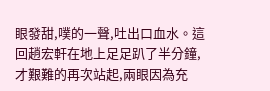眼發甜,噗的一聲,吐出口血水。這回趙宏軒在地上足足趴了半分鐘,才艱難的再次站起,兩眼因為充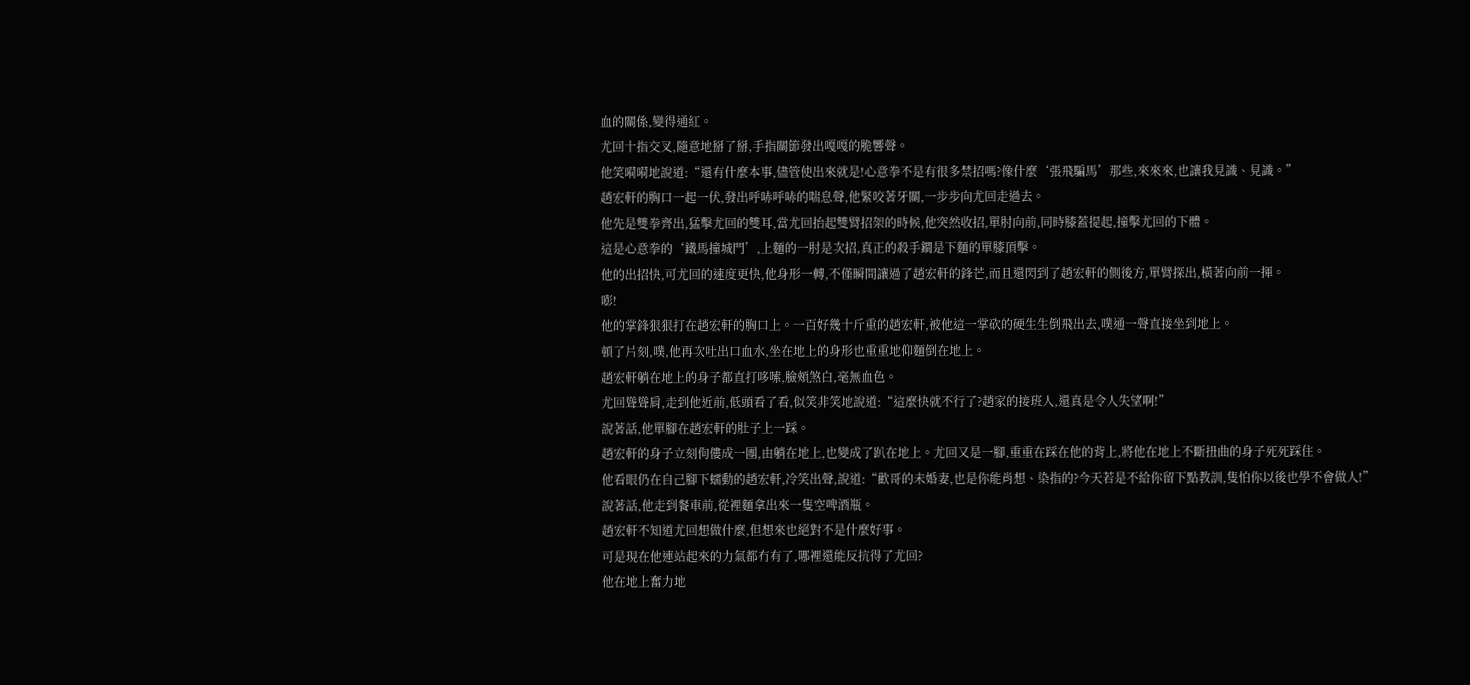血的關係,變得通紅。
尤回十指交叉,隨意地掰了掰,手指關節發出嘎嘎的脆響聲。
他笑嗬嗬地說道:“還有什麼本事,儘管使出來就是!心意拳不是有很多禁招嗎?像什麼‘張飛騙馬’那些,來來來,也讓我見識、見識。”
趙宏軒的胸口一起一伏,發出呼哧呼哧的喘息聲,他緊咬著牙關,一步步向尤回走過去。
他先是雙拳齊出,猛擊尤回的雙耳,當尤回抬起雙臂招架的時候,他突然收招,單肘向前,同時膝蓋提起,撞擊尤回的下體。
這是心意拳的‘鐵馬撞城門’,上麵的一肘是次招,真正的殺手鐧是下麵的單膝頂擊。
他的出招快,可尤回的速度更快,他身形一轉,不僅瞬間讓過了趙宏軒的鋒芒,而且還閃到了趙宏軒的側後方,單臂探出,橫著向前一揮。
嘭!
他的掌鋒狠狠打在趙宏軒的胸口上。一百好幾十斤重的趙宏軒,被他這一掌砍的硬生生倒飛出去,噗通一聲直接坐到地上。
頓了片刻,噗,他再次吐出口血水,坐在地上的身形也重重地仰麵倒在地上。
趙宏軒躺在地上的身子都直打哆嗦,臉頰煞白,毫無血色。
尤回聳聳肩,走到他近前,低頭看了看,似笑非笑地說道:“這麼快就不行了?趙家的接班人,還真是令人失望啊!”
說著話,他單腳在趙宏軒的肚子上一踩。
趙宏軒的身子立刻佝僂成一團,由躺在地上,也變成了趴在地上。尤回又是一腳,重重在踩在他的背上,將他在地上不斷扭曲的身子死死踩住。
他看眼仍在自己腳下蠕動的趙宏軒,冷笑出聲,說道:“歡哥的未婚妻,也是你能肖想、染指的?今天若是不給你留下點教訓,隻怕你以後也學不會做人!”
說著話,他走到餐車前,從裡麵拿出來一隻空啤酒瓶。
趙宏軒不知道尤回想做什麼,但想來也絕對不是什麼好事。
可是現在他連站起來的力氣都冇有了,哪裡還能反抗得了尤回?
他在地上奮力地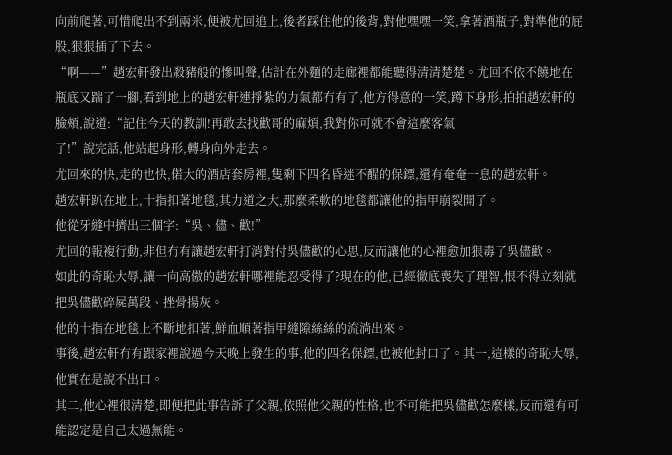向前爬著,可惜爬出不到兩米,便被尤回追上,後者踩住他的後背,對他嘿嘿一笑,拿著酒瓶子,對準他的屁股,狠狠插了下去。
“啊——”趙宏軒發出殺豬般的慘叫聲,估計在外麵的走廊裡都能聽得清清楚楚。尤回不依不饒地在瓶底又踹了一腳,看到地上的趙宏軒連掙紮的力氣都冇有了,他方得意的一笑,蹲下身形,拍拍趙宏軒的臉頰,說道:“記住今天的教訓!再敢去找歡哥的麻煩,我對你可就不會這麼客氣
了!”說完話,他站起身形,轉身向外走去。
尤回來的快,走的也快,偌大的酒店套房裡,隻剩下四名昏迷不醒的保鏢,還有奄奄一息的趙宏軒。
趙宏軒趴在地上,十指扣著地毯,其力道之大,那麼柔軟的地毯都讓他的指甲崩裂開了。
他從牙縫中擠出三個字:“吳、儘、歡!”
尤回的報複行動,非但冇有讓趙宏軒打消對付吳儘歡的心思,反而讓他的心裡愈加狠毒了吳儘歡。
如此的奇恥大辱,讓一向高傲的趙宏軒哪裡能忍受得了?現在的他,已經徹底喪失了理智,恨不得立刻就把吳儘歡碎屍萬段、挫骨揚灰。
他的十指在地毯上不斷地扣著,鮮血順著指甲縫隙絲絲的流淌出來。
事後,趙宏軒冇有跟家裡說過今天晚上發生的事,他的四名保鏢,也被他封口了。其一,這樣的奇恥大辱,他實在是說不出口。
其二,他心裡很清楚,即便把此事告訴了父親,依照他父親的性格,也不可能把吳儘歡怎麼樣,反而還有可能認定是自己太過無能。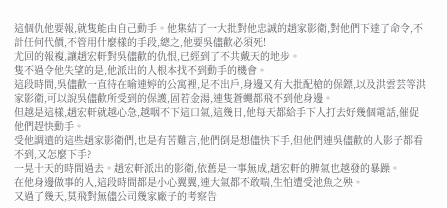這個仇他要報,就隻能由自己動手。他集結了一大批對他忠誠的趙家影衛,對他們下達了命令,不計任何代價,不管用什麼樣的手段,總之,他要吳儘歡必須死!
尤回的報複,讓趙宏軒對吳儘歡的仇恨,已經到了不共戴天的地步。
隻不過令他失望的是,他派出的人根本找不到動手的機會。
這段時間,吳儘歡一直待在喻連婷的公寓裡,足不出戶,身邊又有大批配槍的保鏢,以及洪雲芸等洪家影衛,可以說吳儘歡所受到的保護,固若金湯,連隻蒼蠅都飛不到他身邊。
但越是這樣,趙宏軒就越心急,越咽不下這口氣,這幾日,他每天都給手下人打去好幾個電話,催促他們趕快動手。
受他調遣的這些趙家影衛們,也是有苦難言,他們倒是想儘快下手,但他們連吳儘歡的人影子都看不到,又怎麼下手?
一晃十天的時間過去。趙宏軒派出的影衛,依舊是一事無成,趙宏軒的脾氣也越發的暴躁。
在他身邊做事的人,這段時間都是小心翼翼,連大氣都不敢喘,生怕遭受池魚之殃。
又過了幾天,莫飛對無儘公司幾家廠子的考察告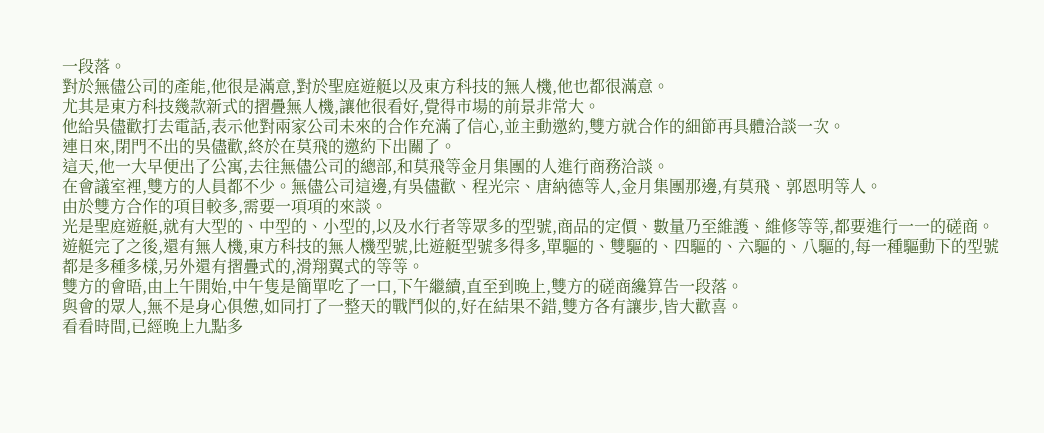一段落。
對於無儘公司的產能,他很是滿意,對於聖庭遊艇以及東方科技的無人機,他也都很滿意。
尤其是東方科技幾款新式的摺疊無人機,讓他很看好,覺得市場的前景非常大。
他給吳儘歡打去電話,表示他對兩家公司未來的合作充滿了信心,並主動邀約,雙方就合作的細節再具體洽談一次。
連日來,閉門不出的吳儘歡,終於在莫飛的邀約下出關了。
這天,他一大早便出了公寓,去往無儘公司的總部,和莫飛等金月集團的人進行商務洽談。
在會議室裡,雙方的人員都不少。無儘公司這邊,有吳儘歡、程光宗、唐納德等人,金月集團那邊,有莫飛、郭恩明等人。
由於雙方合作的項目較多,需要一項項的來談。
光是聖庭遊艇,就有大型的、中型的、小型的,以及水行者等眾多的型號,商品的定價、數量乃至維護、維修等等,都要進行一一的磋商。
遊艇完了之後,還有無人機,東方科技的無人機型號,比遊艇型號多得多,單驅的、雙驅的、四驅的、六驅的、八驅的,每一種驅動下的型號都是多種多樣,另外還有摺疊式的,滑翔翼式的等等。
雙方的會晤,由上午開始,中午隻是簡單吃了一口,下午繼續,直至到晚上,雙方的磋商纔算告一段落。
與會的眾人,無不是身心俱憊,如同打了一整天的戰鬥似的,好在結果不錯,雙方各有讓步,皆大歡喜。
看看時間,已經晚上九點多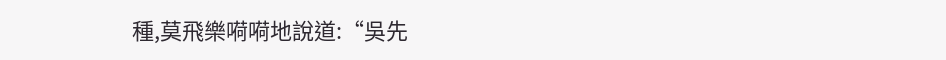種,莫飛樂嗬嗬地說道:“吳先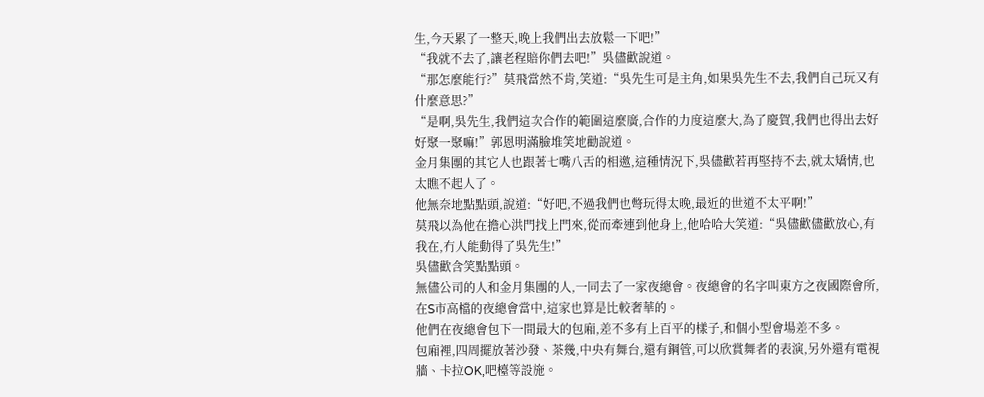生,今天累了一整天,晚上我們出去放鬆一下吧!”
“我就不去了,讓老程賠你們去吧!”吳儘歡說道。
“那怎麼能行?”莫飛當然不肯,笑道:“吳先生可是主角,如果吳先生不去,我們自己玩又有什麼意思?”
“是啊,吳先生,我們這次合作的範圍這麼廣,合作的力度這麼大,為了慶賀,我們也得出去好好聚一聚嘛!”郭恩明滿臉堆笑地勸說道。
金月集團的其它人也跟著七嘴八舌的相邀,這種情況下,吳儘歡若再堅持不去,就太矯情,也太瞧不起人了。
他無奈地點點頭,說道:“好吧,不過我們也彆玩得太晚,最近的世道不太平啊!”
莫飛以為他在擔心洪門找上門來,從而牽連到他身上,他哈哈大笑道:“吳儘歡儘歡放心,有我在,冇人能動得了吳先生!”
吳儘歡含笑點點頭。
無儘公司的人和金月集團的人,一同去了一家夜總會。夜總會的名字叫東方之夜國際會所,在S市高檔的夜總會當中,這家也算是比較奢華的。
他們在夜總會包下一間最大的包廂,差不多有上百平的樣子,和個小型會場差不多。
包廂裡,四周擺放著沙發、茶幾,中央有舞台,還有鋼管,可以欣賞舞者的表演,另外還有電視牆、卡拉OK,吧檯等設施。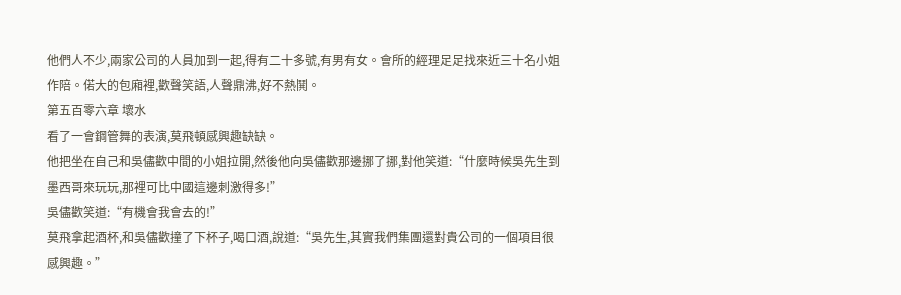他們人不少,兩家公司的人員加到一起,得有二十多號,有男有女。會所的經理足足找來近三十名小姐作陪。偌大的包廂裡,歡聲笑語,人聲鼎沸,好不熱鬨。
第五百零六章 壞水
看了一會鋼管舞的表演,莫飛頓感興趣缺缺。
他把坐在自己和吳儘歡中間的小姐拉開,然後他向吳儘歡那邊挪了挪,對他笑道:“什麼時候吳先生到墨西哥來玩玩,那裡可比中國這邊刺激得多!”
吳儘歡笑道:“有機會我會去的!”
莫飛拿起酒杯,和吳儘歡撞了下杯子,喝口酒,說道:“吳先生,其實我們集團還對貴公司的一個項目很感興趣。”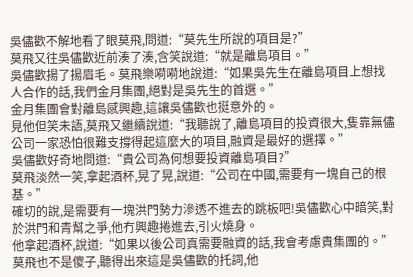吳儘歡不解地看了眼莫飛,問道:“莫先生所說的項目是?”
莫飛又往吳儘歡近前湊了湊,含笑說道:“就是離島項目。”
吳儘歡揚了揚眉毛。莫飛樂嗬嗬地說道:“如果吳先生在離島項目上想找人合作的話,我們金月集團,絕對是吳先生的首選。”
金月集團會對離島感興趣,這讓吳儘歡也挺意外的。
見他但笑未語,莫飛又繼續說道:“我聽說了,離島項目的投資很大,隻靠無儘公司一家恐怕很難支撐得起這麼大的項目,融資是最好的選擇。”
吳儘歡好奇地問道:“貴公司為何想要投資離島項目?”
莫飛淡然一笑,拿起酒杯,晃了晃,說道:“公司在中國,需要有一塊自己的根基。”
確切的說,是需要有一塊洪門勢力滲透不進去的跳板吧!吳儘歡心中暗笑,對於洪門和青幫之爭,他冇興趣捲進去,引火燒身。
他拿起酒杯,說道:“如果以後公司真需要融資的話,我會考慮貴集團的。”莫飛也不是傻子,聽得出來這是吳儘歡的托詞,他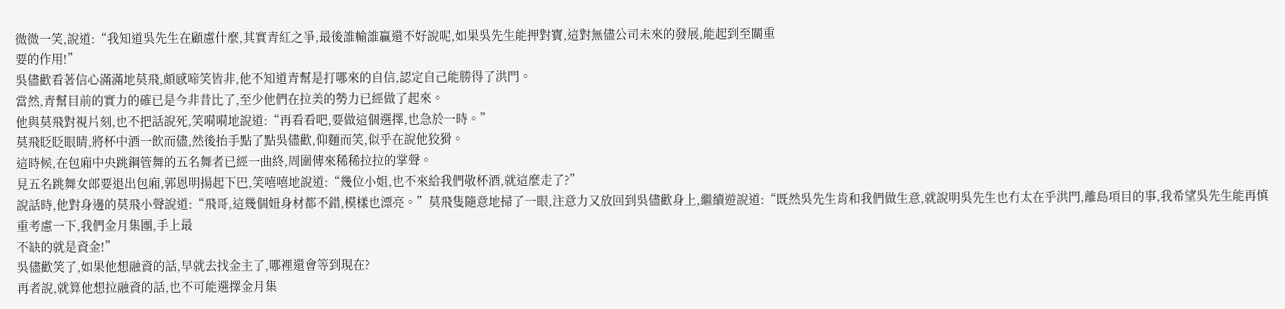微微一笑,說道:“我知道吳先生在顧慮什麼,其實青紅之爭,最後誰輸誰贏還不好說呢,如果吳先生能押對寶,這對無儘公司未來的發展,能起到至關重
要的作用!”
吳儘歡看著信心滿滿地莫飛,頗感啼笑皆非,他不知道青幫是打哪來的自信,認定自己能勝得了洪門。
當然,青幫目前的實力的確已是今非昔比了,至少他們在拉美的勢力已經做了起來。
他與莫飛對視片刻,也不把話說死,笑嗬嗬地說道:“再看看吧,要做這個選擇,也急於一時。”
莫飛眨眨眼睛,將杯中酒一飲而儘,然後抬手點了點吳儘歡,仰麵而笑,似乎在說他狡猾。
這時候,在包廂中央跳鋼管舞的五名舞者已經一曲終,周圍傳來稀稀拉拉的掌聲。
見五名跳舞女郎要退出包廂,郭恩明揚起下巴,笑嘻嘻地說道:“幾位小姐,也不來給我們敬杯酒,就這麼走了?”
說話時,他對身邊的莫飛小聲說道:“飛哥,這幾個妞身材都不錯,模樣也漂亮。”莫飛隻隨意地掃了一眼,注意力又放回到吳儘歡身上,繼續遊說道:“既然吳先生肯和我們做生意,就說明吳先生也冇太在乎洪門,離島項目的事,我希望吳先生能再慎重考慮一下,我們金月集團,手上最
不缺的就是資金!”
吳儘歡笑了,如果他想融資的話,早就去找金主了,哪裡還會等到現在?
再者說,就算他想拉融資的話,也不可能選擇金月集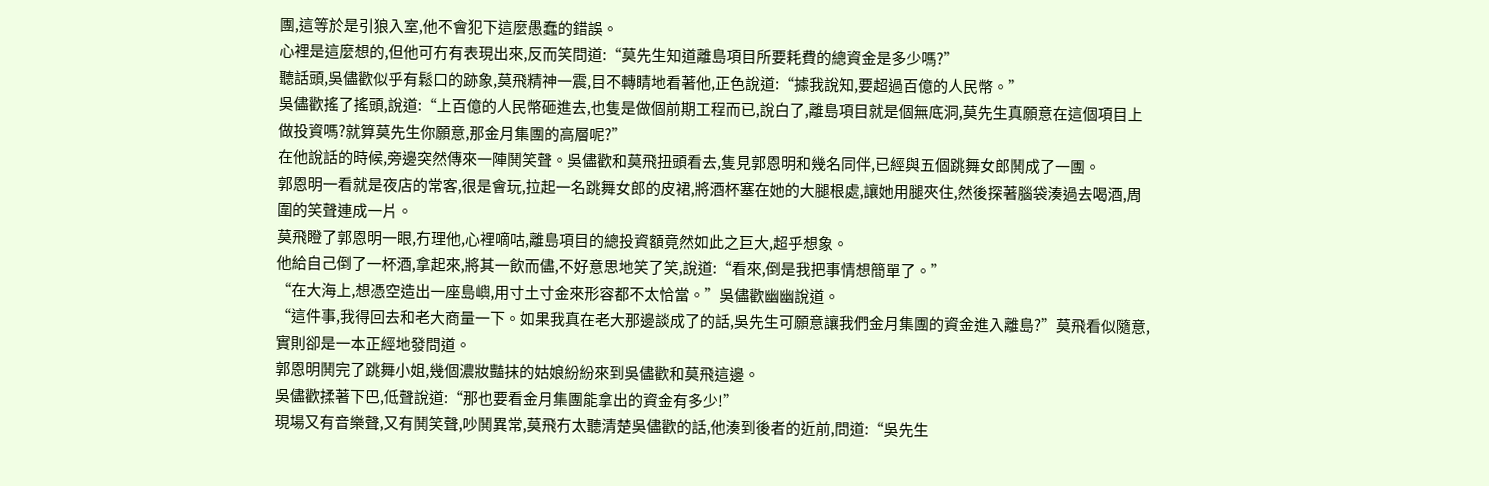團,這等於是引狼入室,他不會犯下這麼愚蠢的錯誤。
心裡是這麼想的,但他可冇有表現出來,反而笑問道:“莫先生知道離島項目所要耗費的總資金是多少嗎?”
聽話頭,吳儘歡似乎有鬆口的跡象,莫飛精神一震,目不轉睛地看著他,正色說道:“據我說知,要超過百億的人民幣。”
吳儘歡搖了搖頭,說道:“上百億的人民幣砸進去,也隻是做個前期工程而已,說白了,離島項目就是個無底洞,莫先生真願意在這個項目上做投資嗎?就算莫先生你願意,那金月集團的高層呢?”
在他說話的時候,旁邊突然傳來一陣鬨笑聲。吳儘歡和莫飛扭頭看去,隻見郭恩明和幾名同伴,已經與五個跳舞女郎鬨成了一團。
郭恩明一看就是夜店的常客,很是會玩,拉起一名跳舞女郎的皮裙,將酒杯塞在她的大腿根處,讓她用腿夾住,然後探著腦袋湊過去喝酒,周圍的笑聲連成一片。
莫飛瞪了郭恩明一眼,冇理他,心裡嘀咕,離島項目的總投資額竟然如此之巨大,超乎想象。
他給自己倒了一杯酒,拿起來,將其一飲而儘,不好意思地笑了笑,說道:“看來,倒是我把事情想簡單了。”
“在大海上,想憑空造出一座島嶼,用寸土寸金來形容都不太恰當。”吳儘歡幽幽說道。
“這件事,我得回去和老大商量一下。如果我真在老大那邊談成了的話,吳先生可願意讓我們金月集團的資金進入離島?”莫飛看似隨意,實則卻是一本正經地發問道。
郭恩明鬨完了跳舞小姐,幾個濃妝豔抹的姑娘紛紛來到吳儘歡和莫飛這邊。
吳儘歡揉著下巴,低聲說道:“那也要看金月集團能拿出的資金有多少!”
現場又有音樂聲,又有鬨笑聲,吵鬨異常,莫飛冇太聽清楚吳儘歡的話,他湊到後者的近前,問道:“吳先生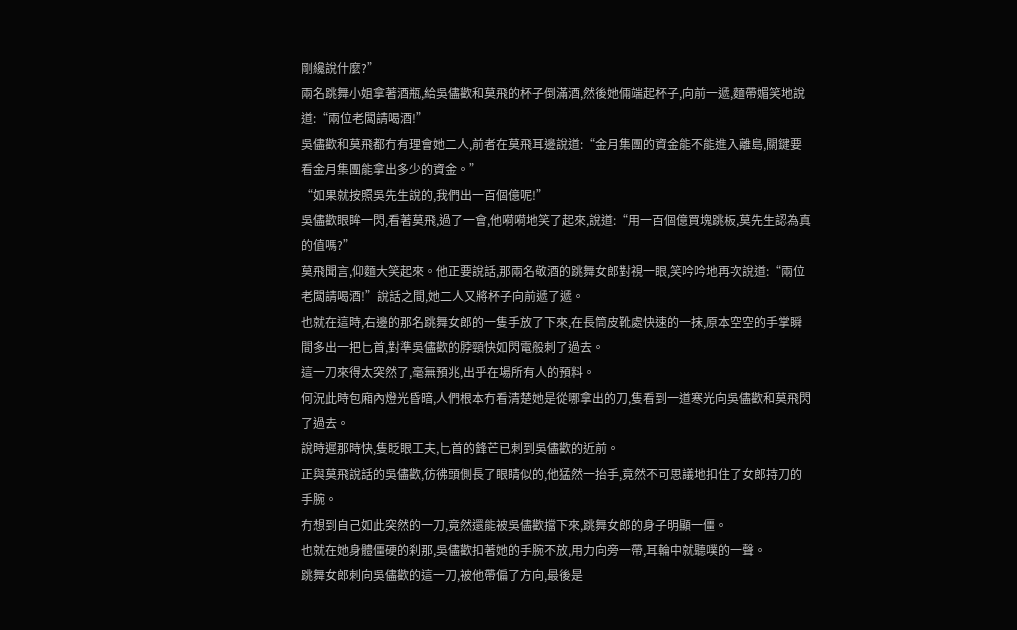剛纔說什麼?”
兩名跳舞小姐拿著酒瓶,給吳儘歡和莫飛的杯子倒滿酒,然後她倆端起杯子,向前一遞,麵帶媚笑地說道:“兩位老闆請喝酒!”
吳儘歡和莫飛都冇有理會她二人,前者在莫飛耳邊說道:“金月集團的資金能不能進入離島,關鍵要看金月集團能拿出多少的資金。”
“如果就按照吳先生說的,我們出一百個億呢!”
吳儘歡眼眸一閃,看著莫飛,過了一會,他嗬嗬地笑了起來,說道:“用一百個億買塊跳板,莫先生認為真的值嗎?”
莫飛聞言,仰麵大笑起來。他正要說話,那兩名敬酒的跳舞女郎對視一眼,笑吟吟地再次說道:“兩位老闆請喝酒!”說話之間,她二人又將杯子向前遞了遞。
也就在這時,右邊的那名跳舞女郎的一隻手放了下來,在長筒皮靴處快速的一抹,原本空空的手掌瞬間多出一把匕首,對準吳儘歡的脖頸快如閃電般刺了過去。
這一刀來得太突然了,毫無預兆,出乎在場所有人的預料。
何況此時包廂內燈光昏暗,人們根本冇看清楚她是從哪拿出的刀,隻看到一道寒光向吳儘歡和莫飛閃了過去。
說時遲那時快,隻眨眼工夫,匕首的鋒芒已刺到吳儘歡的近前。
正與莫飛說話的吳儘歡,彷彿頭側長了眼睛似的,他猛然一抬手,竟然不可思議地扣住了女郎持刀的手腕。
冇想到自己如此突然的一刀,竟然還能被吳儘歡擋下來,跳舞女郎的身子明顯一僵。
也就在她身體僵硬的刹那,吳儘歡扣著她的手腕不放,用力向旁一帶,耳輪中就聽噗的一聲。
跳舞女郎刺向吳儘歡的這一刀,被他帶偏了方向,最後是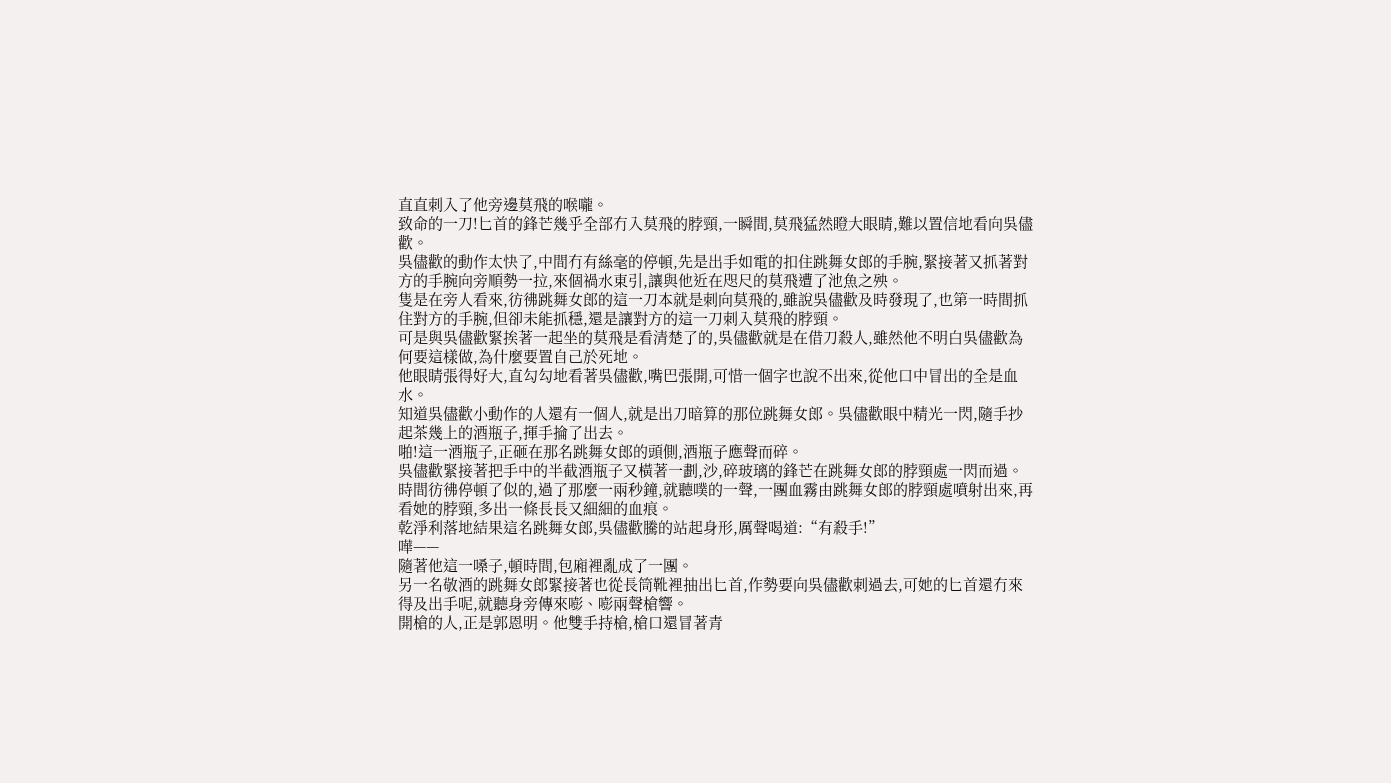直直刺入了他旁邊莫飛的喉嚨。
致命的一刀!匕首的鋒芒幾乎全部冇入莫飛的脖頸,一瞬間,莫飛猛然瞪大眼睛,難以置信地看向吳儘歡。
吳儘歡的動作太快了,中間冇有絲毫的停頓,先是出手如電的扣住跳舞女郎的手腕,緊接著又抓著對方的手腕向旁順勢一拉,來個禍水東引,讓與他近在咫尺的莫飛遭了池魚之殃。
隻是在旁人看來,彷彿跳舞女郎的這一刀本就是刺向莫飛的,雖說吳儘歡及時發現了,也第一時間抓住對方的手腕,但卻未能抓穩,還是讓對方的這一刀刺入莫飛的脖頸。
可是與吳儘歡緊挨著一起坐的莫飛是看清楚了的,吳儘歡就是在借刀殺人,雖然他不明白吳儘歡為何要這樣做,為什麼要置自己於死地。
他眼睛張得好大,直勾勾地看著吳儘歡,嘴巴張開,可惜一個字也說不出來,從他口中冒出的全是血水。
知道吳儘歡小動作的人還有一個人,就是出刀暗算的那位跳舞女郎。吳儘歡眼中精光一閃,隨手抄起茶幾上的酒瓶子,揮手掄了出去。
啪!這一酒瓶子,正砸在那名跳舞女郎的頭側,酒瓶子應聲而碎。
吳儘歡緊接著把手中的半截酒瓶子又橫著一劃,沙,碎玻璃的鋒芒在跳舞女郎的脖頸處一閃而過。
時間彷彿停頓了似的,過了那麼一兩秒鐘,就聽噗的一聲,一團血霧由跳舞女郎的脖頸處噴射出來,再看她的脖頸,多出一條長長又細細的血痕。
乾淨利落地結果這名跳舞女郎,吳儘歡騰的站起身形,厲聲喝道:“有殺手!”
嘩——
隨著他這一嗓子,頓時間,包廂裡亂成了一團。
另一名敬酒的跳舞女郎緊接著也從長筒靴裡抽出匕首,作勢要向吳儘歡刺過去,可她的匕首還冇來得及出手呢,就聽身旁傳來嘭、嘭兩聲槍響。
開槍的人,正是郭恩明。他雙手持槍,槍口還冒著青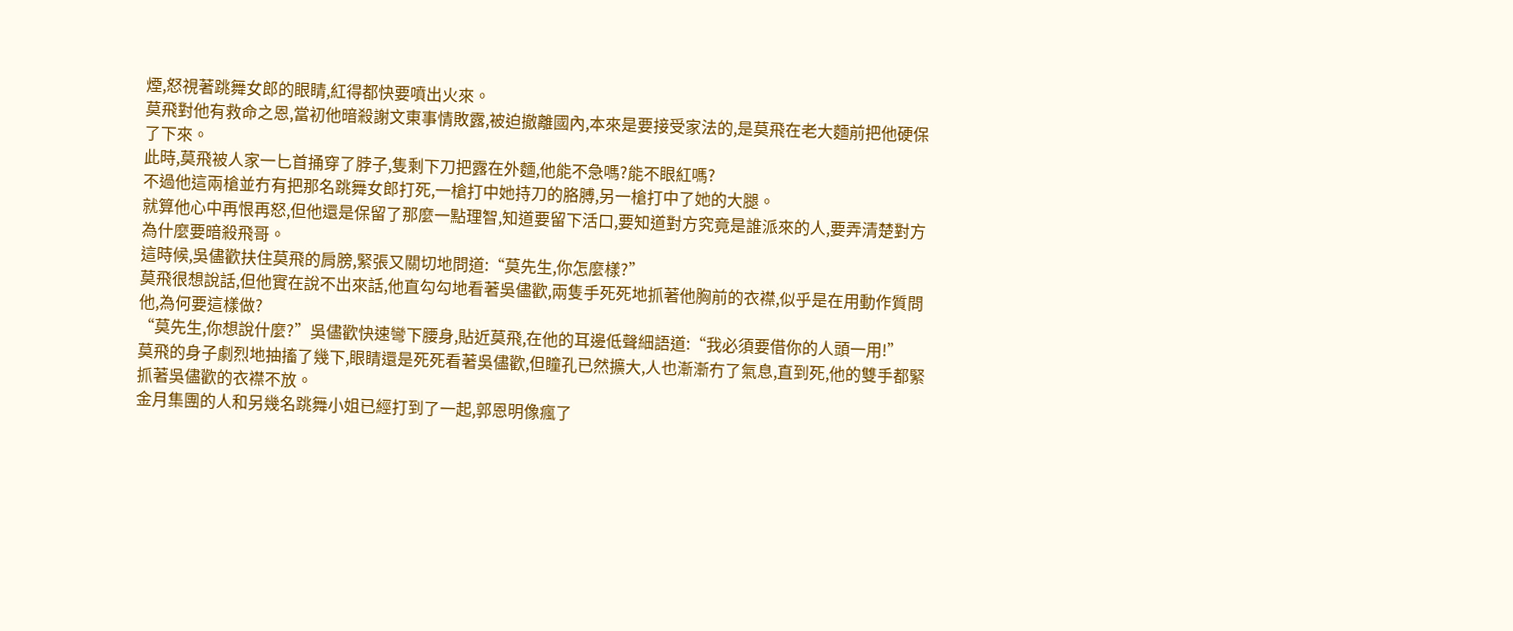煙,怒視著跳舞女郎的眼睛,紅得都快要噴出火來。
莫飛對他有救命之恩,當初他暗殺謝文東事情敗露,被迫撤離國內,本來是要接受家法的,是莫飛在老大麵前把他硬保了下來。
此時,莫飛被人家一匕首捅穿了脖子,隻剩下刀把露在外麵,他能不急嗎?能不眼紅嗎?
不過他這兩槍並冇有把那名跳舞女郎打死,一槍打中她持刀的胳膊,另一槍打中了她的大腿。
就算他心中再恨再怒,但他還是保留了那麼一點理智,知道要留下活口,要知道對方究竟是誰派來的人,要弄清楚對方為什麼要暗殺飛哥。
這時候,吳儘歡扶住莫飛的肩膀,緊張又關切地問道:“莫先生,你怎麼樣?”
莫飛很想說話,但他實在說不出來話,他直勾勾地看著吳儘歡,兩隻手死死地抓著他胸前的衣襟,似乎是在用動作質問他,為何要這樣做?
“莫先生,你想說什麼?”吳儘歡快速彎下腰身,貼近莫飛,在他的耳邊低聲細語道:“我必須要借你的人頭一用!”
莫飛的身子劇烈地抽搐了幾下,眼睛還是死死看著吳儘歡,但瞳孔已然擴大,人也漸漸冇了氣息,直到死,他的雙手都緊抓著吳儘歡的衣襟不放。
金月集團的人和另幾名跳舞小姐已經打到了一起,郭恩明像瘋了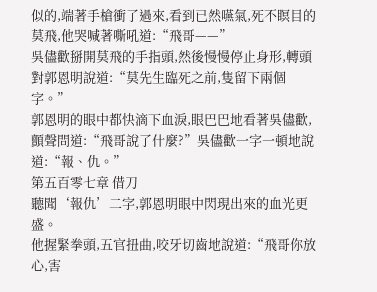似的,端著手槍衝了過來,看到已然嚥氣,死不瞑目的莫飛,他哭喊著嘶吼道:“飛哥——”
吳儘歡掰開莫飛的手指頭,然後慢慢停止身形,轉頭對郭恩明說道:“莫先生臨死之前,隻留下兩個字。”
郭恩明的眼中都快滴下血淚,眼巴巴地看著吳儘歡,顫聲問道:“飛哥說了什麼?”吳儘歡一字一頓地說道:“報、仇。”
第五百零七章 借刀
聽聞‘報仇’二字,郭恩明眼中閃現出來的血光更盛。
他握緊拳頭,五官扭曲,咬牙切齒地說道:“飛哥你放心,害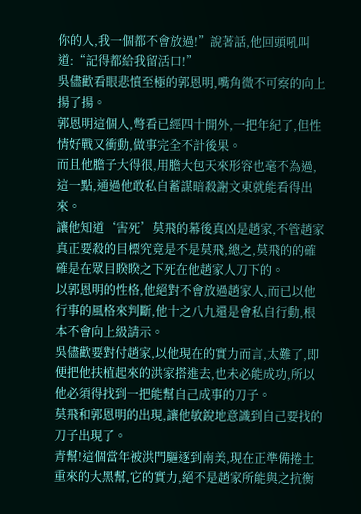你的人,我一個都不會放過!”說著話,他回頭吼叫道:“記得都給我留活口!”
吳儘歡看眼悲憤至極的郭恩明,嘴角微不可察的向上揚了揚。
郭恩明這個人,彆看已經四十開外,一把年紀了,但性情好戰又衝動,做事完全不計後果。
而且他膽子大得很,用膽大包天來形容也毫不為過,這一點,通過他敢私自蓄謀暗殺謝文東就能看得出來。
讓他知道‘害死’莫飛的幕後真凶是趙家,不管趙家真正要殺的目標究竟是不是莫飛,總之,莫飛的的確確是在眾目睽睽之下死在他趙家人刀下的。
以郭恩明的性格,他絕對不會放過趙家人,而已以他行事的風格來判斷,他十之八九還是會私自行動,根本不會向上級請示。
吳儘歡要對付趙家,以他現在的實力而言,太難了,即便把他扶植起來的洪家搭進去,也未必能成功,所以他必須得找到一把能幫自己成事的刀子。
莫飛和郭恩明的出現,讓他敏銳地意識到自己要找的刀子出現了。
青幫!這個當年被洪門驅逐到南美,現在正準備捲土重來的大黑幫,它的實力,絕不是趙家所能與之抗衡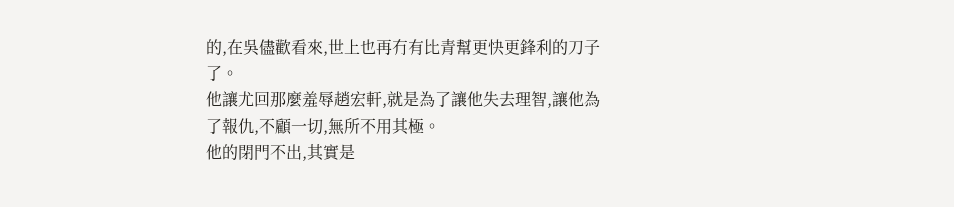的,在吳儘歡看來,世上也再冇有比青幫更快更鋒利的刀子了。
他讓尤回那麼羞辱趙宏軒,就是為了讓他失去理智,讓他為了報仇,不顧一切,無所不用其極。
他的閉門不出,其實是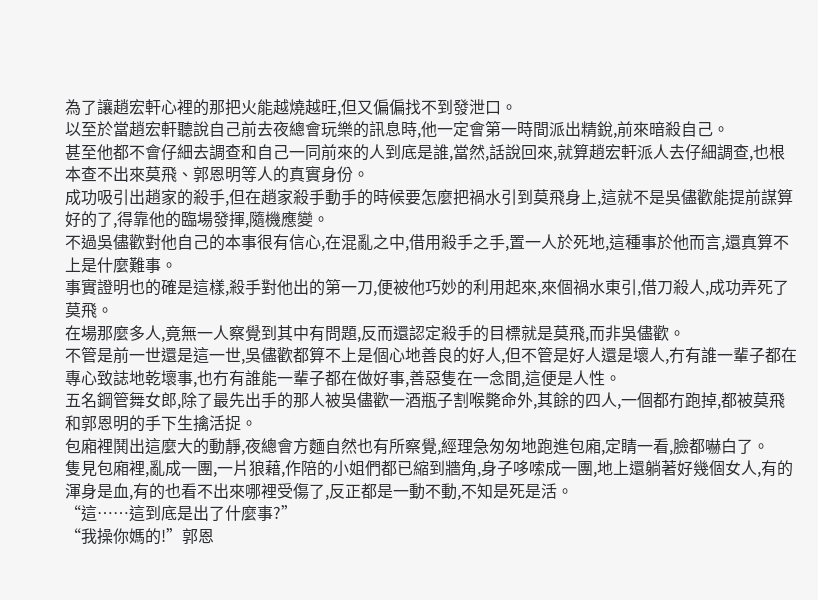為了讓趙宏軒心裡的那把火能越燒越旺,但又偏偏找不到發泄口。
以至於當趙宏軒聽說自己前去夜總會玩樂的訊息時,他一定會第一時間派出精銳,前來暗殺自己。
甚至他都不會仔細去調查和自己一同前來的人到底是誰,當然,話說回來,就算趙宏軒派人去仔細調查,也根本查不出來莫飛、郭恩明等人的真實身份。
成功吸引出趙家的殺手,但在趙家殺手動手的時候要怎麼把禍水引到莫飛身上,這就不是吳儘歡能提前謀算好的了,得靠他的臨場發揮,隨機應變。
不過吳儘歡對他自己的本事很有信心,在混亂之中,借用殺手之手,置一人於死地,這種事於他而言,還真算不上是什麼難事。
事實證明也的確是這樣,殺手對他出的第一刀,便被他巧妙的利用起來,來個禍水東引,借刀殺人,成功弄死了莫飛。
在場那麼多人,竟無一人察覺到其中有問題,反而還認定殺手的目標就是莫飛,而非吳儘歡。
不管是前一世還是這一世,吳儘歡都算不上是個心地善良的好人,但不管是好人還是壞人,冇有誰一輩子都在專心致誌地乾壞事,也冇有誰能一輩子都在做好事,善惡隻在一念間,這便是人性。
五名鋼管舞女郎,除了最先出手的那人被吳儘歡一酒瓶子割喉斃命外,其餘的四人,一個都冇跑掉,都被莫飛和郭恩明的手下生擒活捉。
包廂裡鬨出這麼大的動靜,夜總會方麵自然也有所察覺,經理急匆匆地跑進包廂,定睛一看,臉都嚇白了。
隻見包廂裡,亂成一團,一片狼藉,作陪的小姐們都已縮到牆角,身子哆嗦成一團,地上還躺著好幾個女人,有的渾身是血,有的也看不出來哪裡受傷了,反正都是一動不動,不知是死是活。
“這……這到底是出了什麼事?”
“我操你媽的!”郭恩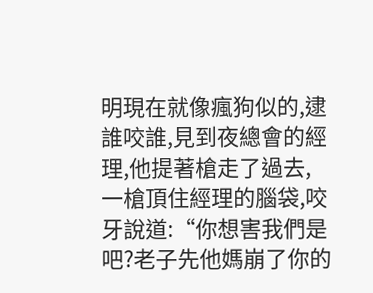明現在就像瘋狗似的,逮誰咬誰,見到夜總會的經理,他提著槍走了過去,一槍頂住經理的腦袋,咬牙說道:“你想害我們是吧?老子先他媽崩了你的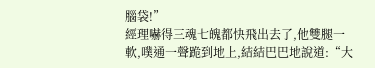腦袋!”
經理嚇得三魂七魄都快飛出去了,他雙腿一軟,噗通一聲跪到地上,結結巴巴地說道:“大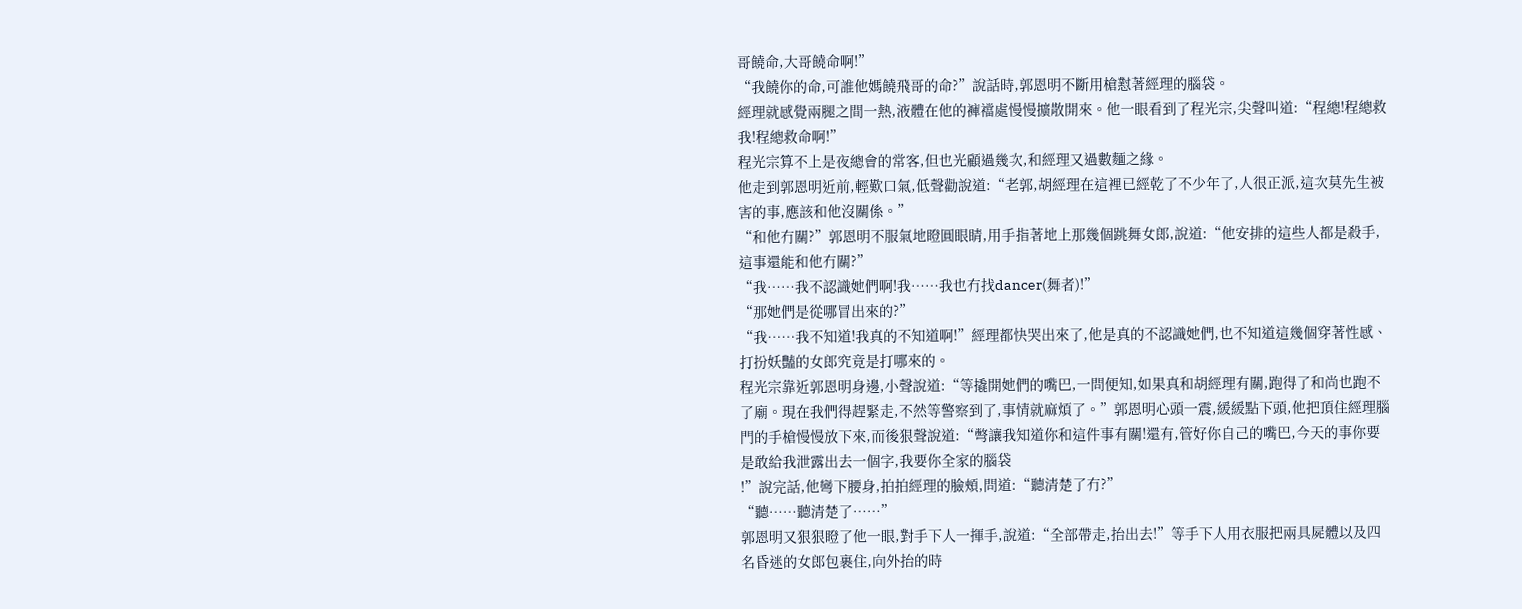哥饒命,大哥饒命啊!”
“我饒你的命,可誰他媽饒飛哥的命?”說話時,郭恩明不斷用槍懟著經理的腦袋。
經理就感覺兩腿之間一熱,液體在他的褲襠處慢慢擴散開來。他一眼看到了程光宗,尖聲叫道:“程總!程總救我!程總救命啊!”
程光宗算不上是夜總會的常客,但也光顧過幾次,和經理又過數麵之緣。
他走到郭恩明近前,輕歎口氣,低聲勸說道:“老郭,胡經理在這裡已經乾了不少年了,人很正派,這次莫先生被害的事,應該和他沒關係。”
“和他冇關?”郭恩明不服氣地瞪圓眼睛,用手指著地上那幾個跳舞女郎,說道:“他安排的這些人都是殺手,這事還能和他冇關?”
“我……我不認識她們啊!我……我也冇找dancer(舞者)!”
“那她們是從哪冒出來的?”
“我……我不知道!我真的不知道啊!”經理都快哭出來了,他是真的不認識她們,也不知道這幾個穿著性感、打扮妖豔的女郎究竟是打哪來的。
程光宗靠近郭恩明身邊,小聲說道:“等撬開她們的嘴巴,一問便知,如果真和胡經理有關,跑得了和尚也跑不了廟。現在我們得趕緊走,不然等警察到了,事情就麻煩了。”郭恩明心頭一震,緩緩點下頭,他把頂住經理腦門的手槍慢慢放下來,而後狠聲說道:“彆讓我知道你和這件事有關!還有,管好你自己的嘴巴,今天的事你要是敢給我泄露出去一個字,我要你全家的腦袋
!”說完話,他彎下腰身,拍拍經理的臉頰,問道:“聽清楚了冇?”
“聽……聽清楚了……”
郭恩明又狠狠瞪了他一眼,對手下人一揮手,說道:“全部帶走,抬出去!”等手下人用衣服把兩具屍體以及四名昏迷的女郎包裹住,向外抬的時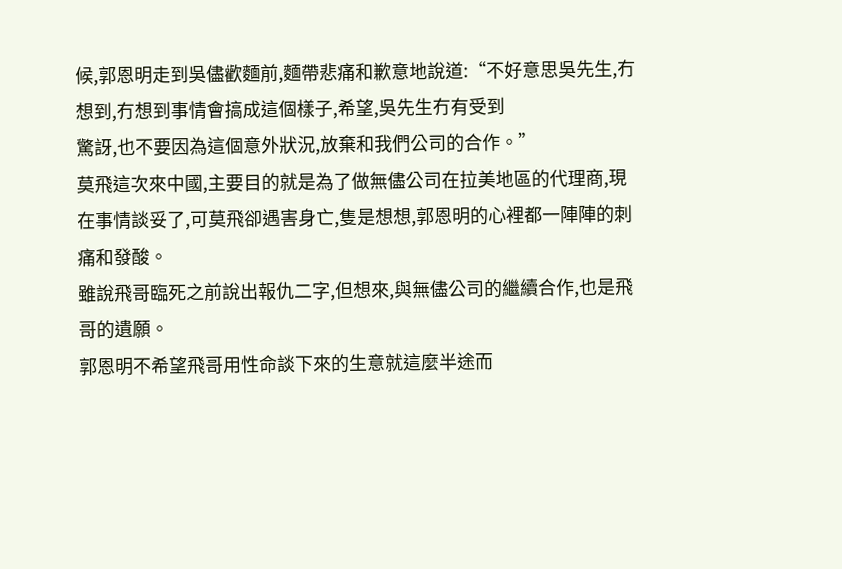候,郭恩明走到吳儘歡麵前,麵帶悲痛和歉意地說道:“不好意思吳先生,冇想到,冇想到事情會搞成這個樣子,希望,吳先生冇有受到
驚訝,也不要因為這個意外狀況,放棄和我們公司的合作。”
莫飛這次來中國,主要目的就是為了做無儘公司在拉美地區的代理商,現在事情談妥了,可莫飛卻遇害身亡,隻是想想,郭恩明的心裡都一陣陣的刺痛和發酸。
雖說飛哥臨死之前說出報仇二字,但想來,與無儘公司的繼續合作,也是飛哥的遺願。
郭恩明不希望飛哥用性命談下來的生意就這麼半途而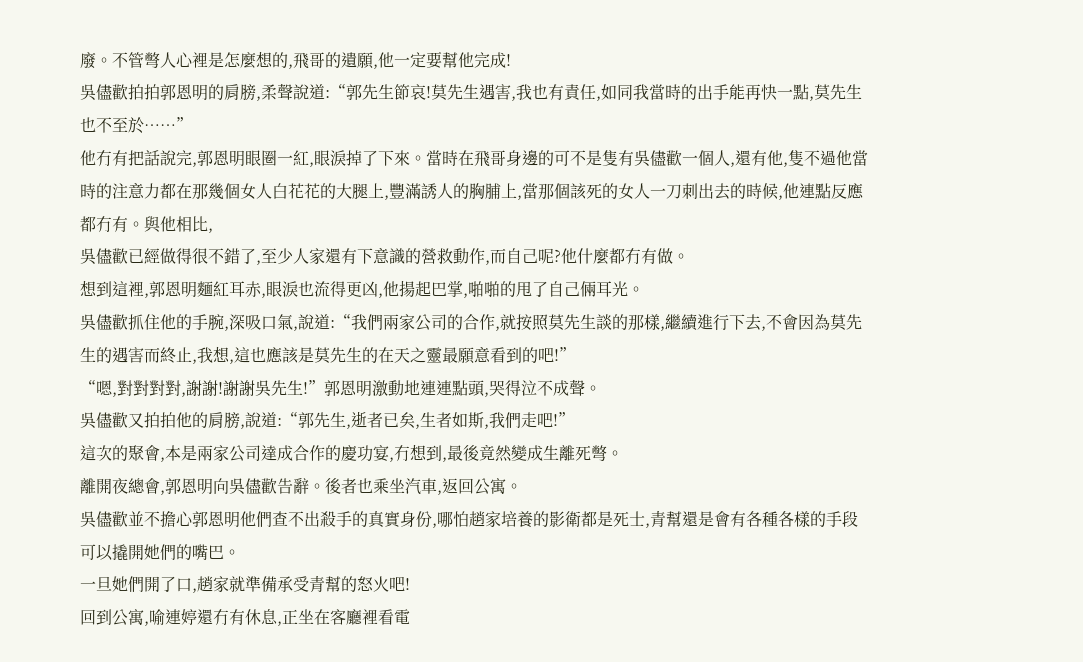廢。不管彆人心裡是怎麼想的,飛哥的遺願,他一定要幫他完成!
吳儘歡拍拍郭恩明的肩膀,柔聲說道:“郭先生節哀!莫先生遇害,我也有責任,如同我當時的出手能再快一點,莫先生也不至於……”
他冇有把話說完,郭恩明眼圈一紅,眼淚掉了下來。當時在飛哥身邊的可不是隻有吳儘歡一個人,還有他,隻不過他當時的注意力都在那幾個女人白花花的大腿上,豐滿誘人的胸脯上,當那個該死的女人一刀刺出去的時候,他連點反應都冇有。與他相比,
吳儘歡已經做得很不錯了,至少人家還有下意識的營救動作,而自己呢?他什麼都冇有做。
想到這裡,郭恩明麵紅耳赤,眼淚也流得更凶,他揚起巴掌,啪啪的甩了自己倆耳光。
吳儘歡抓住他的手腕,深吸口氣,說道:“我們兩家公司的合作,就按照莫先生談的那樣,繼續進行下去,不會因為莫先生的遇害而終止,我想,這也應該是莫先生的在天之靈最願意看到的吧!”
“嗯,對對對對,謝謝!謝謝吳先生!”郭恩明激動地連連點頭,哭得泣不成聲。
吳儘歡又拍拍他的肩膀,說道:“郭先生,逝者已矣,生者如斯,我們走吧!”
這次的聚會,本是兩家公司達成合作的慶功宴,冇想到,最後竟然變成生離死彆。
離開夜總會,郭恩明向吳儘歡告辭。後者也乘坐汽車,返回公寓。
吳儘歡並不擔心郭恩明他們查不出殺手的真實身份,哪怕趙家培養的影衛都是死士,青幫還是會有各種各樣的手段可以撬開她們的嘴巴。
一旦她們開了口,趙家就準備承受青幫的怒火吧!
回到公寓,喻連婷還冇有休息,正坐在客廳裡看電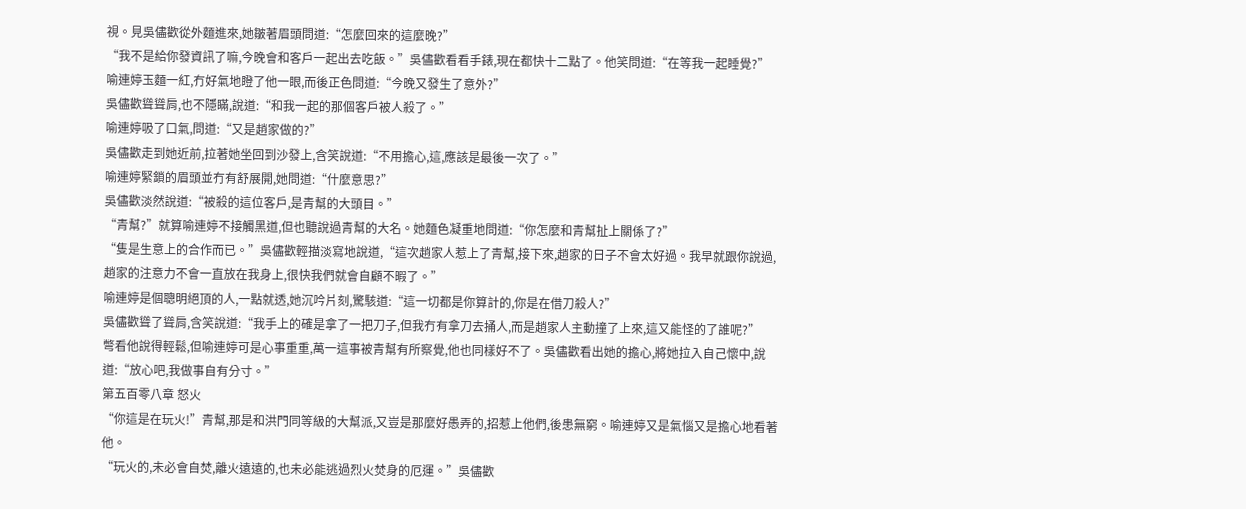視。見吳儘歡從外麵進來,她皺著眉頭問道:“怎麼回來的這麼晚?”
“我不是給你發資訊了嘛,今晚會和客戶一起出去吃飯。”吳儘歡看看手錶,現在都快十二點了。他笑問道:“在等我一起睡覺?”
喻連婷玉麵一紅,冇好氣地瞪了他一眼,而後正色問道:“今晚又發生了意外?”
吳儘歡聳聳肩,也不隱瞞,說道:“和我一起的那個客戶被人殺了。”
喻連婷吸了口氣,問道:“又是趙家做的?”
吳儘歡走到她近前,拉著她坐回到沙發上,含笑說道:“不用擔心,這,應該是最後一次了。”
喻連婷緊鎖的眉頭並冇有舒展開,她問道:“什麼意思?”
吳儘歡淡然說道:“被殺的這位客戶,是青幫的大頭目。”
“青幫?”就算喻連婷不接觸黑道,但也聽說過青幫的大名。她麵色凝重地問道:“你怎麼和青幫扯上關係了?”
“隻是生意上的合作而已。”吳儘歡輕描淡寫地說道,“這次趙家人惹上了青幫,接下來,趙家的日子不會太好過。我早就跟你說過,趙家的注意力不會一直放在我身上,很快我們就會自顧不暇了。”
喻連婷是個聰明絕頂的人,一點就透,她沉吟片刻,驚駭道:“這一切都是你算計的,你是在借刀殺人?”
吳儘歡聳了聳肩,含笑說道:“我手上的確是拿了一把刀子,但我冇有拿刀去捅人,而是趙家人主動撞了上來,這又能怪的了誰呢?”
彆看他說得輕鬆,但喻連婷可是心事重重,萬一這事被青幫有所察覺,他也同樣好不了。吳儘歡看出她的擔心,將她拉入自己懷中,說道:“放心吧,我做事自有分寸。”
第五百零八章 怒火
“你這是在玩火!”青幫,那是和洪門同等級的大幫派,又豈是那麼好愚弄的,招惹上他們,後患無窮。喻連婷又是氣惱又是擔心地看著他。
“玩火的,未必會自焚,離火遠遠的,也未必能逃過烈火焚身的厄運。”吳儘歡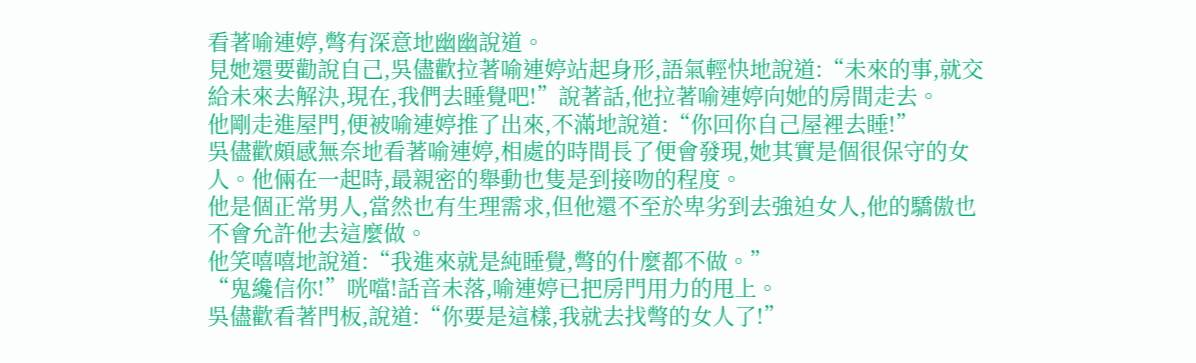看著喻連婷,彆有深意地幽幽說道。
見她還要勸說自己,吳儘歡拉著喻連婷站起身形,語氣輕快地說道:“未來的事,就交給未來去解決,現在,我們去睡覺吧!”說著話,他拉著喻連婷向她的房間走去。
他剛走進屋門,便被喻連婷推了出來,不滿地說道:“你回你自己屋裡去睡!”
吳儘歡頗感無奈地看著喻連婷,相處的時間長了便會發現,她其實是個很保守的女人。他倆在一起時,最親密的舉動也隻是到接吻的程度。
他是個正常男人,當然也有生理需求,但他還不至於卑劣到去強迫女人,他的驕傲也不會允許他去這麼做。
他笑嘻嘻地說道:“我進來就是純睡覺,彆的什麼都不做。”
“鬼纔信你!”咣噹!話音未落,喻連婷已把房門用力的甩上。
吳儘歡看著門板,說道:“你要是這樣,我就去找彆的女人了!”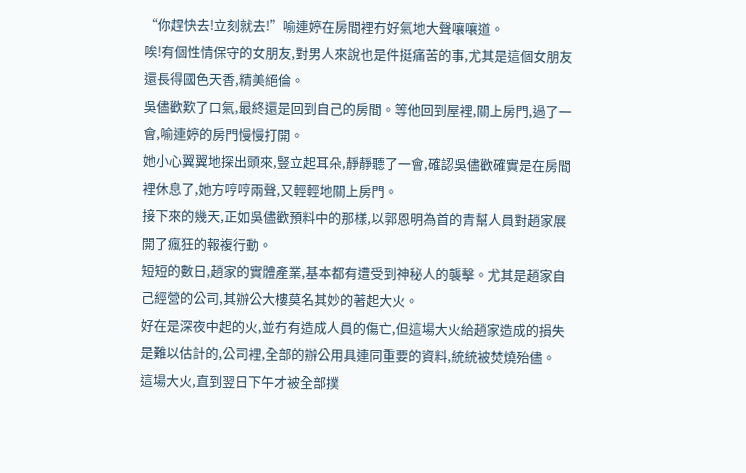“你趕快去!立刻就去!”喻連婷在房間裡冇好氣地大聲嚷嚷道。
唉!有個性情保守的女朋友,對男人來說也是件挺痛苦的事,尤其是這個女朋友還長得國色天香,精美絕倫。
吳儘歡歎了口氣,最終還是回到自己的房間。等他回到屋裡,關上房門,過了一會,喻連婷的房門慢慢打開。
她小心翼翼地探出頭來,豎立起耳朵,靜靜聽了一會,確認吳儘歡確實是在房間裡休息了,她方哼哼兩聲,又輕輕地關上房門。
接下來的幾天,正如吳儘歡預料中的那樣,以郭恩明為首的青幫人員對趙家展開了瘋狂的報複行動。
短短的數日,趙家的實體產業,基本都有遭受到神秘人的襲擊。尤其是趙家自己經營的公司,其辦公大樓莫名其妙的著起大火。
好在是深夜中起的火,並冇有造成人員的傷亡,但這場大火給趙家造成的損失是難以估計的,公司裡,全部的辦公用具連同重要的資料,統統被焚燒殆儘。
這場大火,直到翌日下午才被全部撲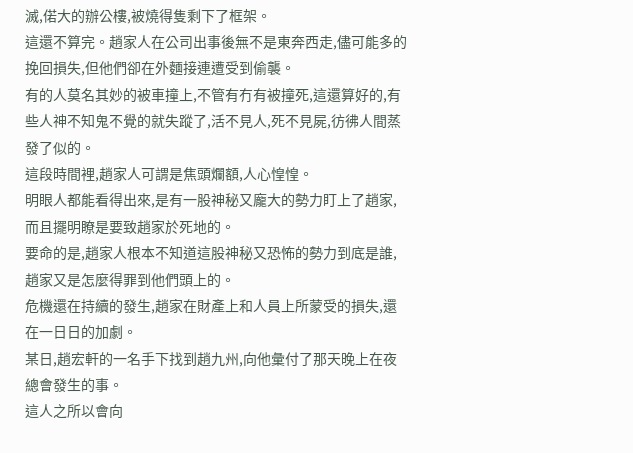滅,偌大的辦公樓,被燒得隻剩下了框架。
這還不算完。趙家人在公司出事後無不是東奔西走,儘可能多的挽回損失,但他們卻在外麵接連遭受到偷襲。
有的人莫名其妙的被車撞上,不管有冇有被撞死,這還算好的,有些人神不知鬼不覺的就失蹤了,活不見人,死不見屍,彷彿人間蒸發了似的。
這段時間裡,趙家人可謂是焦頭爛額,人心惶惶。
明眼人都能看得出來,是有一股神秘又龐大的勢力盯上了趙家,而且擺明瞭是要致趙家於死地的。
要命的是,趙家人根本不知道這股神秘又恐怖的勢力到底是誰,趙家又是怎麼得罪到他們頭上的。
危機還在持續的發生,趙家在財產上和人員上所蒙受的損失,還在一日日的加劇。
某日,趙宏軒的一名手下找到趙九州,向他彙付了那天晚上在夜總會發生的事。
這人之所以會向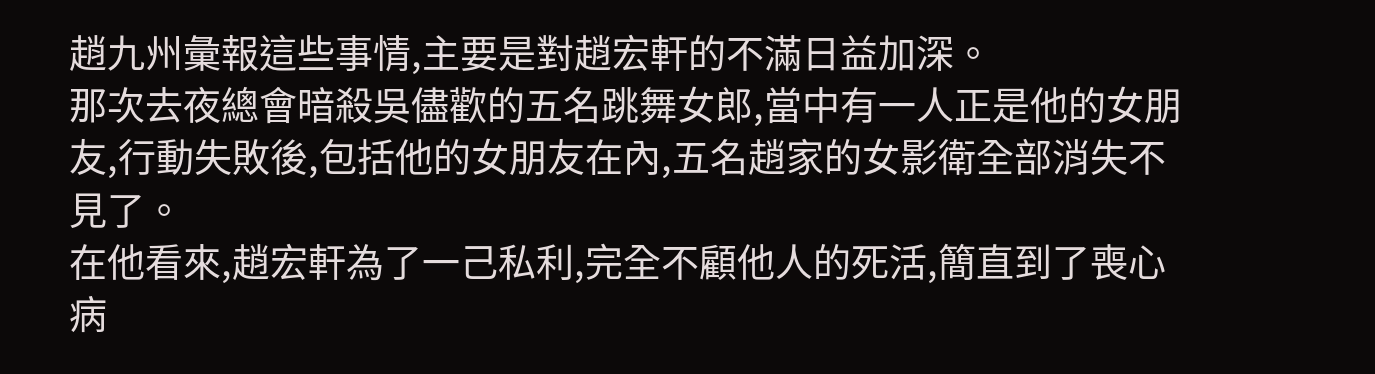趙九州彙報這些事情,主要是對趙宏軒的不滿日益加深。
那次去夜總會暗殺吳儘歡的五名跳舞女郎,當中有一人正是他的女朋友,行動失敗後,包括他的女朋友在內,五名趙家的女影衛全部消失不見了。
在他看來,趙宏軒為了一己私利,完全不顧他人的死活,簡直到了喪心病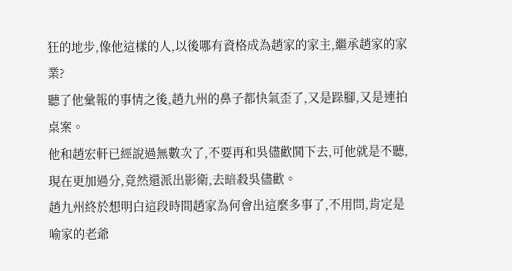狂的地步,像他這樣的人,以後哪有資格成為趙家的家主,繼承趙家的家業?
聽了他彙報的事情之後,趙九州的鼻子都快氣歪了,又是跺腳,又是連拍桌案。
他和趙宏軒已經說過無數次了,不要再和吳儘歡鬨下去,可他就是不聽,現在更加過分,竟然還派出影衛,去暗殺吳儘歡。
趙九州終於想明白這段時間趙家為何會出這麼多事了,不用問,肯定是喻家的老爺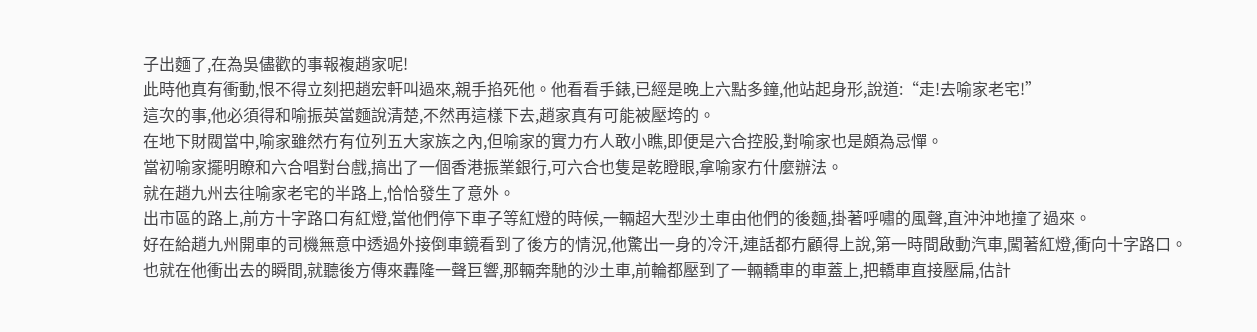子出麵了,在為吳儘歡的事報複趙家呢!
此時他真有衝動,恨不得立刻把趙宏軒叫過來,親手掐死他。他看看手錶,已經是晚上六點多鐘,他站起身形,說道:“走!去喻家老宅!”
這次的事,他必須得和喻振英當麵說清楚,不然再這樣下去,趙家真有可能被壓垮的。
在地下財閥當中,喻家雖然冇有位列五大家族之內,但喻家的實力冇人敢小瞧,即便是六合控股,對喻家也是頗為忌憚。
當初喻家擺明瞭和六合唱對台戲,搞出了一個香港振業銀行,可六合也隻是乾瞪眼,拿喻家冇什麼辦法。
就在趙九州去往喻家老宅的半路上,恰恰發生了意外。
出市區的路上,前方十字路口有紅燈,當他們停下車子等紅燈的時候,一輛超大型沙土車由他們的後麵,掛著呼嘯的風聲,直沖沖地撞了過來。
好在給趙九州開車的司機無意中透過外接倒車鏡看到了後方的情況,他驚出一身的冷汗,連話都冇顧得上說,第一時間啟動汽車,闖著紅燈,衝向十字路口。
也就在他衝出去的瞬間,就聽後方傳來轟隆一聲巨響,那輛奔馳的沙土車,前輪都壓到了一輛轎車的車蓋上,把轎車直接壓扁,估計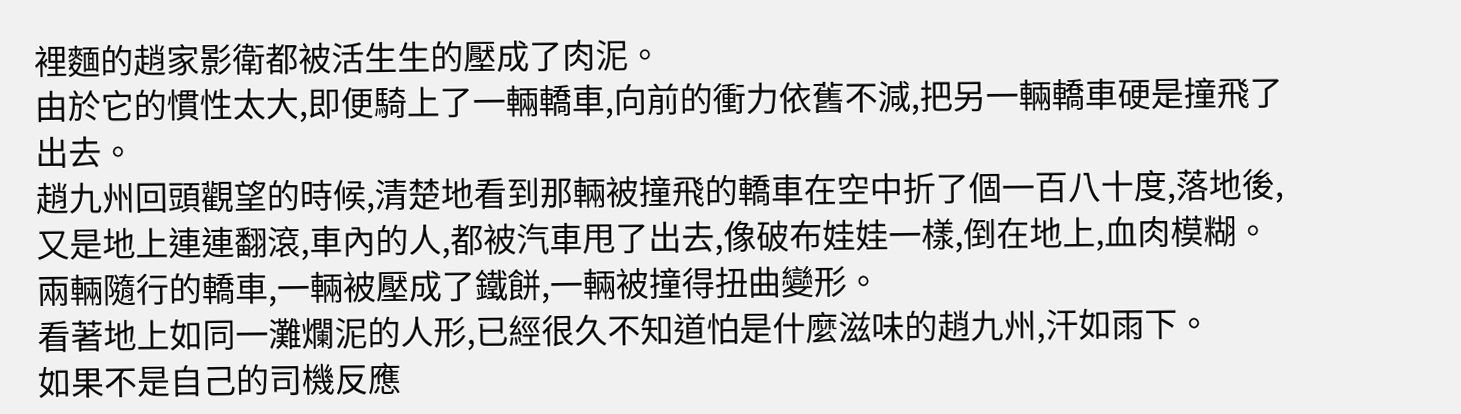裡麵的趙家影衛都被活生生的壓成了肉泥。
由於它的慣性太大,即便騎上了一輛轎車,向前的衝力依舊不減,把另一輛轎車硬是撞飛了出去。
趙九州回頭觀望的時候,清楚地看到那輛被撞飛的轎車在空中折了個一百八十度,落地後,又是地上連連翻滾,車內的人,都被汽車甩了出去,像破布娃娃一樣,倒在地上,血肉模糊。
兩輛隨行的轎車,一輛被壓成了鐵餅,一輛被撞得扭曲變形。
看著地上如同一灘爛泥的人形,已經很久不知道怕是什麼滋味的趙九州,汗如雨下。
如果不是自己的司機反應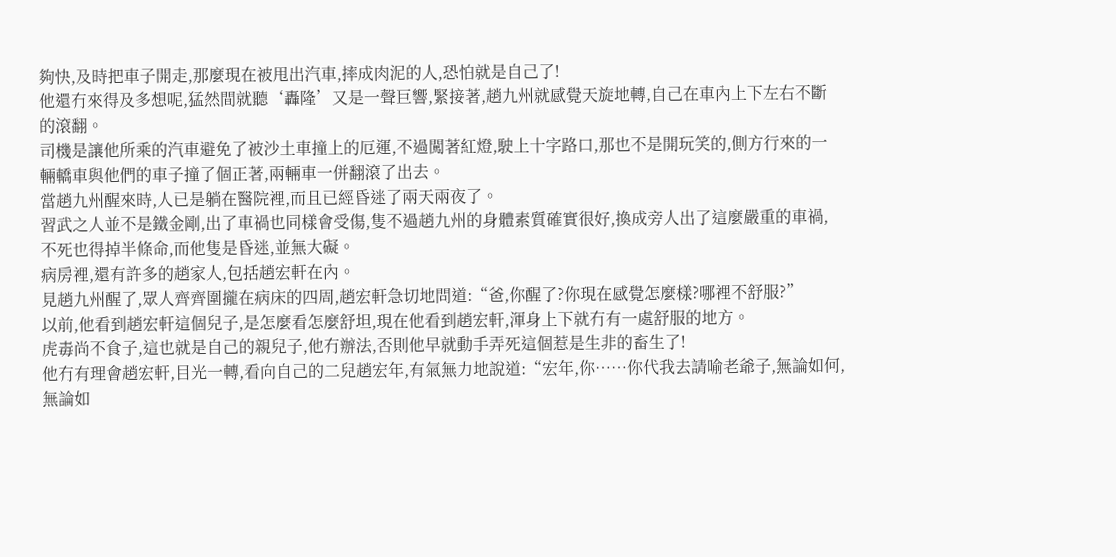夠快,及時把車子開走,那麼現在被甩出汽車,摔成肉泥的人,恐怕就是自己了!
他還冇來得及多想呢,猛然間就聽‘轟隆’又是一聲巨響,緊接著,趙九州就感覺天旋地轉,自己在車內上下左右不斷的滾翻。
司機是讓他所乘的汽車避免了被沙土車撞上的厄運,不過闖著紅燈,駛上十字路口,那也不是開玩笑的,側方行來的一輛轎車與他們的車子撞了個正著,兩輛車一併翻滾了出去。
當趙九州醒來時,人已是躺在醫院裡,而且已經昏迷了兩天兩夜了。
習武之人並不是鐵金剛,出了車禍也同樣會受傷,隻不過趙九州的身體素質確實很好,換成旁人出了這麼嚴重的車禍,不死也得掉半條命,而他隻是昏迷,並無大礙。
病房裡,還有許多的趙家人,包括趙宏軒在內。
見趙九州醒了,眾人齊齊圍攏在病床的四周,趙宏軒急切地問道:“爸,你醒了?你現在感覺怎麼樣?哪裡不舒服?”
以前,他看到趙宏軒這個兒子,是怎麼看怎麼舒坦,現在他看到趙宏軒,渾身上下就冇有一處舒服的地方。
虎毒尚不食子,這也就是自己的親兒子,他冇辦法,否則他早就動手弄死這個惹是生非的畜生了!
他冇有理會趙宏軒,目光一轉,看向自己的二兒趙宏年,有氣無力地說道:“宏年,你……你代我去請喻老爺子,無論如何,無論如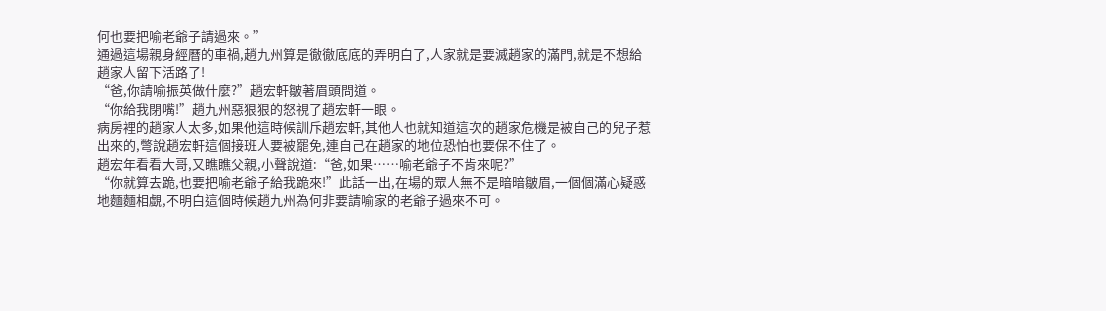何也要把喻老爺子請過來。”
通過這場親身經曆的車禍,趙九州算是徹徹底底的弄明白了,人家就是要滅趙家的滿門,就是不想給趙家人留下活路了!
“爸,你請喻振英做什麼?”趙宏軒皺著眉頭問道。
“你給我閉嘴!”趙九州惡狠狠的怒視了趙宏軒一眼。
病房裡的趙家人太多,如果他這時候訓斥趙宏軒,其他人也就知道這次的趙家危機是被自己的兒子惹出來的,彆說趙宏軒這個接班人要被罷免,連自己在趙家的地位恐怕也要保不住了。
趙宏年看看大哥,又瞧瞧父親,小聲說道:“爸,如果……喻老爺子不肯來呢?”
“你就算去跪,也要把喻老爺子給我跪來!”此話一出,在場的眾人無不是暗暗皺眉,一個個滿心疑惑地麵麵相覷,不明白這個時候趙九州為何非要請喻家的老爺子過來不可。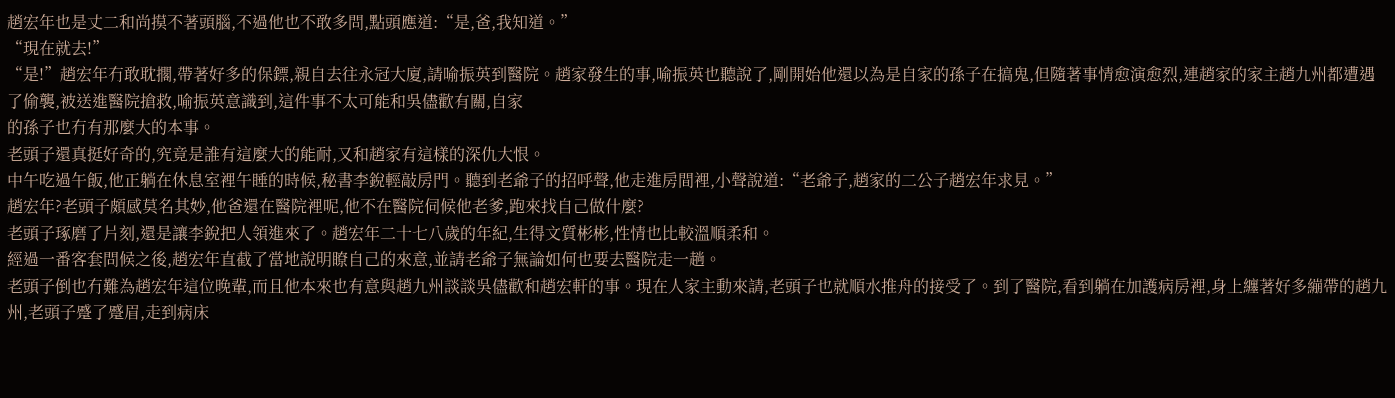趙宏年也是丈二和尚摸不著頭腦,不過他也不敢多問,點頭應道:“是,爸,我知道。”
“現在就去!”
“是!”趙宏年冇敢耽擱,帶著好多的保鏢,親自去往永冠大廈,請喻振英到醫院。趙家發生的事,喻振英也聽說了,剛開始他還以為是自家的孫子在搞鬼,但隨著事情愈演愈烈,連趙家的家主趙九州都遭遇了偷襲,被送進醫院搶救,喻振英意識到,這件事不太可能和吳儘歡有關,自家
的孫子也冇有那麼大的本事。
老頭子還真挺好奇的,究竟是誰有這麼大的能耐,又和趙家有這樣的深仇大恨。
中午吃過午飯,他正躺在休息室裡午睡的時候,秘書李銳輕敲房門。聽到老爺子的招呼聲,他走進房間裡,小聲說道:“老爺子,趙家的二公子趙宏年求見。”
趙宏年?老頭子頗感莫名其妙,他爸還在醫院裡呢,他不在醫院伺候他老爹,跑來找自己做什麼?
老頭子琢磨了片刻,還是讓李銳把人領進來了。趙宏年二十七八歲的年紀,生得文質彬彬,性情也比較溫順柔和。
經過一番客套問候之後,趙宏年直截了當地說明瞭自己的來意,並請老爺子無論如何也要去醫院走一趟。
老頭子倒也冇難為趙宏年這位晚輩,而且他本來也有意與趙九州談談吳儘歡和趙宏軒的事。現在人家主動來請,老頭子也就順水推舟的接受了。到了醫院,看到躺在加護病房裡,身上纏著好多繃帶的趙九州,老頭子蹙了蹙眉,走到病床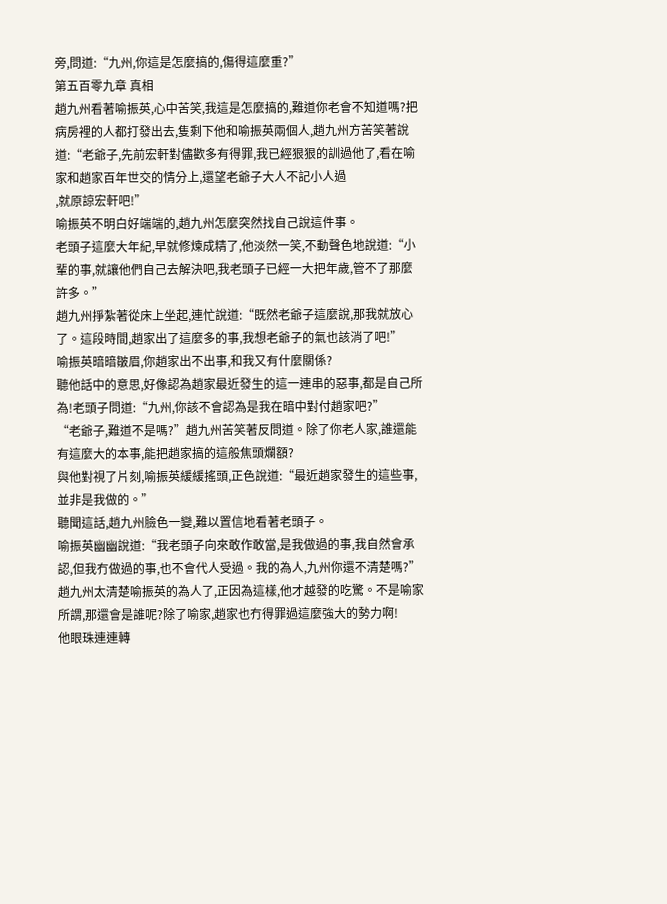旁,問道:“九州,你這是怎麼搞的,傷得這麼重?”
第五百零九章 真相
趙九州看著喻振英,心中苦笑,我這是怎麼搞的,難道你老會不知道嗎?把病房裡的人都打發出去,隻剩下他和喻振英兩個人,趙九州方苦笑著說道:“老爺子,先前宏軒對儘歡多有得罪,我已經狠狠的訓過他了,看在喻家和趙家百年世交的情分上,還望老爺子大人不記小人過
,就原諒宏軒吧!”
喻振英不明白好端端的,趙九州怎麼突然找自己說這件事。
老頭子這麼大年紀,早就修煉成精了,他淡然一笑,不動聲色地說道:“小輩的事,就讓他們自己去解決吧,我老頭子已經一大把年歲,管不了那麼許多。”
趙九州掙紮著從床上坐起,連忙說道:“既然老爺子這麼說,那我就放心了。這段時間,趙家出了這麼多的事,我想老爺子的氣也該消了吧!”
喻振英暗暗皺眉,你趙家出不出事,和我又有什麼關係?
聽他話中的意思,好像認為趙家最近發生的這一連串的惡事,都是自己所為!老頭子問道:“九州,你該不會認為是我在暗中對付趙家吧?”
“老爺子,難道不是嗎?”趙九州苦笑著反問道。除了你老人家,誰還能有這麼大的本事,能把趙家搞的這般焦頭爛額?
與他對視了片刻,喻振英緩緩搖頭,正色說道:“最近趙家發生的這些事,並非是我做的。”
聽聞這話,趙九州臉色一變,難以置信地看著老頭子。
喻振英幽幽說道:“我老頭子向來敢作敢當,是我做過的事,我自然會承認,但我冇做過的事,也不會代人受過。我的為人,九州你還不清楚嗎?”
趙九州太清楚喻振英的為人了,正因為這樣,他才越發的吃驚。不是喻家所謂,那還會是誰呢?除了喻家,趙家也冇得罪過這麼強大的勢力啊!
他眼珠連連轉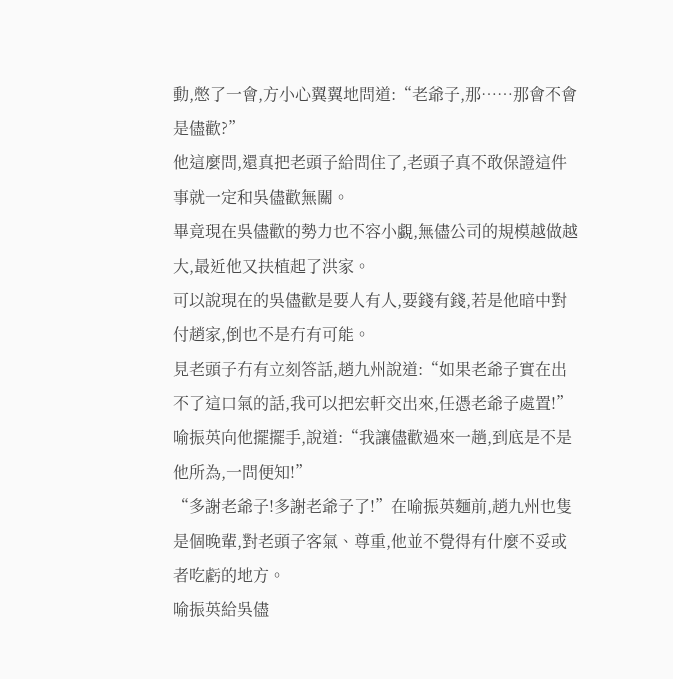動,憋了一會,方小心翼翼地問道:“老爺子,那……那會不會是儘歡?”
他這麼問,還真把老頭子給問住了,老頭子真不敢保證這件事就一定和吳儘歡無關。
畢竟現在吳儘歡的勢力也不容小覷,無儘公司的規模越做越大,最近他又扶植起了洪家。
可以說現在的吳儘歡是要人有人,要錢有錢,若是他暗中對付趙家,倒也不是冇有可能。
見老頭子冇有立刻答話,趙九州說道:“如果老爺子實在出不了這口氣的話,我可以把宏軒交出來,任憑老爺子處置!”
喻振英向他擺擺手,說道:“我讓儘歡過來一趟,到底是不是他所為,一問便知!”
“多謝老爺子!多謝老爺子了!”在喻振英麵前,趙九州也隻是個晚輩,對老頭子客氣、尊重,他並不覺得有什麼不妥或者吃虧的地方。
喻振英給吳儘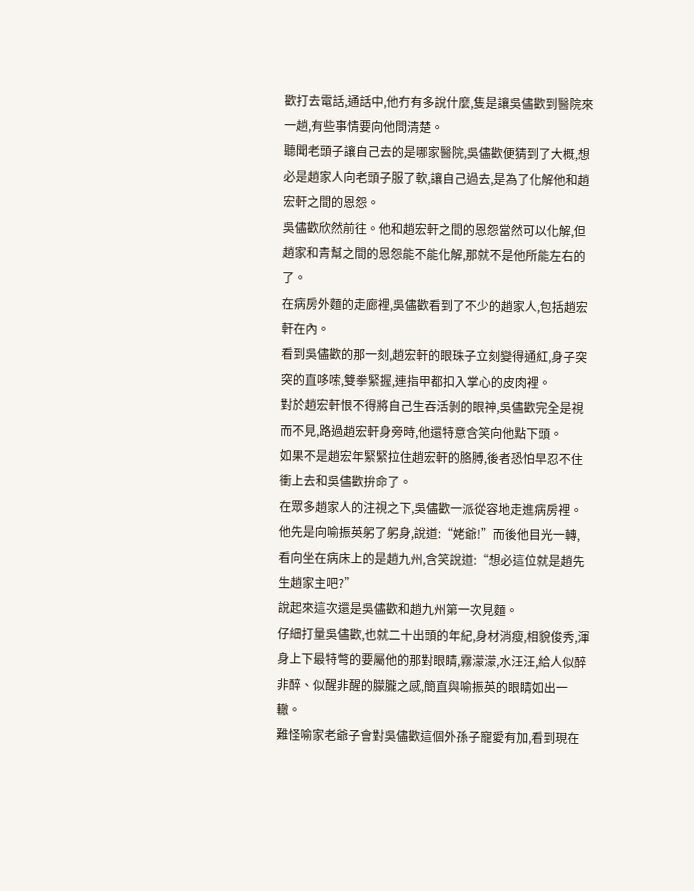歡打去電話,通話中,他冇有多說什麼,隻是讓吳儘歡到醫院來一趟,有些事情要向他問清楚。
聽聞老頭子讓自己去的是哪家醫院,吳儘歡便猜到了大概,想必是趙家人向老頭子服了軟,讓自己過去,是為了化解他和趙宏軒之間的恩怨。
吳儘歡欣然前往。他和趙宏軒之間的恩怨當然可以化解,但趙家和青幫之間的恩怨能不能化解,那就不是他所能左右的了。
在病房外麵的走廊裡,吳儘歡看到了不少的趙家人,包括趙宏軒在內。
看到吳儘歡的那一刻,趙宏軒的眼珠子立刻變得通紅,身子突突的直哆嗦,雙拳緊握,連指甲都扣入掌心的皮肉裡。
對於趙宏軒恨不得將自己生吞活剝的眼神,吳儘歡完全是視而不見,路過趙宏軒身旁時,他還特意含笑向他點下頭。
如果不是趙宏年緊緊拉住趙宏軒的胳膊,後者恐怕早忍不住衝上去和吳儘歡拚命了。
在眾多趙家人的注視之下,吳儘歡一派從容地走進病房裡。
他先是向喻振英躬了躬身,說道:“姥爺!”而後他目光一轉,看向坐在病床上的是趙九州,含笑說道:“想必這位就是趙先生趙家主吧?”
說起來這次還是吳儘歡和趙九州第一次見麵。
仔細打量吳儘歡,也就二十出頭的年紀,身材消瘦,相貌俊秀,渾身上下最特彆的要屬他的那對眼睛,霧濛濛,水汪汪,給人似醉非醉、似醒非醒的朦朧之感,簡直與喻振英的眼睛如出一轍。
難怪喻家老爺子會對吳儘歡這個外孫子寵愛有加,看到現在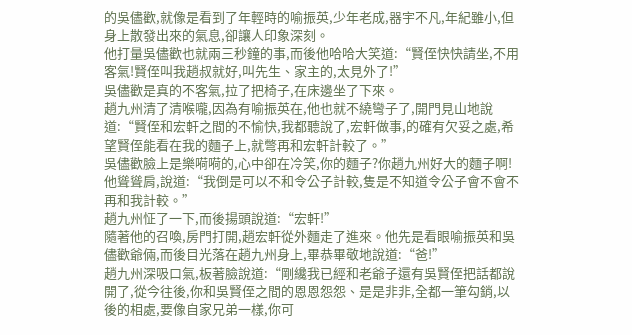的吳儘歡,就像是看到了年輕時的喻振英,少年老成,器宇不凡,年紀雖小,但身上散發出來的氣息,卻讓人印象深刻。
他打量吳儘歡也就兩三秒鐘的事,而後他哈哈大笑道:“賢侄快快請坐,不用客氣!賢侄叫我趙叔就好,叫先生、家主的,太見外了!”
吳儘歡是真的不客氣,拉了把椅子,在床邊坐了下來。
趙九州清了清喉嚨,因為有喻振英在,他也就不繞彎子了,開門見山地說道:“賢侄和宏軒之間的不愉快,我都聽說了,宏軒做事,的確有欠妥之處,希望賢侄能看在我的麵子上,就彆再和宏軒計較了。”
吳儘歡臉上是樂嗬嗬的,心中卻在冷笑,你的麵子?你趙九州好大的麵子啊!
他聳聳肩,說道:“我倒是可以不和令公子計較,隻是不知道令公子會不會不再和我計較。”
趙九州怔了一下,而後揚頭說道:“宏軒!”
隨著他的召喚,房門打開,趙宏軒從外麵走了進來。他先是看眼喻振英和吳儘歡爺倆,而後目光落在趙九州身上,畢恭畢敬地說道:“爸!”
趙九州深吸口氣,板著臉說道:“剛纔我已經和老爺子還有吳賢侄把話都說開了,從今往後,你和吳賢侄之間的恩恩怨怨、是是非非,全都一筆勾銷,以後的相處,要像自家兄弟一樣,你可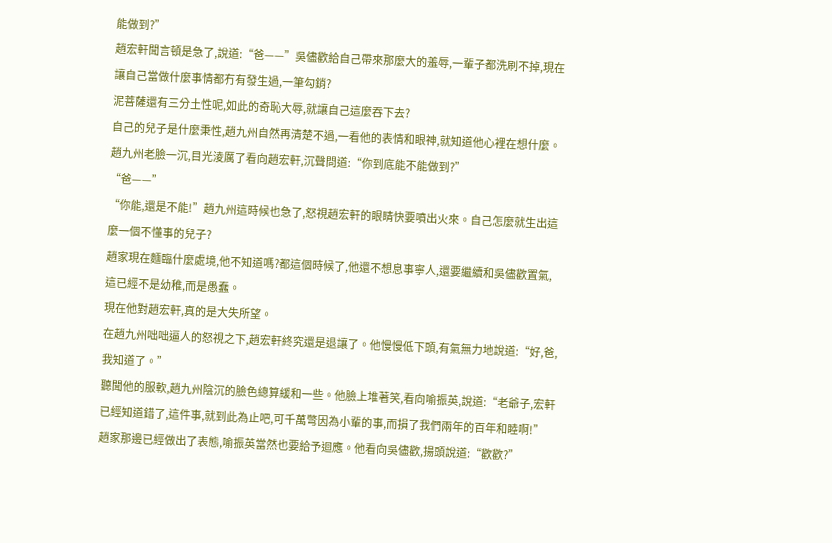能做到?”
趙宏軒聞言頓是急了,說道:“爸——”吳儘歡給自己帶來那麼大的羞辱,一輩子都洗刷不掉,現在讓自己當做什麼事情都冇有發生過,一筆勾銷?
泥菩薩還有三分土性呢,如此的奇恥大辱,就讓自己這麼吞下去?
自己的兒子是什麼秉性,趙九州自然再清楚不過,一看他的表情和眼神,就知道他心裡在想什麼。
趙九州老臉一沉,目光淩厲了看向趙宏軒,沉聲問道:“你到底能不能做到?”
“爸——”
“你能,還是不能!”趙九州這時候也急了,怒視趙宏軒的眼睛快要噴出火來。自己怎麼就生出這麼一個不懂事的兒子?
趙家現在麵臨什麼處境,他不知道嗎?都這個時候了,他還不想息事寧人,還要繼續和吳儘歡置氣,這已經不是幼稚,而是愚蠢。
現在他對趙宏軒,真的是大失所望。
在趙九州咄咄逼人的怒視之下,趙宏軒終究還是退讓了。他慢慢低下頭,有氣無力地說道:“好,爸,我知道了。”
聽聞他的服軟,趙九州陰沉的臉色總算緩和一些。他臉上堆著笑,看向喻振英,說道:“老爺子,宏軒已經知道錯了,這件事,就到此為止吧,可千萬彆因為小輩的事,而損了我們兩年的百年和睦啊!”
趙家那邊已經做出了表態,喻振英當然也要給予迴應。他看向吳儘歡,揚頭說道:“歡歡?”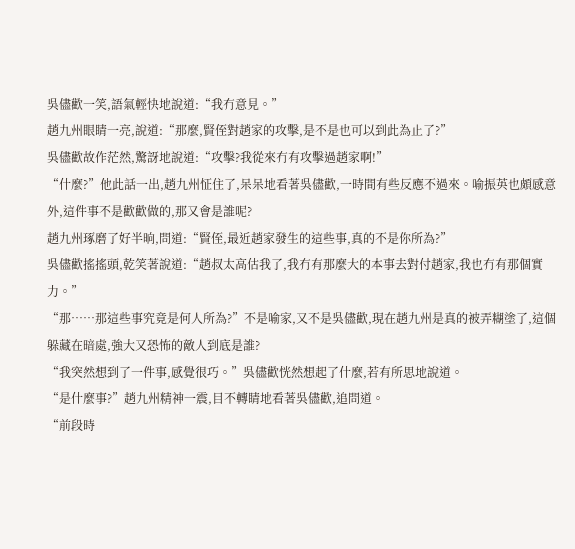吳儘歡一笑,語氣輕快地說道:“我冇意見。”
趙九州眼睛一亮,說道:“那麼,賢侄對趙家的攻擊,是不是也可以到此為止了?”
吳儘歡故作茫然,驚訝地說道:“攻擊?我從來冇有攻擊過趙家啊!”
“什麼?”他此話一出,趙九州怔住了,呆呆地看著吳儘歡,一時間有些反應不過來。喻振英也頗感意外,這件事不是歡歡做的,那又會是誰呢?
趙九州琢磨了好半晌,問道:“賢侄,最近趙家發生的這些事,真的不是你所為?”
吳儘歡搖搖頭,乾笑著說道:“趙叔太高估我了,我冇有那麼大的本事去對付趙家,我也冇有那個實力。”
“那……那這些事究竟是何人所為?”不是喻家,又不是吳儘歡,現在趙九州是真的被弄糊塗了,這個躲藏在暗處,強大又恐怖的敵人到底是誰?
“我突然想到了一件事,感覺很巧。”吳儘歡恍然想起了什麼,若有所思地說道。
“是什麼事?”趙九州精神一震,目不轉睛地看著吳儘歡,追問道。
“前段時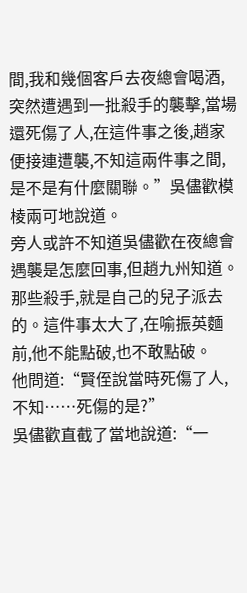間,我和幾個客戶去夜總會喝酒,突然遭遇到一批殺手的襲擊,當場還死傷了人,在這件事之後,趙家便接連遭襲,不知這兩件事之間,是不是有什麼關聯。”吳儘歡模棱兩可地說道。
旁人或許不知道吳儘歡在夜總會遇襲是怎麼回事,但趙九州知道。那些殺手,就是自己的兒子派去的。這件事太大了,在喻振英麵前,他不能點破,也不敢點破。
他問道:“賢侄說當時死傷了人,不知……死傷的是?”
吳儘歡直截了當地說道:“一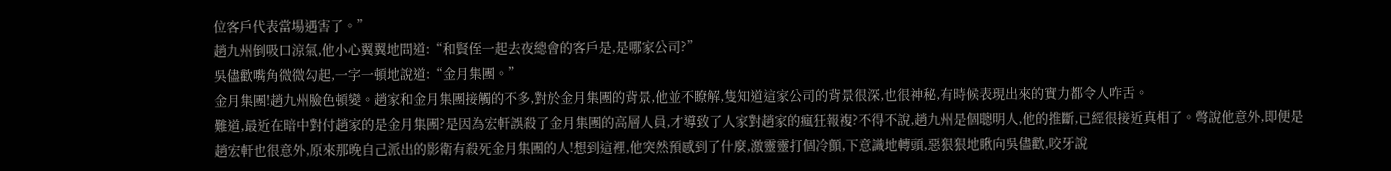位客戶代表當場遇害了。”
趙九州倒吸口涼氣,他小心翼翼地問道:“和賢侄一起去夜總會的客戶是,是哪家公司?”
吳儘歡嘴角微微勾起,一字一頓地說道:“金月集團。”
金月集團!趙九州臉色頓變。趙家和金月集團接觸的不多,對於金月集團的背景,他並不瞭解,隻知道這家公司的背景很深,也很神秘,有時候表現出來的實力都令人咋舌。
難道,最近在暗中對付趙家的是金月集團?是因為宏軒誤殺了金月集團的高層人員,才導致了人家對趙家的瘋狂報複?不得不說,趙九州是個聰明人,他的推斷,已經很接近真相了。彆說他意外,即便是趙宏軒也很意外,原來那晚自己派出的影衛有殺死金月集團的人!想到這裡,他突然預感到了什麼,激靈靈打個冷顫,下意識地轉頭,惡狠狠地瞅向吳儘歡,咬牙說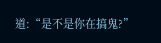道:“是不是你在搞鬼?”